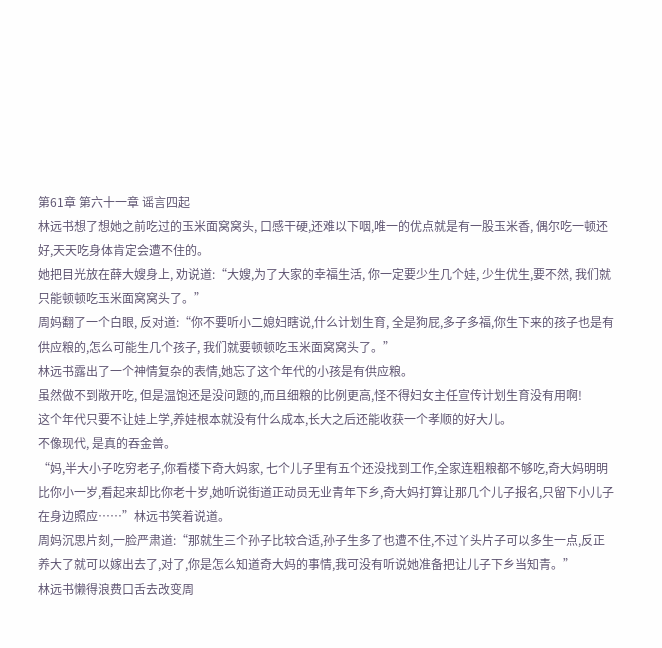第61章 第六十一章 谣言四起
林远书想了想她之前吃过的玉米面窝窝头, 口感干硬,还难以下咽,唯一的优点就是有一股玉米香, 偶尔吃一顿还好,天天吃身体肯定会遭不住的。
她把目光放在薛大嫂身上, 劝说道:“大嫂,为了大家的幸福生活, 你一定要少生几个娃, 少生优生,要不然, 我们就只能顿顿吃玉米面窝窝头了。”
周妈翻了一个白眼, 反对道:“你不要听小二媳妇瞎说,什么计划生育, 全是狗屁,多子多福,你生下来的孩子也是有供应粮的,怎么可能生几个孩子, 我们就要顿顿吃玉米面窝窝头了。”
林远书露出了一个神情复杂的表情,她忘了这个年代的小孩是有供应粮。
虽然做不到敞开吃, 但是温饱还是没问题的,而且细粮的比例更高,怪不得妇女主任宣传计划生育没有用啊!
这个年代只要不让娃上学,养娃根本就没有什么成本,长大之后还能收获一个孝顺的好大儿。
不像现代, 是真的吞金兽。
“妈,半大小子吃穷老子,你看楼下奇大妈家, 七个儿子里有五个还没找到工作,全家连粗粮都不够吃,奇大妈明明比你小一岁,看起来却比你老十岁,她听说街道正动员无业青年下乡,奇大妈打算让那几个儿子报名,只留下小儿子在身边照应……”林远书笑着说道。
周妈沉思片刻,一脸严肃道:“那就生三个孙子比较合适,孙子生多了也遭不住,不过丫头片子可以多生一点,反正养大了就可以嫁出去了,对了,你是怎么知道奇大妈的事情,我可没有听说她准备把让儿子下乡当知青。”
林远书懒得浪费口舌去改变周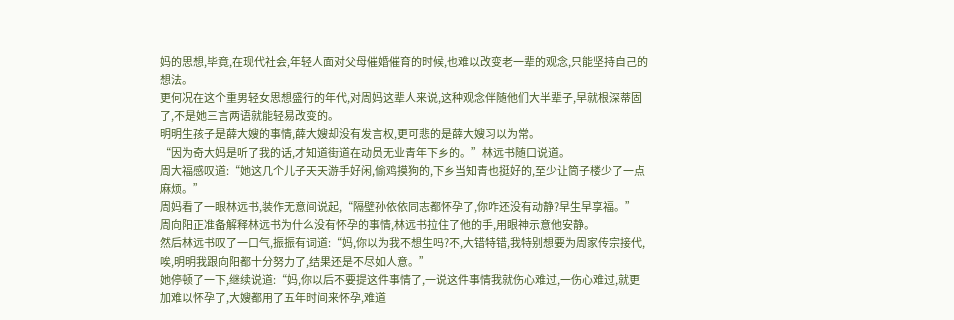妈的思想,毕竟,在现代社会,年轻人面对父母催婚催育的时候,也难以改变老一辈的观念,只能坚持自己的想法。
更何况在这个重男轻女思想盛行的年代,对周妈这辈人来说,这种观念伴随他们大半辈子,早就根深蒂固了,不是她三言两语就能轻易改变的。
明明生孩子是薛大嫂的事情,薛大嫂却没有发言权,更可悲的是薛大嫂习以为常。
“因为奇大妈是听了我的话,才知道街道在动员无业青年下乡的。”林远书随口说道。
周大福感叹道:“她这几个儿子天天游手好闲,偷鸡摸狗的,下乡当知青也挺好的,至少让筒子楼少了一点麻烦。”
周妈看了一眼林远书,装作无意间说起,“隔壁孙依依同志都怀孕了,你咋还没有动静?早生早享福。”
周向阳正准备解释林远书为什么没有怀孕的事情,林远书拉住了他的手,用眼神示意他安静。
然后林远书叹了一口气,振振有词道:“妈,你以为我不想生吗?不,大错特错,我特别想要为周家传宗接代,唉,明明我跟向阳都十分努力了,结果还是不尽如人意。”
她停顿了一下,继续说道:“妈,你以后不要提这件事情了,一说这件事情我就伤心难过,一伤心难过,就更加难以怀孕了,大嫂都用了五年时间来怀孕,难道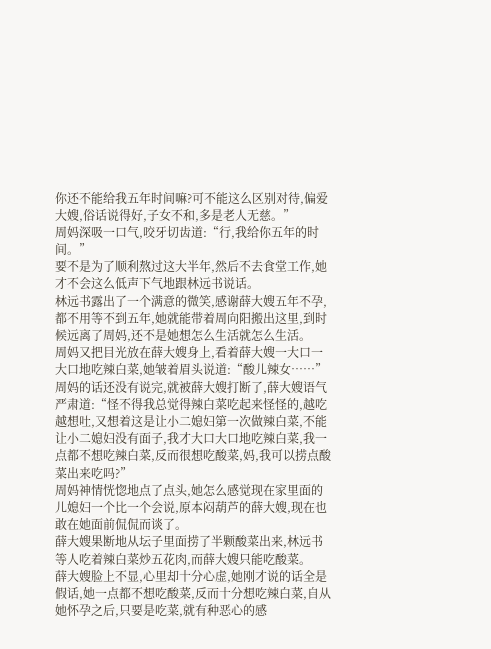你还不能给我五年时间嘛?可不能这么区别对待,偏爱大嫂,俗话说得好,子女不和,多是老人无慈。”
周妈深吸一口气,咬牙切齿道:“行,我给你五年的时间。”
要不是为了顺利熬过这大半年,然后不去食堂工作,她才不会这么低声下气地跟林远书说话。
林远书露出了一个满意的微笑,感谢薛大嫂五年不孕,都不用等不到五年,她就能带着周向阳搬出这里,到时候远离了周妈,还不是她想怎么生活就怎么生活。
周妈又把目光放在薛大嫂身上,看着薛大嫂一大口一大口地吃辣白菜,她皱着眉头说道:“酸儿辣女……”
周妈的话还没有说完,就被薛大嫂打断了,薛大嫂语气严肃道:“怪不得我总觉得辣白菜吃起来怪怪的,越吃越想吐,又想着这是让小二媳妇第一次做辣白菜,不能让小二媳妇没有面子,我才大口大口地吃辣白菜,我一点都不想吃辣白菜,反而很想吃酸菜,妈,我可以捞点酸菜出来吃吗?”
周妈神情恍惚地点了点头,她怎么感觉现在家里面的儿媳妇一个比一个会说,原本闷葫芦的薛大嫂,现在也敢在她面前侃侃而谈了。
薛大嫂果断地从坛子里面捞了半颗酸菜出来,林远书等人吃着辣白菜炒五花肉,而薛大嫂只能吃酸菜。
薛大嫂脸上不显,心里却十分心虚,她刚才说的话全是假话,她一点都不想吃酸菜,反而十分想吃辣白菜,自从她怀孕之后,只要是吃菜,就有种恶心的感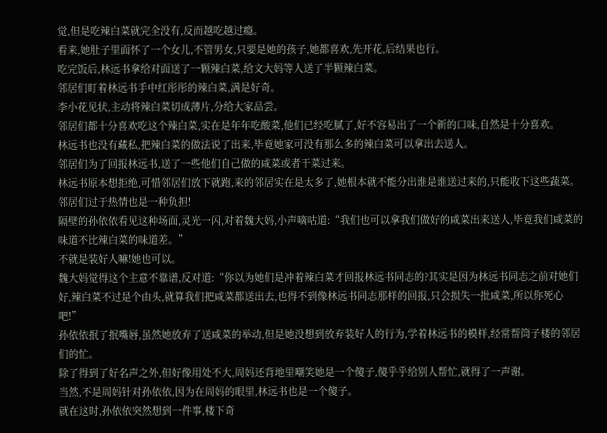觉,但是吃辣白菜就完全没有,反而越吃越过瘾。
看来,她肚子里面怀了一个女儿,不管男女,只要是她的孩子,她都喜欢,先开花,后结果也行。
吃完饭后,林远书拿给对面送了一颗辣白菜,给文大妈等人送了半颗辣白菜。
邻居们盯着林远书手中红彤彤的辣白菜,满是好奇。
李小花见状,主动将辣白菜切成薄片,分给大家品尝。
邻居们都十分喜欢吃这个辣白菜,实在是年年吃酸菜,他们已经吃腻了,好不容易出了一个新的口味,自然是十分喜欢。
林远书也没有藏私,把辣白菜的做法说了出来,毕竟她家可没有那么多的辣白菜可以拿出去送人。
邻居们为了回报林远书,送了一些他们自己做的咸菜或者干菜过来。
林远书原本想拒绝,可惜邻居们放下就跑,来的邻居实在是太多了,她根本就不能分出谁是谁送过来的,只能收下这些蔬菜。
邻居们过于热情也是一种负担!
隔壁的孙依依看见这种场面,灵光一闪,对着魏大妈,小声嘀咕道:“我们也可以拿我们做好的咸菜出来送人,毕竟我们咸菜的味道不比辣白菜的味道差。”
不就是装好人嘛!她也可以。
魏大妈觉得这个主意不靠谱,反对道:“你以为她们是冲着辣白菜才回报林远书同志的?其实是因为林远书同志之前对她们好,辣白菜不过是个由头,就算我们把咸菜都送出去,也得不到像林远书同志那样的回报,只会损失一批咸菜,所以你死心吧!”
孙依依抿了抿嘴唇,虽然她放弃了送咸菜的举动,但是她没想到放弃装好人的行为,学着林远书的模样,经常帮筒子楼的邻居们的忙。
除了得到了好名声之外,但好像用处不大,周妈还背地里嘲笑她是一个傻子,傻乎乎给别人帮忙,就得了一声谢。
当然,不是周妈针对孙依依,因为在周妈的眼里,林远书也是一个傻子。
就在这时,孙依依突然想到一件事,楼下奇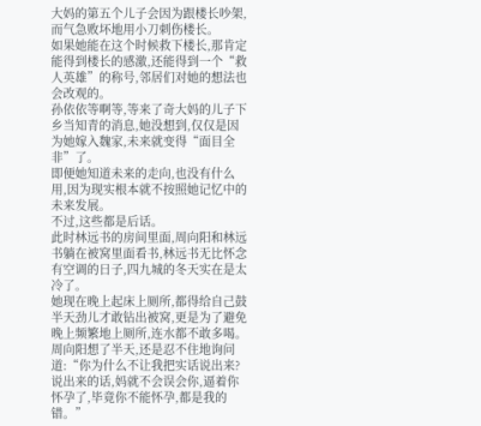大妈的第五个儿子会因为跟楼长吵架,而气急败坏地用小刀刺伤楼长。
如果她能在这个时候救下楼长,那肯定能得到楼长的感激,还能得到一个“救人英雄”的称号,邻居们对她的想法也会改观的。
孙依依等啊等,等来了奇大妈的儿子下乡当知青的消息,她没想到,仅仅是因为她嫁入魏家,未来就变得“面目全非”了。
即便她知道未来的走向,也没有什么用,因为现实根本就不按照她记忆中的未来发展。
不过,这些都是后话。
此时林远书的房间里面,周向阳和林远书躺在被窝里面看书,林远书无比怀念有空调的日子,四九城的冬天实在是太冷了。
她现在晚上起床上厕所,都得给自己鼓半天劲儿才敢钻出被窝,更是为了避免晚上频繁地上厕所,连水都不敢多喝。
周向阳想了半天,还是忍不住地询问道:“你为什么不让我把实话说出来?说出来的话,妈就不会误会你,逼着你怀孕了,毕竟你不能怀孕,都是我的错。”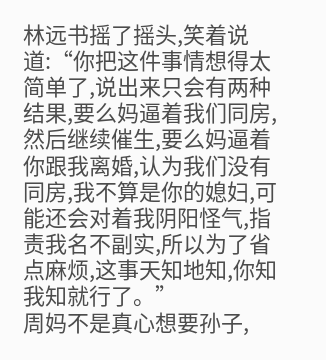林远书摇了摇头,笑着说道:“你把这件事情想得太简单了,说出来只会有两种结果,要么妈逼着我们同房,然后继续催生,要么妈逼着你跟我离婚,认为我们没有同房,我不算是你的媳妇,可能还会对着我阴阳怪气,指责我名不副实,所以为了省点麻烦,这事天知地知,你知我知就行了。”
周妈不是真心想要孙子,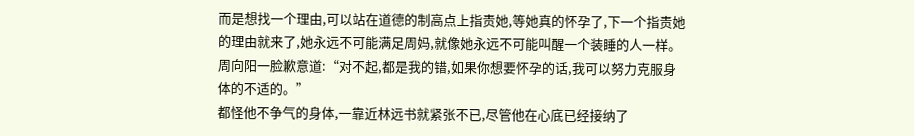而是想找一个理由,可以站在道德的制高点上指责她,等她真的怀孕了,下一个指责她的理由就来了,她永远不可能满足周妈,就像她永远不可能叫醒一个装睡的人一样。
周向阳一脸歉意道:“对不起,都是我的错,如果你想要怀孕的话,我可以努力克服身体的不适的。”
都怪他不争气的身体,一靠近林远书就紧张不已,尽管他在心底已经接纳了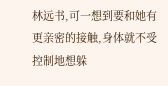林远书,可一想到要和她有更亲密的接触,身体就不受控制地想躲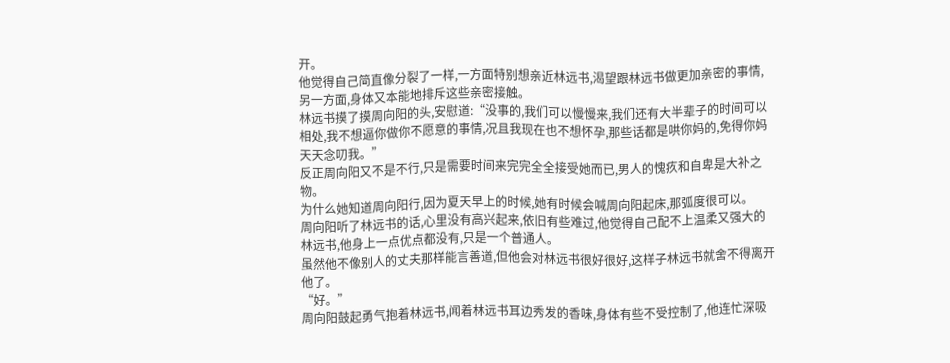开。
他觉得自己简直像分裂了一样,一方面特别想亲近林远书,渴望跟林远书做更加亲密的事情,另一方面,身体又本能地排斥这些亲密接触。
林远书摸了摸周向阳的头,安慰道:“没事的,我们可以慢慢来,我们还有大半辈子的时间可以相处,我不想逼你做你不愿意的事情,况且我现在也不想怀孕,那些话都是哄你妈的,免得你妈天天念叨我。”
反正周向阳又不是不行,只是需要时间来完完全全接受她而已,男人的愧疚和自卑是大补之物。
为什么她知道周向阳行,因为夏天早上的时候,她有时候会喊周向阳起床,那弧度很可以。
周向阳听了林远书的话,心里没有高兴起来,依旧有些难过,他觉得自己配不上温柔又强大的林远书,他身上一点优点都没有,只是一个普通人。
虽然他不像别人的丈夫那样能言善道,但他会对林远书很好很好,这样子林远书就舍不得离开他了。
“好。”
周向阳鼓起勇气抱着林远书,闻着林远书耳边秀发的香味,身体有些不受控制了,他连忙深吸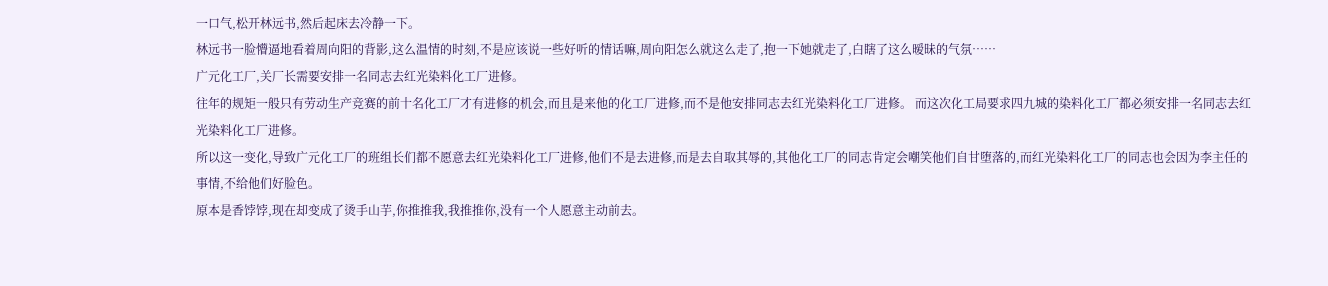一口气,松开林远书,然后起床去冷静一下。
林远书一脸懵逼地看着周向阳的背影,这么温情的时刻,不是应该说一些好听的情话嘛,周向阳怎么就这么走了,抱一下她就走了,白瞎了这么暧昧的气氛……
广元化工厂,关厂长需要安排一名同志去红光染料化工厂进修。
往年的规矩一般只有劳动生产竞赛的前十名化工厂才有进修的机会,而且是来他的化工厂进修,而不是他安排同志去红光染料化工厂进修。 而这次化工局要求四九城的染料化工厂都必须安排一名同志去红光染料化工厂进修。
所以这一变化,导致广元化工厂的班组长们都不愿意去红光染料化工厂进修,他们不是去进修,而是去自取其辱的,其他化工厂的同志肯定会嘲笑他们自甘堕落的,而红光染料化工厂的同志也会因为李主任的事情,不给他们好脸色。
原本是香饽饽,现在却变成了烫手山芋,你推推我,我推推你,没有一个人愿意主动前去。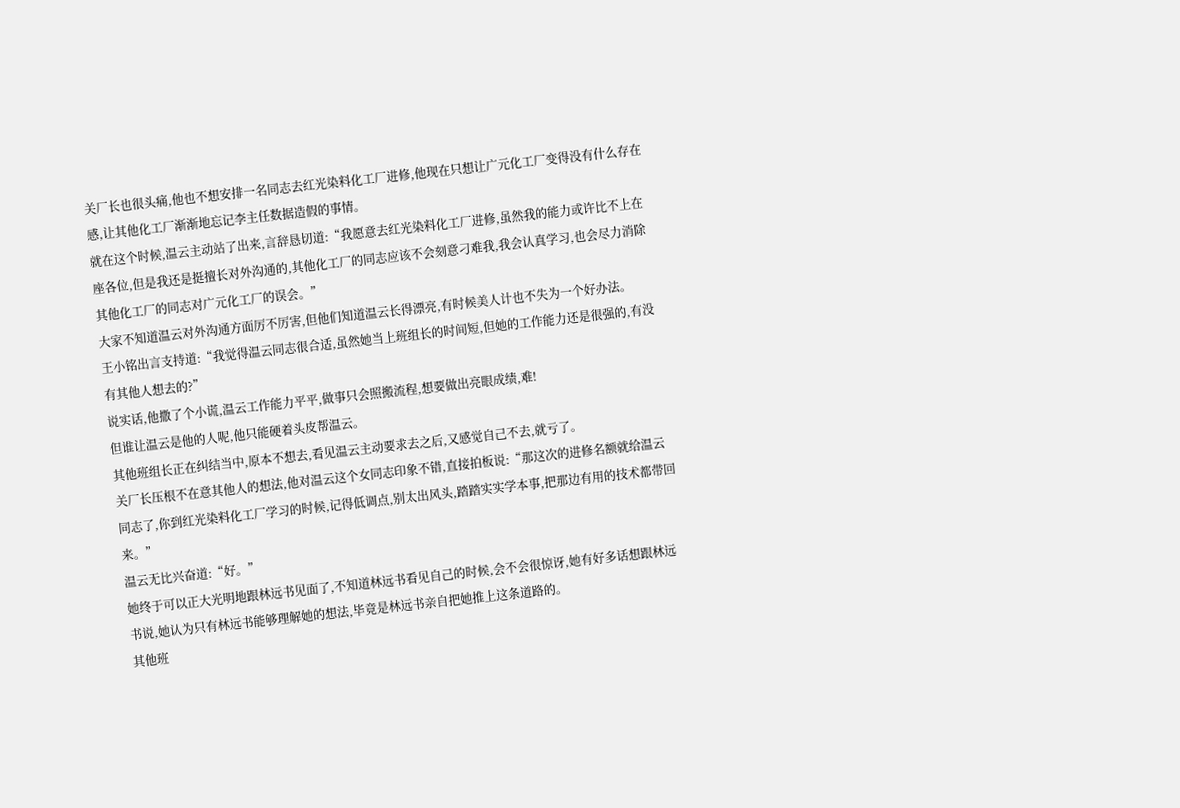关厂长也很头痛,他也不想安排一名同志去红光染料化工厂进修,他现在只想让广元化工厂变得没有什么存在感,让其他化工厂渐渐地忘记李主任数据造假的事情。
就在这个时候,温云主动站了出来,言辞恳切道:“我愿意去红光染料化工厂进修,虽然我的能力或许比不上在座各位,但是我还是挺擅长对外沟通的,其他化工厂的同志应该不会刻意刁难我,我会认真学习,也会尽力消除其他化工厂的同志对广元化工厂的误会。”
大家不知道温云对外沟通方面厉不厉害,但他们知道温云长得漂亮,有时候美人计也不失为一个好办法。
王小铭出言支持道:“我觉得温云同志很合适,虽然她当上班组长的时间短,但她的工作能力还是很强的,有没有其他人想去的?”
说实话,他撒了个小谎,温云工作能力平平,做事只会照搬流程,想要做出亮眼成绩,难!
但谁让温云是他的人呢,他只能硬着头皮帮温云。
其他班组长正在纠结当中,原本不想去,看见温云主动要求去之后,又感觉自己不去,就亏了。
关厂长压根不在意其他人的想法,他对温云这个女同志印象不错,直接拍板说:“那这次的进修名额就给温云同志了,你到红光染料化工厂学习的时候,记得低调点,别太出风头,踏踏实实学本事,把那边有用的技术都带回来。”
温云无比兴奋道:“好。”
她终于可以正大光明地跟林远书见面了,不知道林远书看见自己的时候,会不会很惊讶,她有好多话想跟林远书说,她认为只有林远书能够理解她的想法,毕竟是林远书亲自把她推上这条道路的。
其他班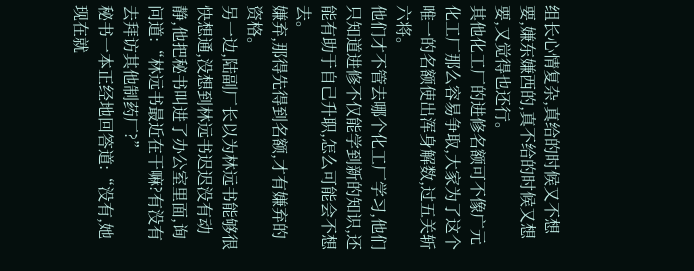组长心情复杂,真给的时候又不想要,嫌东嫌西的,真不给的时候又想要,又觉得也还行。
其他化工厂的进修名额可不像广元化工厂那么容易争取,大家为了这个唯一的名额使出浑身解数,过五关斩六将。
他们才不管去哪个化工厂学习,他们只知道进修不仅能学到新的知识,还能有助于自己升职,怎么可能会不想去。
嫌弃,那得先得到名额,才有嫌弃的资格。
另一边,陆副厂长以为林远书能够很快想通,没想到林远书迟迟没有动静,他把秘书叫进了办公室里面,询问道:“林远书最近在干嘛?有没有去拜访其他制药厂?”
秘书一本正经地回答道:“没有,她现在就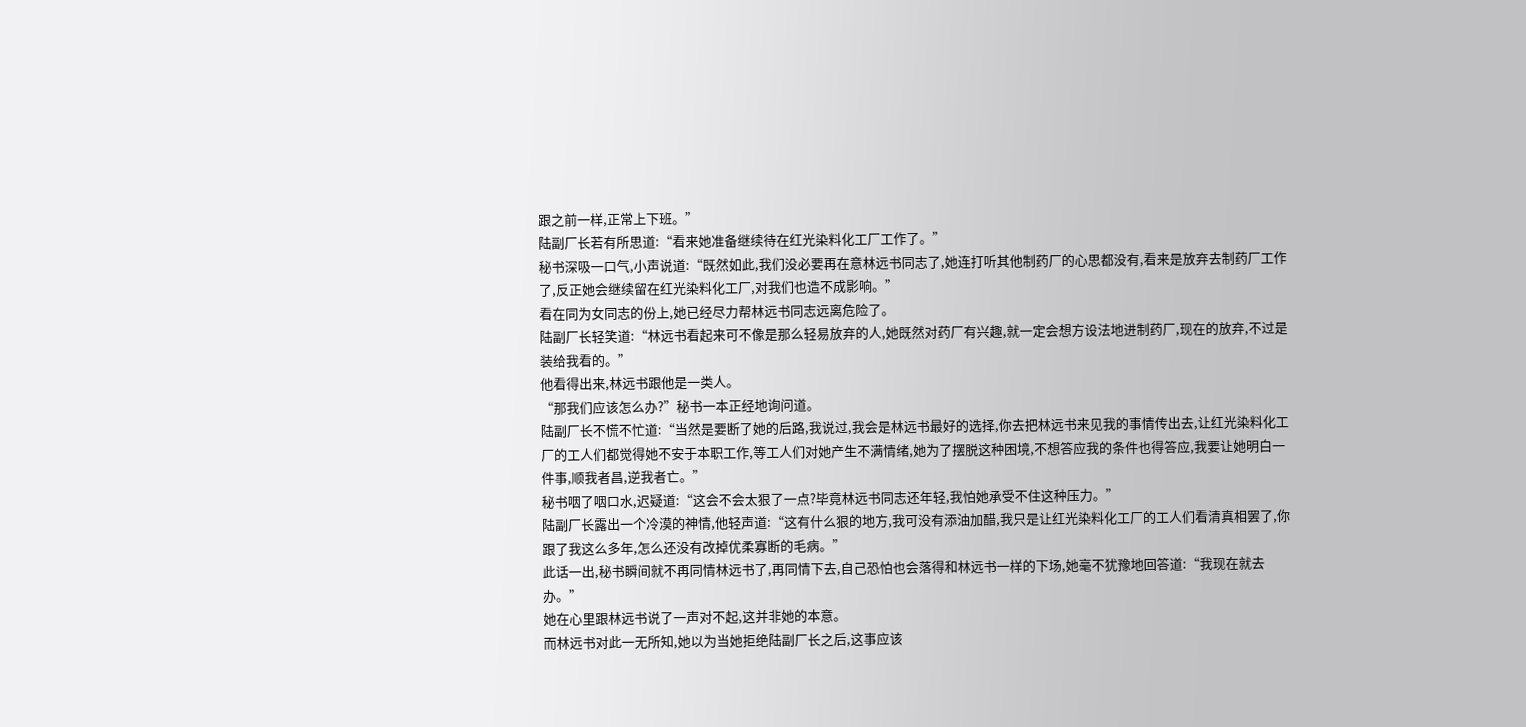跟之前一样,正常上下班。”
陆副厂长若有所思道:“看来她准备继续待在红光染料化工厂工作了。”
秘书深吸一口气,小声说道:“既然如此,我们没必要再在意林远书同志了,她连打听其他制药厂的心思都没有,看来是放弃去制药厂工作了,反正她会继续留在红光染料化工厂,对我们也造不成影响。”
看在同为女同志的份上,她已经尽力帮林远书同志远离危险了。
陆副厂长轻笑道:“林远书看起来可不像是那么轻易放弃的人,她既然对药厂有兴趣,就一定会想方设法地进制药厂,现在的放弃,不过是装给我看的。”
他看得出来,林远书跟他是一类人。
“那我们应该怎么办?”秘书一本正经地询问道。
陆副厂长不慌不忙道:“当然是要断了她的后路,我说过,我会是林远书最好的选择,你去把林远书来见我的事情传出去,让红光染料化工厂的工人们都觉得她不安于本职工作,等工人们对她产生不满情绪,她为了摆脱这种困境,不想答应我的条件也得答应,我要让她明白一件事,顺我者昌,逆我者亡。”
秘书咽了咽口水,迟疑道:“这会不会太狠了一点?毕竟林远书同志还年轻,我怕她承受不住这种压力。”
陆副厂长露出一个冷漠的神情,他轻声道:“这有什么狠的地方,我可没有添油加醋,我只是让红光染料化工厂的工人们看清真相罢了,你跟了我这么多年,怎么还没有改掉优柔寡断的毛病。”
此话一出,秘书瞬间就不再同情林远书了,再同情下去,自己恐怕也会落得和林远书一样的下场,她毫不犹豫地回答道:“我现在就去办。”
她在心里跟林远书说了一声对不起,这并非她的本意。
而林远书对此一无所知,她以为当她拒绝陆副厂长之后,这事应该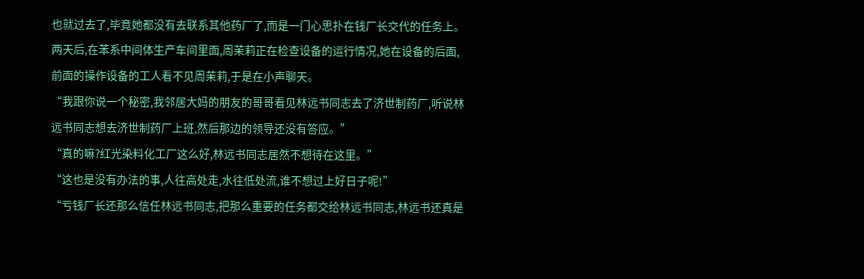也就过去了,毕竟她都没有去联系其他药厂了,而是一门心思扑在钱厂长交代的任务上。
两天后,在苯系中间体生产车间里面,周茉莉正在检查设备的运行情况,她在设备的后面,前面的操作设备的工人看不见周茉莉,于是在小声聊天。
“我跟你说一个秘密,我邻居大妈的朋友的哥哥看见林远书同志去了济世制药厂,听说林远书同志想去济世制药厂上班,然后那边的领导还没有答应。”
“真的嘛?红光染料化工厂这么好,林远书同志居然不想待在这里。”
“这也是没有办法的事,人往高处走,水往低处流,谁不想过上好日子呢!”
“亏钱厂长还那么信任林远书同志,把那么重要的任务都交给林远书同志,林远书还真是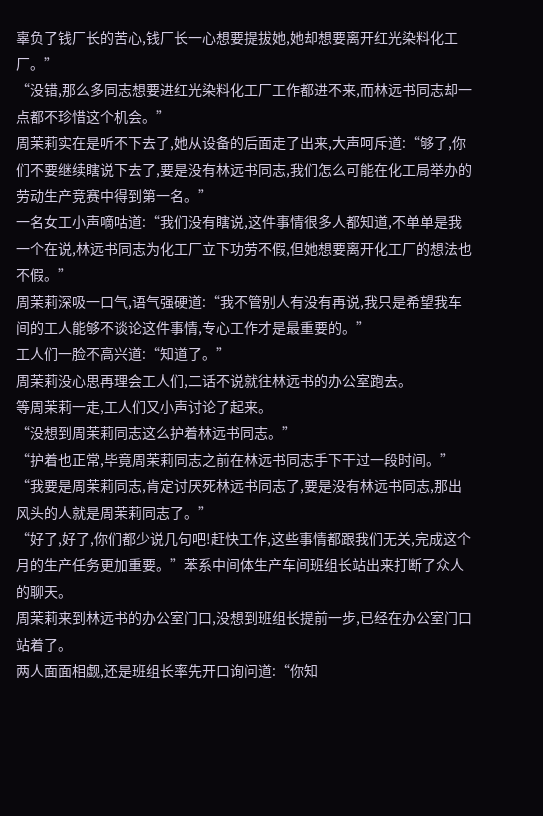辜负了钱厂长的苦心,钱厂长一心想要提拔她,她却想要离开红光染料化工厂。”
“没错,那么多同志想要进红光染料化工厂工作都进不来,而林远书同志却一点都不珍惜这个机会。”
周茉莉实在是听不下去了,她从设备的后面走了出来,大声呵斥道:“够了,你们不要继续瞎说下去了,要是没有林远书同志,我们怎么可能在化工局举办的劳动生产竞赛中得到第一名。”
一名女工小声嘀咕道:“我们没有瞎说,这件事情很多人都知道,不单单是我一个在说,林远书同志为化工厂立下功劳不假,但她想要离开化工厂的想法也不假。”
周茉莉深吸一口气,语气强硬道:“我不管别人有没有再说,我只是希望我车间的工人能够不谈论这件事情,专心工作才是最重要的。”
工人们一脸不高兴道:“知道了。”
周茉莉没心思再理会工人们,二话不说就往林远书的办公室跑去。
等周茉莉一走,工人们又小声讨论了起来。
“没想到周茉莉同志这么护着林远书同志。”
“护着也正常,毕竟周茉莉同志之前在林远书同志手下干过一段时间。”
“我要是周茉莉同志,肯定讨厌死林远书同志了,要是没有林远书同志,那出风头的人就是周茉莉同志了。”
“好了,好了,你们都少说几句吧!赶快工作,这些事情都跟我们无关,完成这个月的生产任务更加重要。”苯系中间体生产车间班组长站出来打断了众人的聊天。
周茉莉来到林远书的办公室门口,没想到班组长提前一步,已经在办公室门口站着了。
两人面面相觑,还是班组长率先开口询问道:“你知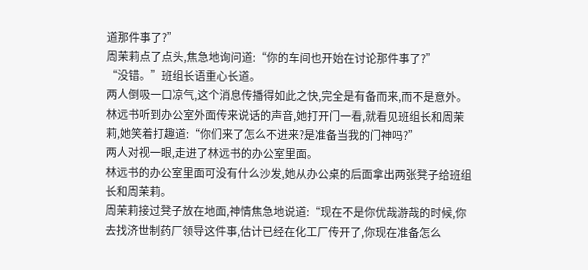道那件事了?”
周茉莉点了点头,焦急地询问道:“你的车间也开始在讨论那件事了?”
“没错。”班组长语重心长道。
两人倒吸一口凉气,这个消息传播得如此之快,完全是有备而来,而不是意外。
林远书听到办公室外面传来说话的声音,她打开门一看,就看见班组长和周茉莉,她笑着打趣道:“你们来了怎么不进来?是准备当我的门神吗?”
两人对视一眼,走进了林远书的办公室里面。
林远书的办公室里面可没有什么沙发,她从办公桌的后面拿出两张凳子给班组长和周茉莉。
周茉莉接过凳子放在地面,神情焦急地说道:“现在不是你优哉游哉的时候,你去找济世制药厂领导这件事,估计已经在化工厂传开了,你现在准备怎么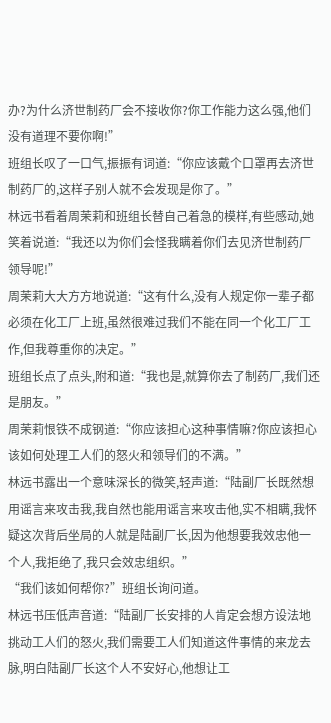办?为什么济世制药厂会不接收你?你工作能力这么强,他们没有道理不要你啊!”
班组长叹了一口气,振振有词道:“你应该戴个口罩再去济世制药厂的,这样子别人就不会发现是你了。”
林远书看着周茉莉和班组长替自己着急的模样,有些感动,她笑着说道:“我还以为你们会怪我瞒着你们去见济世制药厂领导呢!”
周茉莉大大方方地说道:“这有什么,没有人规定你一辈子都必须在化工厂上班,虽然很难过我们不能在同一个化工厂工作,但我尊重你的决定。”
班组长点了点头,附和道:“我也是,就算你去了制药厂,我们还是朋友。”
周茉莉恨铁不成钢道:“你应该担心这种事情嘛?你应该担心该如何处理工人们的怒火和领导们的不满。”
林远书露出一个意味深长的微笑,轻声道:“陆副厂长既然想用谣言来攻击我,我自然也能用谣言来攻击他,实不相瞒,我怀疑这次背后坐局的人就是陆副厂长,因为他想要我效忠他一个人,我拒绝了,我只会效忠组织。”
“我们该如何帮你?”班组长询问道。
林远书压低声音道:“陆副厂长安排的人肯定会想方设法地挑动工人们的怒火,我们需要工人们知道这件事情的来龙去脉,明白陆副厂长这个人不安好心,他想让工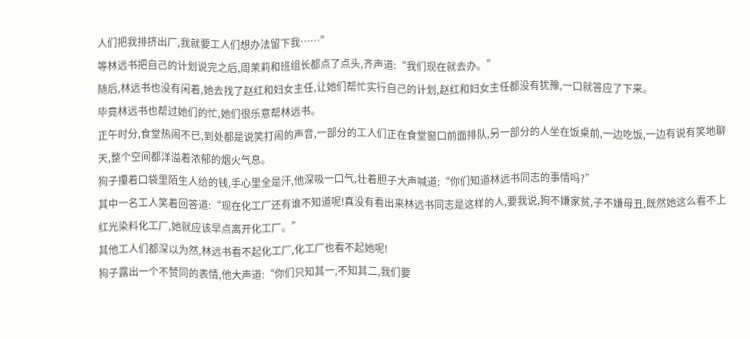人们把我排挤出厂,我就要工人们想办法留下我……”
等林远书把自己的计划说完之后,周茉莉和班组长都点了点头,齐声道:“我们现在就去办。”
随后,林远书也没有闲着,她去找了赵红和妇女主任,让她们帮忙实行自己的计划,赵红和妇女主任都没有犹豫,一口就答应了下来。
毕竟林远书也帮过她们的忙,她们很乐意帮林远书。
正午时分,食堂热闹不已,到处都是说笑打闹的声音,一部分的工人们正在食堂窗口前面排队,另一部分的人坐在饭桌前,一边吃饭,一边有说有笑地聊天,整个空间都洋溢着浓郁的烟火气息。
狗子攥着口袋里陌生人给的钱,手心里全是汗,他深吸一口气,壮着胆子大声喊道:“你们知道林远书同志的事情吗?”
其中一名工人笑着回答道:“现在化工厂还有谁不知道呢!真没有看出来林远书同志是这样的人,要我说,狗不嫌家贫,子不嫌母丑,既然她这么看不上红光染料化工厂,她就应该早点离开化工厂。”
其他工人们都深以为然,林远书看不起化工厂,化工厂也看不起她呢!
狗子露出一个不赞同的表情,他大声道:“你们只知其一,不知其二,我们要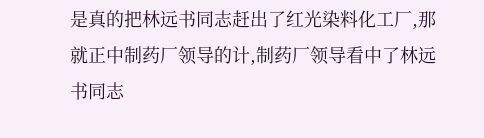是真的把林远书同志赶出了红光染料化工厂,那就正中制药厂领导的计,制药厂领导看中了林远书同志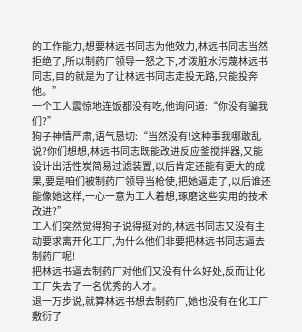的工作能力,想要林远书同志为他效力,林远书同志当然拒绝了,所以制药厂领导一怒之下,才泼脏水污蔑林远书同志,目的就是为了让林远书同志走投无路,只能投奔他。”
一个工人震惊地连饭都没有吃,他询问道:“你没有骗我们?”
狗子神情严肃,语气恳切:“当然没有!这种事我哪敢乱说?你们想想,林远书同志既能改进反应釜搅拌器,又能设计出活性炭简易过滤装置,以后肯定还能有更大的成果,要是咱们被制药厂领导当枪使,把她逼走了,以后谁还能像她这样,一心一意为工人着想,琢磨这些实用的技术改进?”
工人们突然觉得狗子说得挺对的,林远书同志又没有主动要求离开化工厂,为什么他们非要把林远书同志逼去制药厂呢!
把林远书逼去制药厂对他们又没有什么好处,反而让化工厂失去了一名优秀的人才。
退一万步说,就算林远书想去制药厂,她也没有在化工厂敷衍了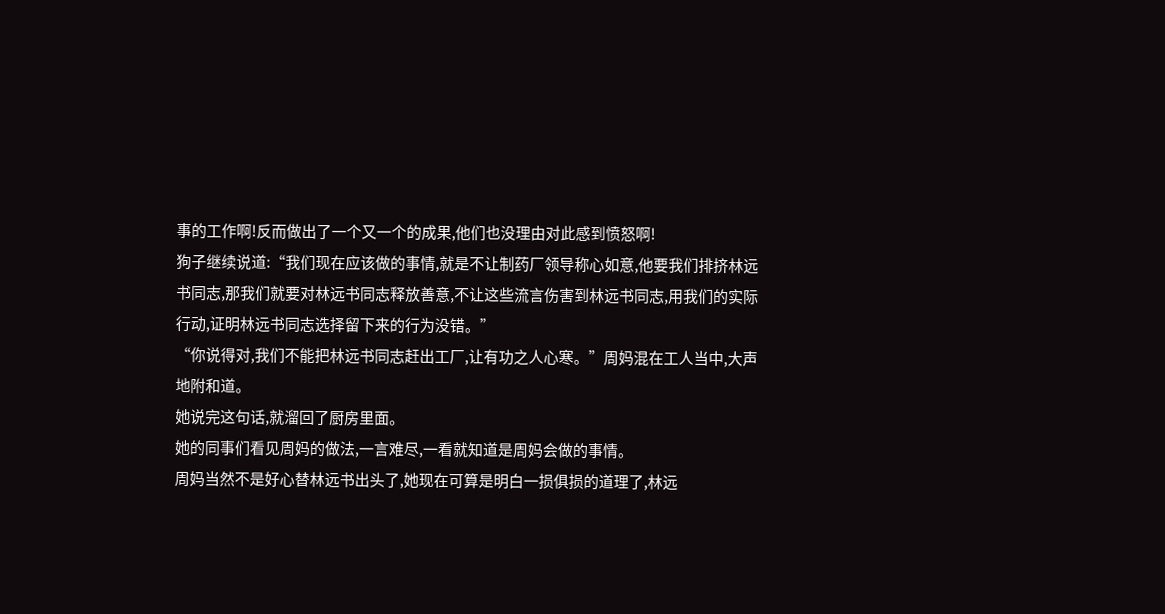事的工作啊!反而做出了一个又一个的成果,他们也没理由对此感到愤怒啊!
狗子继续说道:“我们现在应该做的事情,就是不让制药厂领导称心如意,他要我们排挤林远书同志,那我们就要对林远书同志释放善意,不让这些流言伤害到林远书同志,用我们的实际行动,证明林远书同志选择留下来的行为没错。”
“你说得对,我们不能把林远书同志赶出工厂,让有功之人心寒。”周妈混在工人当中,大声地附和道。
她说完这句话,就溜回了厨房里面。
她的同事们看见周妈的做法,一言难尽,一看就知道是周妈会做的事情。
周妈当然不是好心替林远书出头了,她现在可算是明白一损俱损的道理了,林远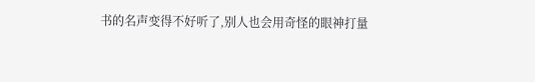书的名声变得不好听了,别人也会用奇怪的眼神打量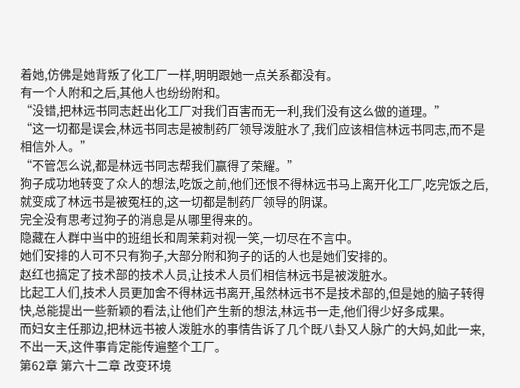着她,仿佛是她背叛了化工厂一样,明明跟她一点关系都没有。
有一个人附和之后,其他人也纷纷附和。
“没错,把林远书同志赶出化工厂对我们百害而无一利,我们没有这么做的道理。”
“这一切都是误会,林远书同志是被制药厂领导泼脏水了,我们应该相信林远书同志,而不是相信外人。”
“不管怎么说,都是林远书同志帮我们赢得了荣耀。”
狗子成功地转变了众人的想法,吃饭之前,他们还恨不得林远书马上离开化工厂,吃完饭之后,就变成了林远书是被冤枉的,这一切都是制药厂领导的阴谋。
完全没有思考过狗子的消息是从哪里得来的。
隐藏在人群中当中的班组长和周茉莉对视一笑,一切尽在不言中。
她们安排的人可不只有狗子,大部分附和狗子的话的人也是她们安排的。
赵红也搞定了技术部的技术人员,让技术人员们相信林远书是被泼脏水。
比起工人们,技术人员更加舍不得林远书离开,虽然林远书不是技术部的,但是她的脑子转得快,总能提出一些新颖的看法,让他们产生新的想法,林远书一走,他们得少好多成果。
而妇女主任那边,把林远书被人泼脏水的事情告诉了几个既八卦又人脉广的大妈,如此一来,不出一天,这件事肯定能传遍整个工厂。
第62章 第六十二章 改变环境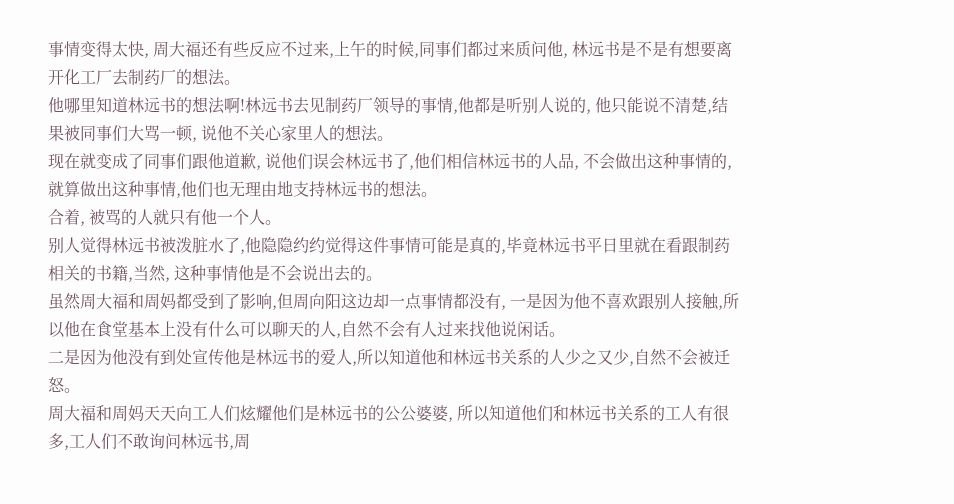事情变得太快, 周大福还有些反应不过来,上午的时候,同事们都过来质问他, 林远书是不是有想要离开化工厂去制药厂的想法。
他哪里知道林远书的想法啊!林远书去见制药厂领导的事情,他都是听别人说的, 他只能说不清楚,结果被同事们大骂一顿, 说他不关心家里人的想法。
现在就变成了同事们跟他道歉, 说他们误会林远书了,他们相信林远书的人品, 不会做出这种事情的, 就算做出这种事情,他们也无理由地支持林远书的想法。
合着, 被骂的人就只有他一个人。
别人觉得林远书被泼脏水了,他隐隐约约觉得这件事情可能是真的,毕竟林远书平日里就在看跟制药相关的书籍,当然, 这种事情他是不会说出去的。
虽然周大福和周妈都受到了影响,但周向阳这边却一点事情都没有, 一是因为他不喜欢跟别人接触,所以他在食堂基本上没有什么可以聊天的人,自然不会有人过来找他说闲话。
二是因为他没有到处宣传他是林远书的爱人,所以知道他和林远书关系的人少之又少,自然不会被迁怒。
周大福和周妈天天向工人们炫耀他们是林远书的公公婆婆, 所以知道他们和林远书关系的工人有很多,工人们不敢询问林远书,周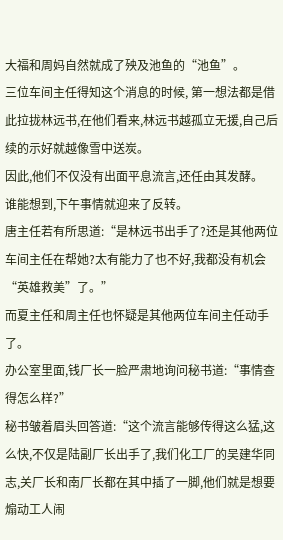大福和周妈自然就成了殃及池鱼的“池鱼”。
三位车间主任得知这个消息的时候, 第一想法都是借此拉拢林远书,在他们看来,林远书越孤立无援,自己后续的示好就越像雪中送炭。
因此,他们不仅没有出面平息流言,还任由其发酵。
谁能想到,下午事情就迎来了反转。
唐主任若有所思道:“是林远书出手了?还是其他两位车间主任在帮她?太有能力了也不好,我都没有机会“英雄救美”了。”
而夏主任和周主任也怀疑是其他两位车间主任动手了。
办公室里面,钱厂长一脸严肃地询问秘书道:“事情查得怎么样?”
秘书皱着眉头回答道:“这个流言能够传得这么猛,这么快,不仅是陆副厂长出手了,我们化工厂的吴建华同志,关厂长和南厂长都在其中插了一脚,他们就是想要煽动工人闹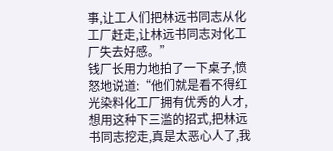事,让工人们把林远书同志从化工厂赶走,让林远书同志对化工厂失去好感。”
钱厂长用力地拍了一下桌子,愤怒地说道:“他们就是看不得红光染料化工厂拥有优秀的人才,想用这种下三滥的招式,把林远书同志挖走,真是太恶心人了,我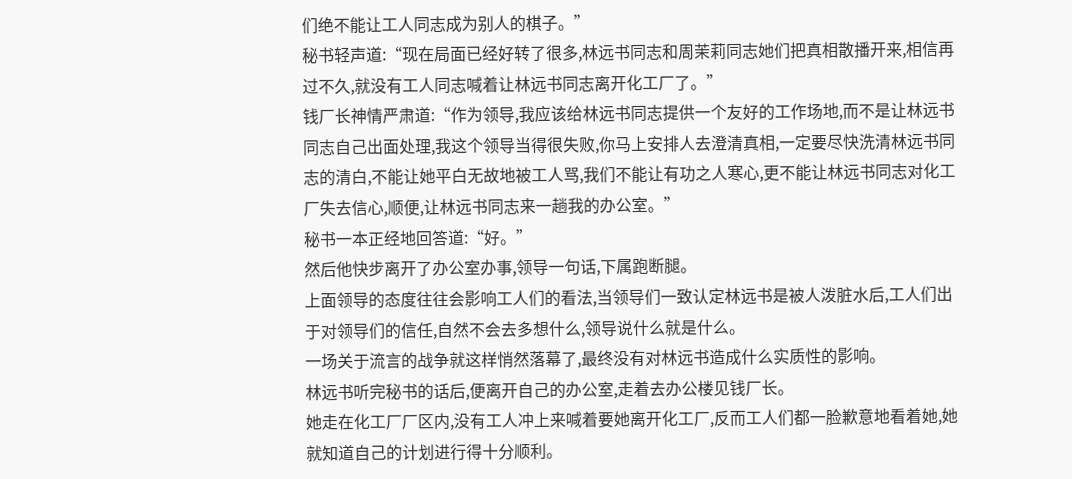们绝不能让工人同志成为别人的棋子。”
秘书轻声道:“现在局面已经好转了很多,林远书同志和周茉莉同志她们把真相散播开来,相信再过不久,就没有工人同志喊着让林远书同志离开化工厂了。”
钱厂长神情严肃道:“作为领导,我应该给林远书同志提供一个友好的工作场地,而不是让林远书同志自己出面处理,我这个领导当得很失败,你马上安排人去澄清真相,一定要尽快洗清林远书同志的清白,不能让她平白无故地被工人骂,我们不能让有功之人寒心,更不能让林远书同志对化工厂失去信心,顺便,让林远书同志来一趟我的办公室。”
秘书一本正经地回答道:“好。”
然后他快步离开了办公室办事,领导一句话,下属跑断腿。
上面领导的态度往往会影响工人们的看法,当领导们一致认定林远书是被人泼脏水后,工人们出于对领导们的信任,自然不会去多想什么,领导说什么就是什么。
一场关于流言的战争就这样悄然落幕了,最终没有对林远书造成什么实质性的影响。
林远书听完秘书的话后,便离开自己的办公室,走着去办公楼见钱厂长。
她走在化工厂厂区内,没有工人冲上来喊着要她离开化工厂,反而工人们都一脸歉意地看着她,她就知道自己的计划进行得十分顺利。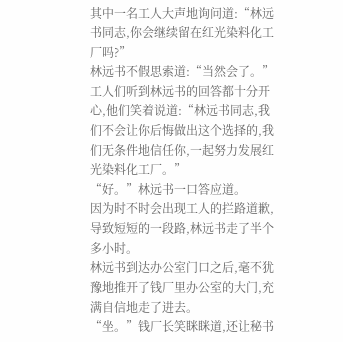其中一名工人大声地询问道:“林远书同志,你会继续留在红光染料化工厂吗?”
林远书不假思索道:“当然会了。”
工人们听到林远书的回答都十分开心,他们笑着说道:“林远书同志,我们不会让你后悔做出这个选择的,我们无条件地信任你,一起努力发展红光染料化工厂。”
“好。”林远书一口答应道。
因为时不时会出现工人的拦路道歉,导致短短的一段路,林远书走了半个多小时。
林远书到达办公室门口之后,毫不犹豫地推开了钱厂里办公室的大门,充满自信地走了进去。
“坐。”钱厂长笑眯眯道,还让秘书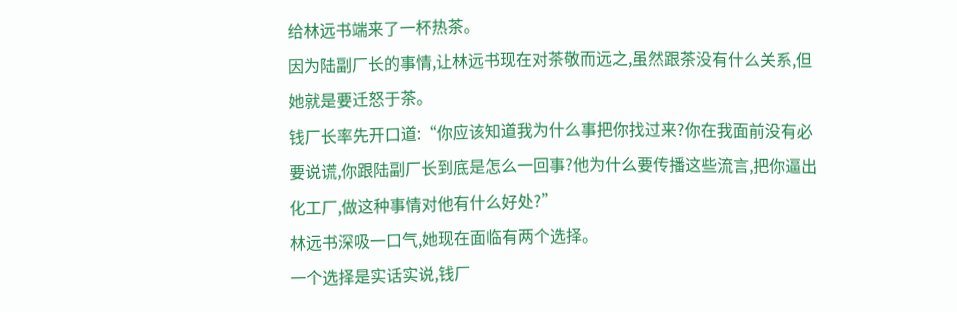给林远书端来了一杯热茶。
因为陆副厂长的事情,让林远书现在对茶敬而远之,虽然跟茶没有什么关系,但她就是要迁怒于茶。
钱厂长率先开口道:“你应该知道我为什么事把你找过来?你在我面前没有必要说谎,你跟陆副厂长到底是怎么一回事?他为什么要传播这些流言,把你逼出化工厂,做这种事情对他有什么好处?”
林远书深吸一口气,她现在面临有两个选择。
一个选择是实话实说,钱厂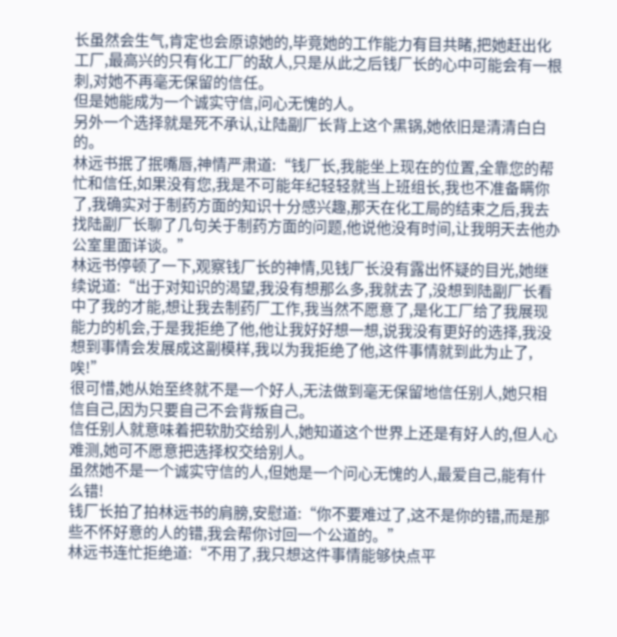长虽然会生气,肯定也会原谅她的,毕竟她的工作能力有目共睹,把她赶出化工厂,最高兴的只有化工厂的敌人,只是从此之后钱厂长的心中可能会有一根刺,对她不再毫无保留的信任。
但是她能成为一个诚实守信,问心无愧的人。
另外一个选择就是死不承认,让陆副厂长背上这个黑锅,她依旧是清清白白的。
林远书抿了抿嘴唇,神情严肃道:“钱厂长,我能坐上现在的位置,全靠您的帮忙和信任,如果没有您,我是不可能年纪轻轻就当上班组长,我也不准备瞒你了,我确实对于制药方面的知识十分感兴趣,那天在化工局的结束之后,我去找陆副厂长聊了几句关于制药方面的问题,他说他没有时间,让我明天去他办公室里面详谈。”
林远书停顿了一下,观察钱厂长的神情,见钱厂长没有露出怀疑的目光,她继续说道:“出于对知识的渴望,我没有想那么多,我就去了,没想到陆副厂长看中了我的才能,想让我去制药厂工作,我当然不愿意了,是化工厂给了我展现能力的机会,于是我拒绝了他,他让我好好想一想,说我没有更好的选择,我没想到事情会发展成这副模样,我以为我拒绝了他,这件事情就到此为止了,唉!”
很可惜,她从始至终就不是一个好人,无法做到毫无保留地信任别人,她只相信自己,因为只要自己不会背叛自己。
信任别人就意味着把软肋交给别人,她知道这个世界上还是有好人的,但人心难测,她可不愿意把选择权交给别人。
虽然她不是一个诚实守信的人,但她是一个问心无愧的人,最爱自己,能有什么错!
钱厂长拍了拍林远书的肩膀,安慰道:“你不要难过了,这不是你的错,而是那些不怀好意的人的错,我会帮你讨回一个公道的。”
林远书连忙拒绝道:“不用了,我只想这件事情能够快点平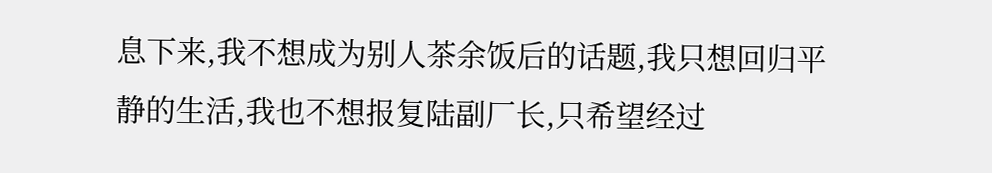息下来,我不想成为别人茶余饭后的话题,我只想回归平静的生活,我也不想报复陆副厂长,只希望经过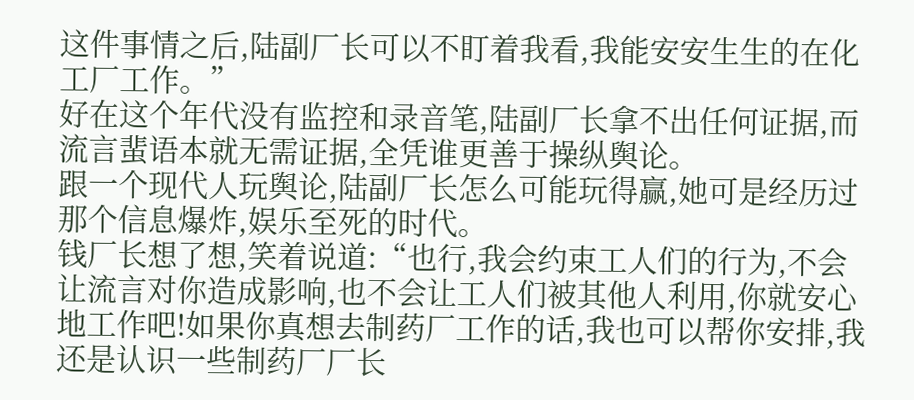这件事情之后,陆副厂长可以不盯着我看,我能安安生生的在化工厂工作。”
好在这个年代没有监控和录音笔,陆副厂长拿不出任何证据,而流言蜚语本就无需证据,全凭谁更善于操纵舆论。
跟一个现代人玩舆论,陆副厂长怎么可能玩得赢,她可是经历过那个信息爆炸,娱乐至死的时代。
钱厂长想了想,笑着说道:“也行,我会约束工人们的行为,不会让流言对你造成影响,也不会让工人们被其他人利用,你就安心地工作吧!如果你真想去制药厂工作的话,我也可以帮你安排,我还是认识一些制药厂厂长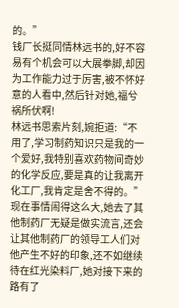的。”
钱厂长挺同情林远书的,好不容易有个机会可以大展拳脚,却因为工作能力过于厉害,被不怀好意的人看中,然后针对她,福兮祸所伏啊!
林远书思索片刻,婉拒道:“不用了,学习制药知识只是我的一个爱好,我特别喜欢药物间奇妙的化学反应,要是真的让我离开化工厂,我肯定是舍不得的。”
现在事情闹得这么大,她去了其他制药厂无疑是做实流言,还会让其他制药厂的领导工人们对他产生不好的印象,还不如继续待在红光染料厂,她对接下来的路有了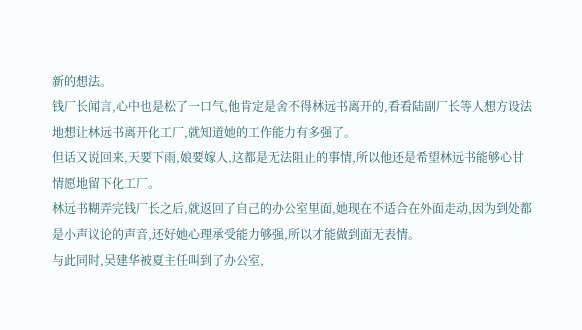新的想法。
钱厂长闻言,心中也是松了一口气,他肯定是舍不得林远书离开的,看看陆副厂长等人想方设法地想让林远书离开化工厂,就知道她的工作能力有多强了。
但话又说回来,天要下雨,娘要嫁人,这都是无法阻止的事情,所以他还是希望林远书能够心甘情愿地留下化工厂。
林远书糊弄完钱厂长之后,就返回了自己的办公室里面,她现在不适合在外面走动,因为到处都是小声议论的声音,还好她心理承受能力够强,所以才能做到面无表情。
与此同时,吴建华被夏主任叫到了办公室,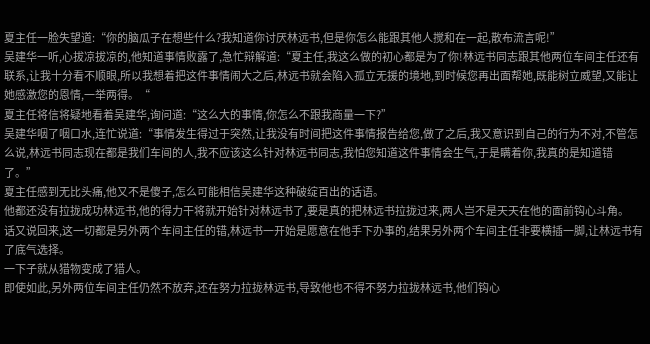夏主任一脸失望道:“你的脑瓜子在想些什么?我知道你讨厌林远书,但是你怎么能跟其他人搅和在一起,散布流言呢!”
吴建华一听,心拔凉拔凉的,他知道事情败露了,急忙辩解道:“夏主任,我这么做的初心都是为了你!林远书同志跟其他两位车间主任还有联系,让我十分看不顺眼,所以我想着把这件事情闹大之后,林远书就会陷入孤立无援的境地,到时候您再出面帮她,既能树立威望,又能让她感激您的恩情,一举两得。“
夏主任将信将疑地看着吴建华,询问道:“这么大的事情,你怎么不跟我商量一下?”
吴建华咽了咽口水,连忙说道:“事情发生得过于突然,让我没有时间把这件事情报告给您,做了之后,我又意识到自己的行为不对,不管怎么说,林远书同志现在都是我们车间的人,我不应该这么针对林远书同志,我怕您知道这件事情会生气,于是瞒着你,我真的是知道错了。”
夏主任感到无比头痛,他又不是傻子,怎么可能相信吴建华这种破绽百出的话语。
他都还没有拉拢成功林远书,他的得力干将就开始针对林远书了,要是真的把林远书拉拢过来,两人岂不是天天在他的面前钩心斗角。
话又说回来,这一切都是另外两个车间主任的错,林远书一开始是愿意在他手下办事的,结果另外两个车间主任非要横插一脚,让林远书有了底气选择。
一下子就从猎物变成了猎人。
即使如此,另外两位车间主任仍然不放弃,还在努力拉拢林远书,导致他也不得不努力拉拢林远书,他们钩心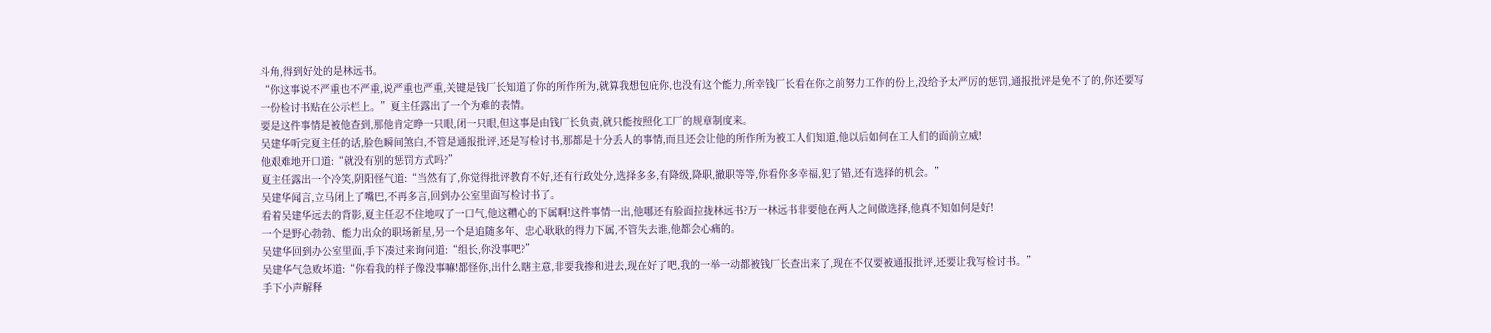斗角,得到好处的是林远书。
“你这事说不严重也不严重,说严重也严重,关键是钱厂长知道了你的所作所为,就算我想包庇你,也没有这个能力,所幸钱厂长看在你之前努力工作的份上,没给予太严厉的惩罚,通报批评是免不了的,你还要写一份检讨书贴在公示栏上。”夏主任露出了一个为难的表情。
要是这件事情是被他查到,那他肯定睁一只眼,闭一只眼,但这事是由钱厂长负责,就只能按照化工厂的规章制度来。
吴建华听完夏主任的话,脸色瞬间煞白,不管是通报批评,还是写检讨书,那都是十分丢人的事情,而且还会让他的所作所为被工人们知道,他以后如何在工人们的面前立威!
他艰难地开口道:“就没有别的惩罚方式吗?”
夏主任露出一个冷笑,阴阳怪气道:“当然有了,你觉得批评教育不好,还有行政处分,选择多多,有降级,降职,撤职等等,你看你多幸福,犯了错,还有选择的机会。”
吴建华闻言,立马闭上了嘴巴,不再多言,回到办公室里面写检讨书了。
看着吴建华远去的背影,夏主任忍不住地叹了一口气,他这糟心的下属啊!这件事情一出,他哪还有脸面拉拢林远书?万一林远书非要他在两人之间做选择,他真不知如何是好!
一个是野心勃勃、能力出众的职场新星,另一个是追随多年、忠心耿耿的得力下属,不管失去谁,他都会心痛的。
吴建华回到办公室里面,手下凑过来询问道:“组长,你没事吧?”
吴建华气急败坏道:“你看我的样子像没事嘛!都怪你,出什么瞎主意,非要我掺和进去,现在好了吧,我的一举一动都被钱厂长查出来了,现在不仅要被通报批评,还要让我写检讨书。”
手下小声解释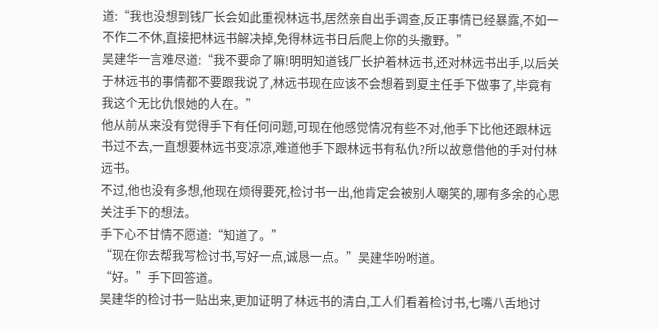道:“我也没想到钱厂长会如此重视林远书,居然亲自出手调查,反正事情已经暴露,不如一不作二不休,直接把林远书解决掉,免得林远书日后爬上你的头撒野。”
吴建华一言难尽道:“我不要命了嘛!明明知道钱厂长护着林远书,还对林远书出手,以后关于林远书的事情都不要跟我说了,林远书现在应该不会想着到夏主任手下做事了,毕竟有我这个无比仇恨她的人在。”
他从前从来没有觉得手下有任何问题,可现在他感觉情况有些不对,他手下比他还跟林远书过不去,一直想要林远书变凉凉,难道他手下跟林远书有私仇?所以故意借他的手对付林远书。
不过,他也没有多想,他现在烦得要死,检讨书一出,他肯定会被别人嘲笑的,哪有多余的心思关注手下的想法。
手下心不甘情不愿道:“知道了。”
“现在你去帮我写检讨书,写好一点,诚恳一点。”吴建华吩咐道。
“好。”手下回答道。
吴建华的检讨书一贴出来,更加证明了林远书的清白,工人们看着检讨书,七嘴八舌地讨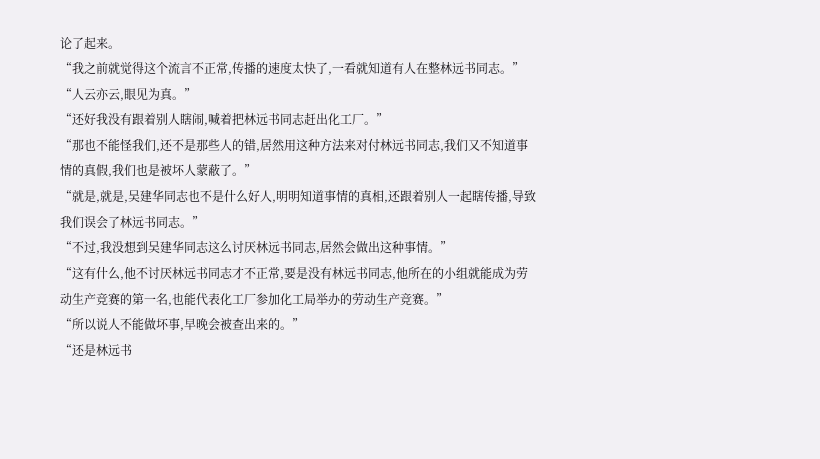论了起来。
“我之前就觉得这个流言不正常,传播的速度太快了,一看就知道有人在整林远书同志。”
“人云亦云,眼见为真。”
“还好我没有跟着别人瞎闹,喊着把林远书同志赶出化工厂。”
“那也不能怪我们,还不是那些人的错,居然用这种方法来对付林远书同志,我们又不知道事情的真假,我们也是被坏人蒙蔽了。”
“就是,就是,吴建华同志也不是什么好人,明明知道事情的真相,还跟着别人一起瞎传播,导致我们误会了林远书同志。”
“不过,我没想到吴建华同志这么讨厌林远书同志,居然会做出这种事情。”
“这有什么,他不讨厌林远书同志才不正常,要是没有林远书同志,他所在的小组就能成为劳动生产竞赛的第一名,也能代表化工厂参加化工局举办的劳动生产竞赛。”
“所以说人不能做坏事,早晚会被查出来的。”
“还是林远书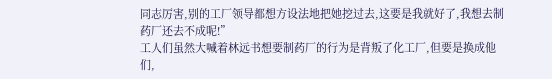同志厉害,别的工厂领导都想方设法地把她挖过去,这要是我就好了,我想去制药厂还去不成呢!”
工人们虽然大喊着林远书想要制药厂的行为是背叛了化工厂,但要是换成他们,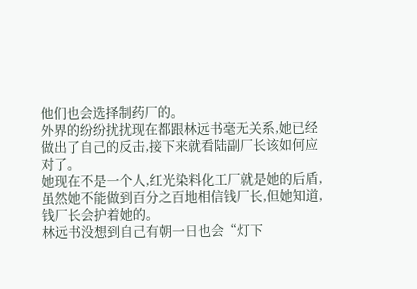他们也会选择制药厂的。
外界的纷纷扰扰现在都跟林远书毫无关系,她已经做出了自己的反击,接下来就看陆副厂长该如何应对了。
她现在不是一个人,红光染料化工厂就是她的后盾,虽然她不能做到百分之百地相信钱厂长,但她知道,钱厂长会护着她的。
林远书没想到自己有朝一日也会“灯下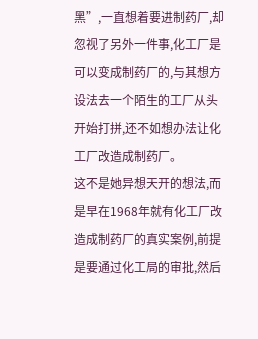黑”,一直想着要进制药厂,却忽视了另外一件事,化工厂是可以变成制药厂的,与其想方设法去一个陌生的工厂从头开始打拼,还不如想办法让化工厂改造成制药厂。
这不是她异想天开的想法,而是早在1968年就有化工厂改造成制药厂的真实案例,前提是要通过化工局的审批,然后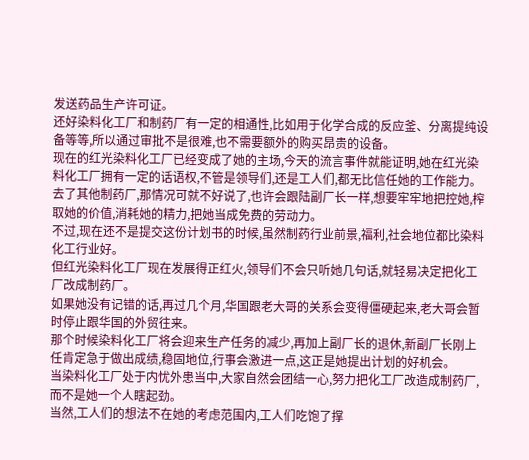发送药品生产许可证。
还好染料化工厂和制药厂有一定的相通性,比如用于化学合成的反应釜、分离提纯设备等等,所以通过审批不是很难,也不需要额外的购买昂贵的设备。
现在的红光染料化工厂已经变成了她的主场,今天的流言事件就能证明,她在红光染料化工厂拥有一定的话语权,不管是领导们,还是工人们,都无比信任她的工作能力。
去了其他制药厂,那情况可就不好说了,也许会跟陆副厂长一样,想要牢牢地把控她,榨取她的价值,消耗她的精力,把她当成免费的劳动力。
不过,现在还不是提交这份计划书的时候,虽然制药行业前景,福利,社会地位都比染料化工行业好。
但红光染料化工厂现在发展得正红火,领导们不会只听她几句话,就轻易决定把化工厂改成制药厂。
如果她没有记错的话,再过几个月,华国跟老大哥的关系会变得僵硬起来,老大哥会暂时停止跟华国的外贸往来。
那个时候染料化工厂将会迎来生产任务的减少,再加上副厂长的退休,新副厂长刚上任肯定急于做出成绩,稳固地位,行事会激进一点,这正是她提出计划的好机会。
当染料化工厂处于内忧外患当中,大家自然会团结一心,努力把化工厂改造成制药厂,而不是她一个人瞎起劲。
当然,工人们的想法不在她的考虑范围内,工人们吃饱了撑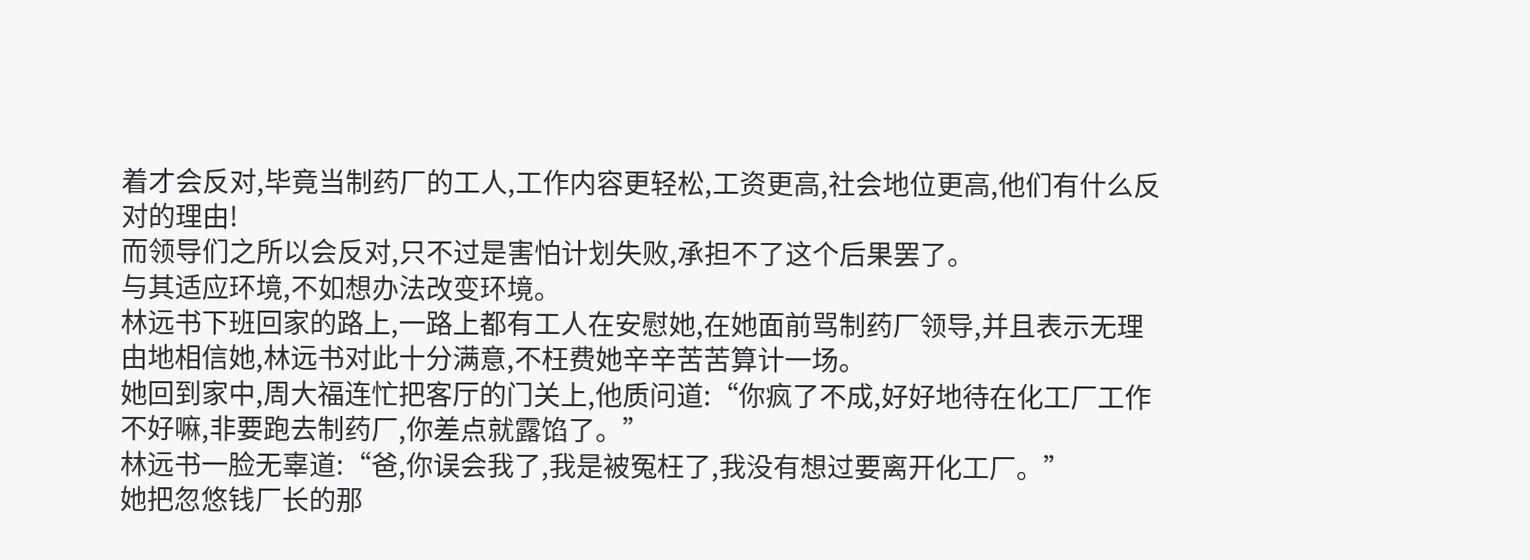着才会反对,毕竟当制药厂的工人,工作内容更轻松,工资更高,社会地位更高,他们有什么反对的理由!
而领导们之所以会反对,只不过是害怕计划失败,承担不了这个后果罢了。
与其适应环境,不如想办法改变环境。
林远书下班回家的路上,一路上都有工人在安慰她,在她面前骂制药厂领导,并且表示无理由地相信她,林远书对此十分满意,不枉费她辛辛苦苦算计一场。
她回到家中,周大福连忙把客厅的门关上,他质问道:“你疯了不成,好好地待在化工厂工作不好嘛,非要跑去制药厂,你差点就露馅了。”
林远书一脸无辜道:“爸,你误会我了,我是被冤枉了,我没有想过要离开化工厂。”
她把忽悠钱厂长的那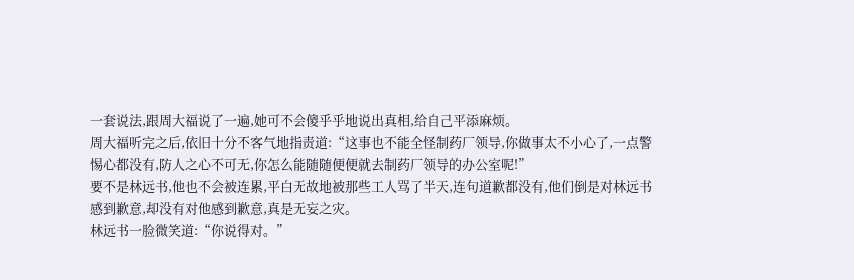一套说法,跟周大福说了一遍,她可不会傻乎乎地说出真相,给自己平添麻烦。
周大福听完之后,依旧十分不客气地指责道:“这事也不能全怪制药厂领导,你做事太不小心了,一点警惕心都没有,防人之心不可无,你怎么能随随便便就去制药厂领导的办公室呢!”
要不是林远书,他也不会被连累,平白无故地被那些工人骂了半天,连句道歉都没有,他们倒是对林远书感到歉意,却没有对他感到歉意,真是无妄之灾。
林远书一脸微笑道:“你说得对。”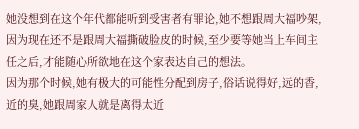她没想到在这个年代都能听到受害者有罪论,她不想跟周大福吵架,因为现在还不是跟周大福撕破脸皮的时候,至少要等她当上车间主任之后,才能随心所欲地在这个家表达自己的想法。
因为那个时候,她有极大的可能性分配到房子,俗话说得好,远的香,近的臭,她跟周家人就是离得太近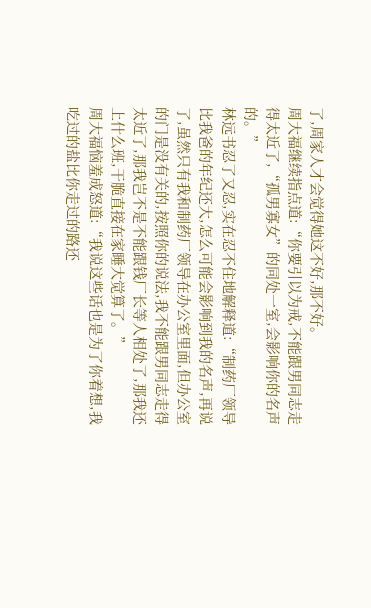了,周家人才会觉得她这不好,那不好。
周大福继续指点道:“你要引以为戒,不能跟男同志走得太近了,“孤男寡女”的同处一室,会影响你的名声的。”
林远书忍了又忍,实在忍不住地解释道:“制药厂领导比我爸的年纪还大,怎么可能会影响到我的名声,再说了,虽然只有我和制药厂领导在办公室里面,但办公室的门是没有关的,按照你的说法,我不能跟男同志走得太近了,那我岂不是不能跟钱厂长等人相处了,那我还上什么班,干脆直接在家睡大觉算了。”
周大福恼羞成怒道:“我说这些话也是为了你着想,我吃过的盐比你走过的路还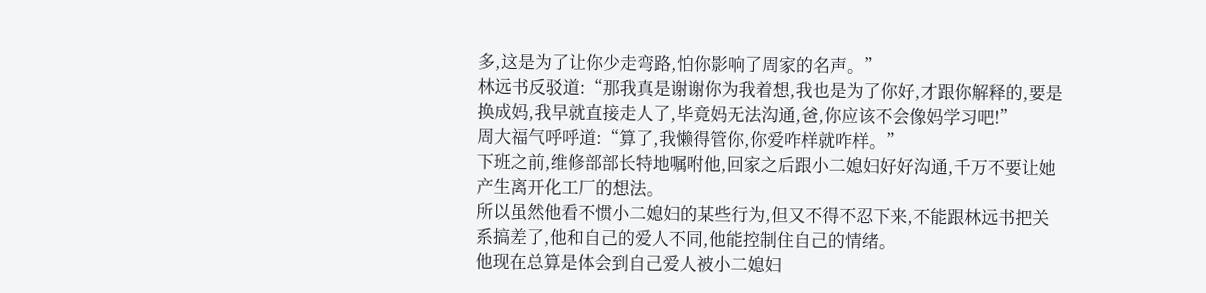多,这是为了让你少走弯路,怕你影响了周家的名声。”
林远书反驳道:“那我真是谢谢你为我着想,我也是为了你好,才跟你解释的,要是换成妈,我早就直接走人了,毕竟妈无法沟通,爸,你应该不会像妈学习吧!”
周大福气呼呼道:“算了,我懒得管你,你爱咋样就咋样。”
下班之前,维修部部长特地嘱咐他,回家之后跟小二媳妇好好沟通,千万不要让她产生离开化工厂的想法。
所以虽然他看不惯小二媳妇的某些行为,但又不得不忍下来,不能跟林远书把关系搞差了,他和自己的爱人不同,他能控制住自己的情绪。
他现在总算是体会到自己爱人被小二媳妇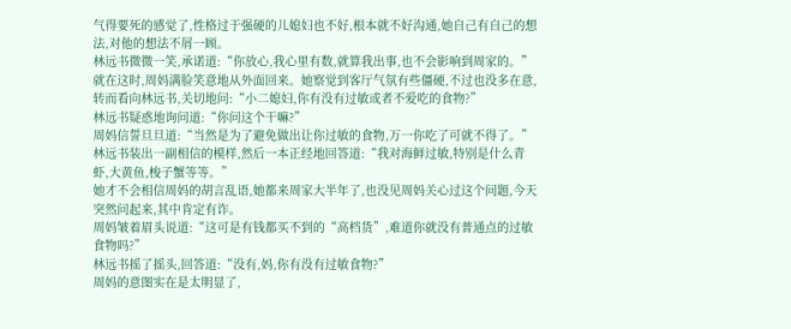气得要死的感觉了,性格过于强硬的儿媳妇也不好,根本就不好沟通,她自己有自己的想法,对他的想法不屑一顾。
林远书微微一笑,承诺道:“你放心,我心里有数,就算我出事,也不会影响到周家的。”
就在这时,周妈满脸笑意地从外面回来。她察觉到客厅气氛有些僵硬,不过也没多在意,转而看向林远书,关切地问:“小二媳妇,你有没有过敏或者不爱吃的食物?”
林远书疑惑地询问道:“你问这个干嘛?”
周妈信誓旦旦道:“当然是为了避免做出让你过敏的食物,万一你吃了可就不得了。”
林远书装出一副相信的模样,然后一本正经地回答道:“我对海鲜过敏,特别是什么青虾,大黄鱼,梭子蟹等等。”
她才不会相信周妈的胡言乱语,她都来周家大半年了,也没见周妈关心过这个问题,今天突然问起来,其中肯定有诈。
周妈皱着眉头说道:“这可是有钱都买不到的“高档货”,难道你就没有普通点的过敏食物吗?”
林远书摇了摇头,回答道:“没有,妈,你有没有过敏食物?”
周妈的意图实在是太明显了,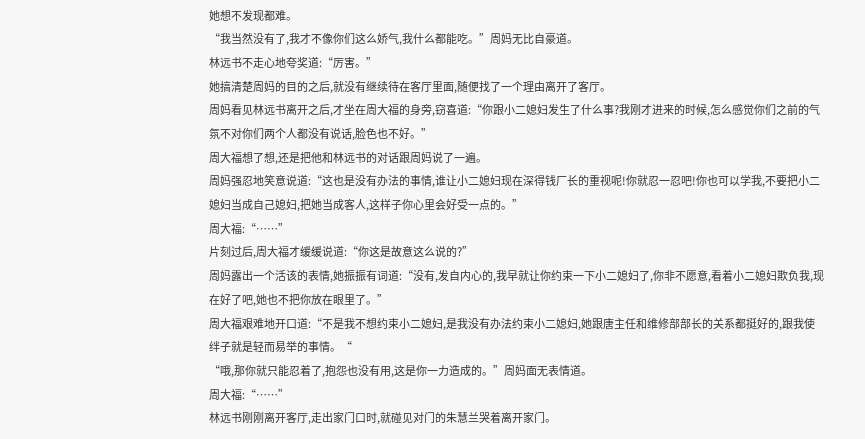她想不发现都难。
“我当然没有了,我才不像你们这么娇气,我什么都能吃。”周妈无比自豪道。
林远书不走心地夸奖道:“厉害。”
她搞清楚周妈的目的之后,就没有继续待在客厅里面,随便找了一个理由离开了客厅。
周妈看见林远书离开之后,才坐在周大福的身旁,窃喜道:“你跟小二媳妇发生了什么事?我刚才进来的时候,怎么感觉你们之前的气氛不对你们两个人都没有说话,脸色也不好。”
周大福想了想,还是把他和林远书的对话跟周妈说了一遍。
周妈强忍地笑意说道:“这也是没有办法的事情,谁让小二媳妇现在深得钱厂长的重视呢!你就忍一忍吧!你也可以学我,不要把小二媳妇当成自己媳妇,把她当成客人,这样子你心里会好受一点的。”
周大福:“……”
片刻过后,周大福才缓缓说道:“你这是故意这么说的?”
周妈露出一个活该的表情,她振振有词道:“没有,发自内心的,我早就让你约束一下小二媳妇了,你非不愿意,看着小二媳妇欺负我,现在好了吧,她也不把你放在眼里了。”
周大福艰难地开口道:“不是我不想约束小二媳妇,是我没有办法约束小二媳妇,她跟唐主任和维修部部长的关系都挺好的,跟我使绊子就是轻而易举的事情。“
“哦,那你就只能忍着了,抱怨也没有用,这是你一力造成的。”周妈面无表情道。
周大福:“……”
林远书刚刚离开客厅,走出家门口时,就碰见对门的朱慧兰哭着离开家门。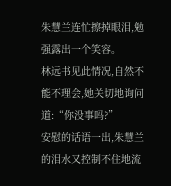朱慧兰连忙擦掉眼泪,勉强露出一个笑容。
林远书见此情况,自然不能不理会,她关切地询问道:“你没事吗?”
安慰的话语一出,朱慧兰的泪水又控制不住地流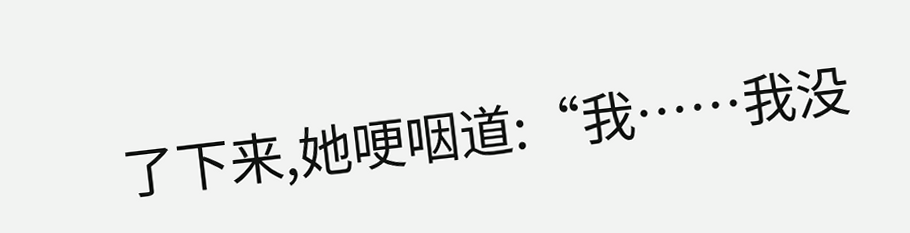了下来,她哽咽道:“我……我没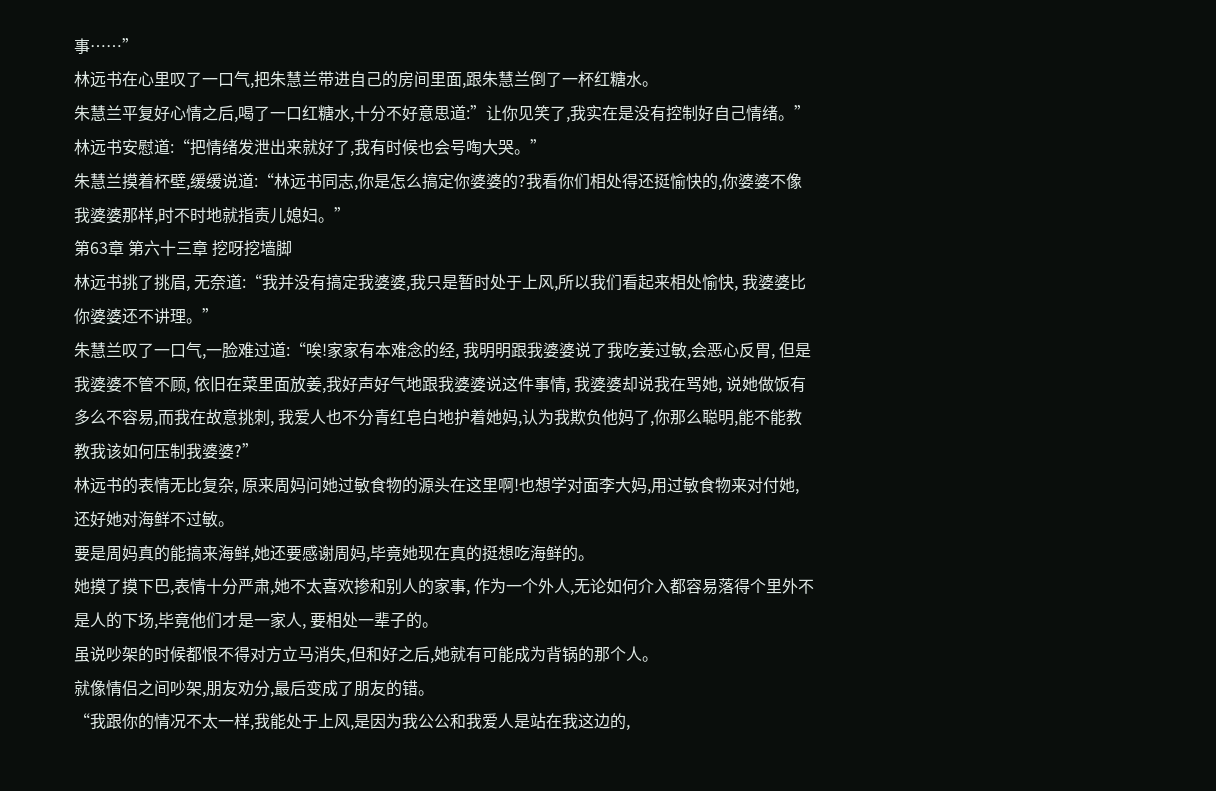事……”
林远书在心里叹了一口气,把朱慧兰带进自己的房间里面,跟朱慧兰倒了一杯红糖水。
朱慧兰平复好心情之后,喝了一口红糖水,十分不好意思道:”让你见笑了,我实在是没有控制好自己情绪。”
林远书安慰道:“把情绪发泄出来就好了,我有时候也会号啕大哭。”
朱慧兰摸着杯壁,缓缓说道:“林远书同志,你是怎么搞定你婆婆的?我看你们相处得还挺愉快的,你婆婆不像我婆婆那样,时不时地就指责儿媳妇。”
第63章 第六十三章 挖呀挖墙脚
林远书挑了挑眉, 无奈道:“我并没有搞定我婆婆,我只是暂时处于上风,所以我们看起来相处愉快, 我婆婆比你婆婆还不讲理。”
朱慧兰叹了一口气,一脸难过道:“唉!家家有本难念的经, 我明明跟我婆婆说了我吃姜过敏,会恶心反胃, 但是我婆婆不管不顾, 依旧在菜里面放姜,我好声好气地跟我婆婆说这件事情, 我婆婆却说我在骂她, 说她做饭有多么不容易,而我在故意挑刺, 我爱人也不分青红皂白地护着她妈,认为我欺负他妈了,你那么聪明,能不能教教我该如何压制我婆婆?”
林远书的表情无比复杂, 原来周妈问她过敏食物的源头在这里啊!也想学对面李大妈,用过敏食物来对付她, 还好她对海鲜不过敏。
要是周妈真的能搞来海鲜,她还要感谢周妈,毕竟她现在真的挺想吃海鲜的。
她摸了摸下巴,表情十分严肃,她不太喜欢掺和别人的家事, 作为一个外人,无论如何介入都容易落得个里外不是人的下场,毕竟他们才是一家人, 要相处一辈子的。
虽说吵架的时候都恨不得对方立马消失,但和好之后,她就有可能成为背锅的那个人。
就像情侣之间吵架,朋友劝分,最后变成了朋友的错。
“我跟你的情况不太一样,我能处于上风,是因为我公公和我爱人是站在我这边的,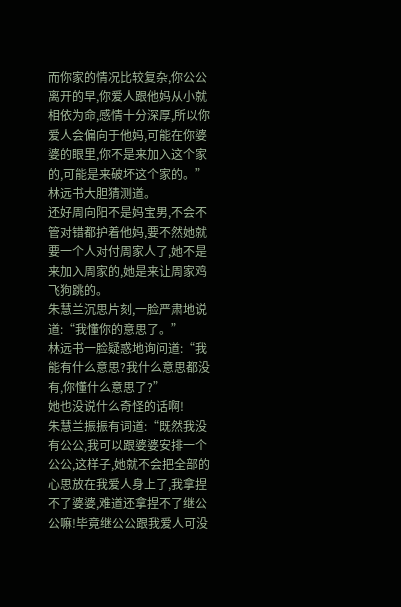而你家的情况比较复杂,你公公离开的早,你爱人跟他妈从小就相依为命,感情十分深厚,所以你爱人会偏向于他妈,可能在你婆婆的眼里,你不是来加入这个家的,可能是来破坏这个家的。”林远书大胆猜测道。
还好周向阳不是妈宝男,不会不管对错都护着他妈,要不然她就要一个人对付周家人了,她不是来加入周家的,她是来让周家鸡飞狗跳的。
朱慧兰沉思片刻,一脸严肃地说道:“我懂你的意思了。”
林远书一脸疑惑地询问道:“我能有什么意思?我什么意思都没有,你懂什么意思了?”
她也没说什么奇怪的话啊!
朱慧兰振振有词道:“既然我没有公公,我可以跟婆婆安排一个公公,这样子,她就不会把全部的心思放在我爱人身上了,我拿捏不了婆婆,难道还拿捏不了继公公嘛!毕竟继公公跟我爱人可没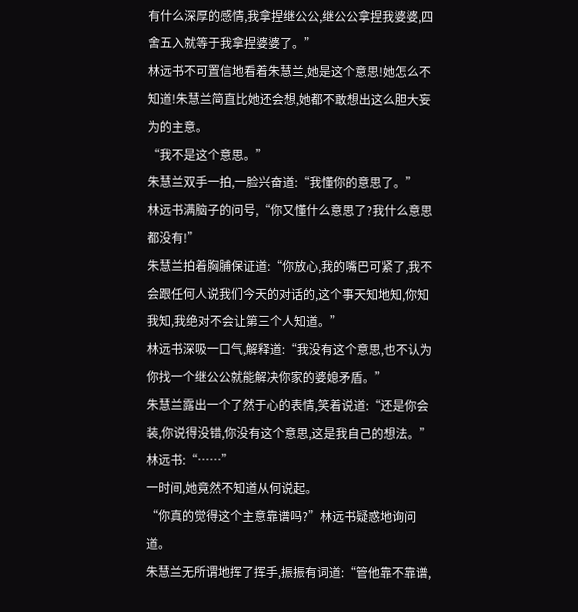有什么深厚的感情,我拿捏继公公,继公公拿捏我婆婆,四舍五入就等于我拿捏婆婆了。”
林远书不可置信地看着朱慧兰,她是这个意思!她怎么不知道!朱慧兰简直比她还会想,她都不敢想出这么胆大妄为的主意。
“我不是这个意思。”
朱慧兰双手一拍,一脸兴奋道:“我懂你的意思了。”
林远书满脑子的问号,“你又懂什么意思了?我什么意思都没有!”
朱慧兰拍着胸脯保证道:“你放心,我的嘴巴可紧了,我不会跟任何人说我们今天的对话的,这个事天知地知,你知我知,我绝对不会让第三个人知道。”
林远书深吸一口气,解释道:“我没有这个意思,也不认为你找一个继公公就能解决你家的婆媳矛盾。”
朱慧兰露出一个了然于心的表情,笑着说道:“还是你会装,你说得没错,你没有这个意思,这是我自己的想法。”
林远书:“……”
一时间,她竟然不知道从何说起。
“你真的觉得这个主意靠谱吗?”林远书疑惑地询问道。
朱慧兰无所谓地挥了挥手,振振有词道:“管他靠不靠谱,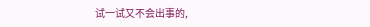试一试又不会出事的,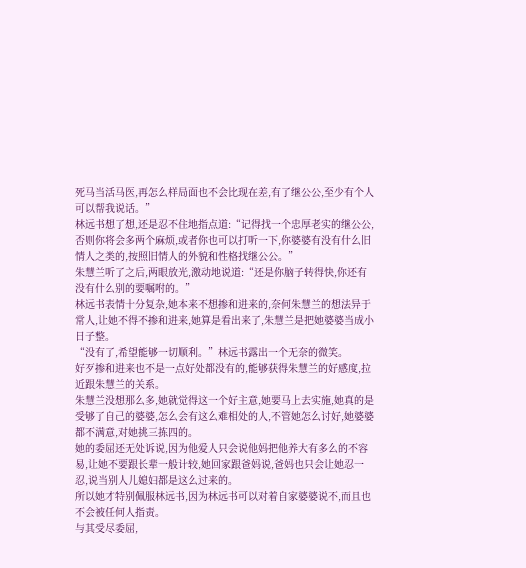死马当活马医,再怎么样局面也不会比现在差,有了继公公,至少有个人可以帮我说话。”
林远书想了想,还是忍不住地指点道:“记得找一个忠厚老实的继公公,否则你将会多两个麻烦,或者你也可以打听一下,你婆婆有没有什么旧情人之类的,按照旧情人的外貌和性格找继公公。”
朱慧兰听了之后,两眼放光,激动地说道:“还是你脑子转得快,你还有没有什么别的要嘱咐的。”
林远书表情十分复杂,她本来不想掺和进来的,奈何朱慧兰的想法异于常人,让她不得不掺和进来,她算是看出来了,朱慧兰是把她婆婆当成小日子整。
“没有了,希望能够一切顺利。”林远书露出一个无奈的微笑。
好歹掺和进来也不是一点好处都没有的,能够获得朱慧兰的好感度,拉近跟朱慧兰的关系。
朱慧兰没想那么多,她就觉得这一个好主意,她要马上去实施,她真的是受够了自己的婆婆,怎么会有这么难相处的人,不管她怎么讨好,她婆婆都不满意,对她挑三拣四的。
她的委屈还无处诉说,因为他爱人只会说他妈把他养大有多么的不容易,让她不要跟长辈一般计较,她回家跟爸妈说,爸妈也只会让她忍一忍,说当别人儿媳妇都是这么过来的。
所以她才特别佩服林远书,因为林远书可以对着自家婆婆说不,而且也不会被任何人指责。
与其受尽委屈,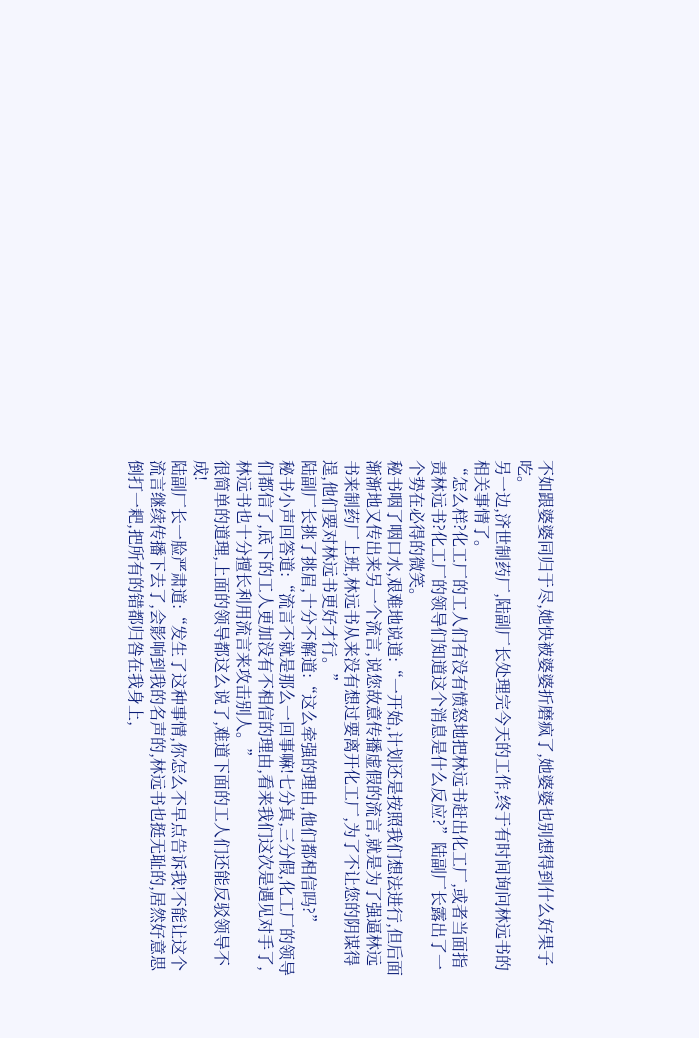不如跟婆婆同归于尽,她快被婆婆折磨疯了,她婆婆也别想得到什么好果子吃。
另一边,济世制药厂,陆副厂长处理完今天的工作,终于有时间询问林远书的相关事情了。
“怎么样?化工厂的工人们有没有愤怒地把林远书赶出化工厂,或者当面指责林远书?化工厂的领导们知道这个消息是什么反应?”陆副厂长露出了一个势在必得的微笑。
秘书咽了咽口水,艰难地说道:“一开始,计划还是按照我们想法进行,但后面渐渐地又传出来另一个流言,说您故意传播虚假的流言,就是为了强逼林远书来制药厂上班,林远书从来没有想过要离开化工厂,为了不让您的阴谋得逞,他们要对林远书更好才行。”
陆副厂长挑了挑眉,十分不解道:“这么牵强的理由,他们都相信吗?”
秘书小声回答道:“流言不就是那么一回事嘛!七分真,三分假,化工厂的领导们都信了,底下的工人更加没有不相信的理由,看来我们这次是遇见对手了,林远书也十分擅长利用流言来攻击别人。”
很简单的道理,上面的领导都这么说了,难道下面的工人们还能反驳领导不成!
陆副厂长一脸严肃道:“发生了这种事情,你怎么不早点告诉我!不能让这个流言继续传播下去了,会影响到我的名声的,林远书也挺无耻的,居然好意思倒打一耙,把所有的错都归咎在我身上,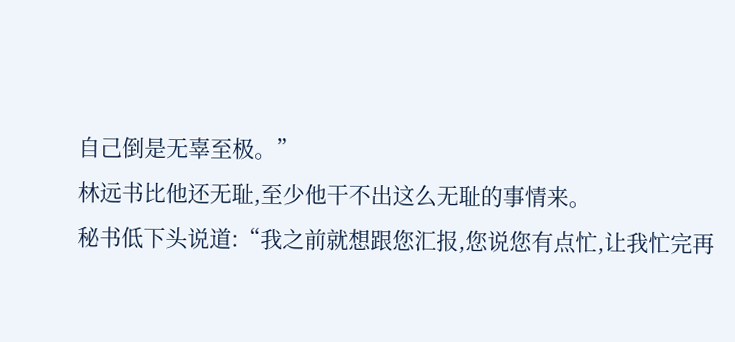自己倒是无辜至极。”
林远书比他还无耻,至少他干不出这么无耻的事情来。
秘书低下头说道:“我之前就想跟您汇报,您说您有点忙,让我忙完再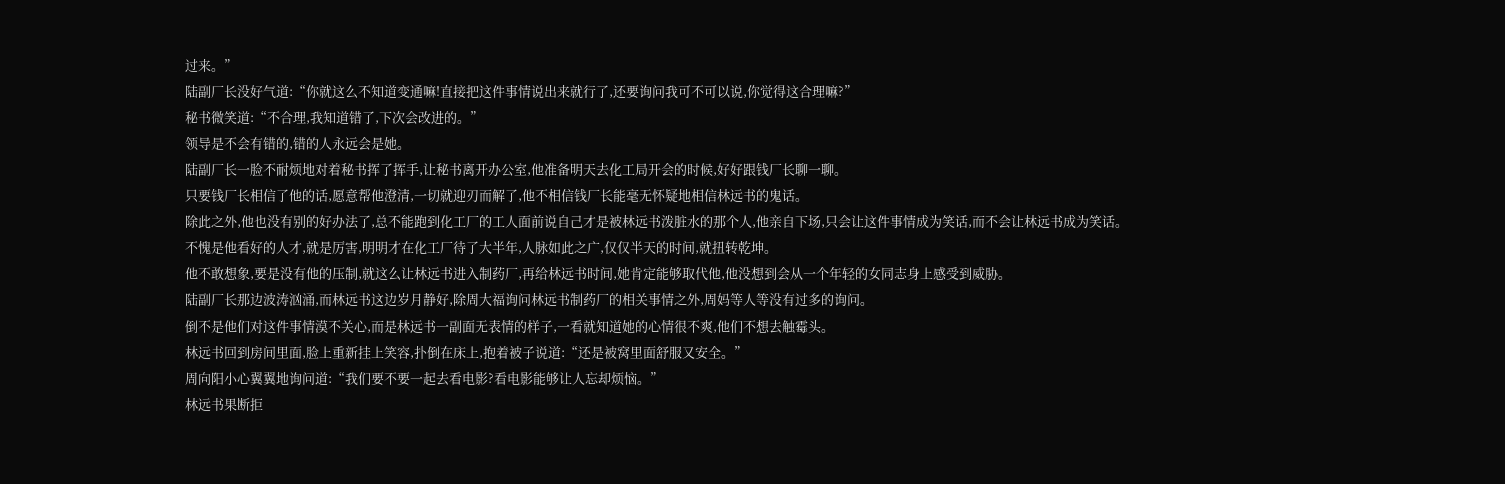过来。”
陆副厂长没好气道:“你就这么不知道变通嘛!直接把这件事情说出来就行了,还要询问我可不可以说,你觉得这合理嘛?”
秘书微笑道:“不合理,我知道错了,下次会改进的。”
领导是不会有错的,错的人永远会是她。
陆副厂长一脸不耐烦地对着秘书挥了挥手,让秘书离开办公室,他准备明天去化工局开会的时候,好好跟钱厂长聊一聊。
只要钱厂长相信了他的话,愿意帮他澄清,一切就迎刃而解了,他不相信钱厂长能毫无怀疑地相信林远书的鬼话。
除此之外,他也没有别的好办法了,总不能跑到化工厂的工人面前说自己才是被林远书泼脏水的那个人,他亲自下场,只会让这件事情成为笑话,而不会让林远书成为笑话。
不愧是他看好的人才,就是厉害,明明才在化工厂待了大半年,人脉如此之广,仅仅半天的时间,就扭转乾坤。
他不敢想象,要是没有他的压制,就这么让林远书进入制药厂,再给林远书时间,她肯定能够取代他,他没想到会从一个年轻的女同志身上感受到威胁。
陆副厂长那边波涛汹涌,而林远书这边岁月静好,除周大福询问林远书制药厂的相关事情之外,周妈等人等没有过多的询问。
倒不是他们对这件事情漠不关心,而是林远书一副面无表情的样子,一看就知道她的心情很不爽,他们不想去触霉头。
林远书回到房间里面,脸上重新挂上笑容,扑倒在床上,抱着被子说道:“还是被窝里面舒服又安全。”
周向阳小心翼翼地询问道:“我们要不要一起去看电影?看电影能够让人忘却烦恼。”
林远书果断拒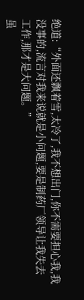绝道:“外面还飘着雪,太冷了,我不想出门,你不需要担心我,我没事的,流言对我来说就是小问题,要是制药厂领导让我失去工作,那才是大问题。”
虽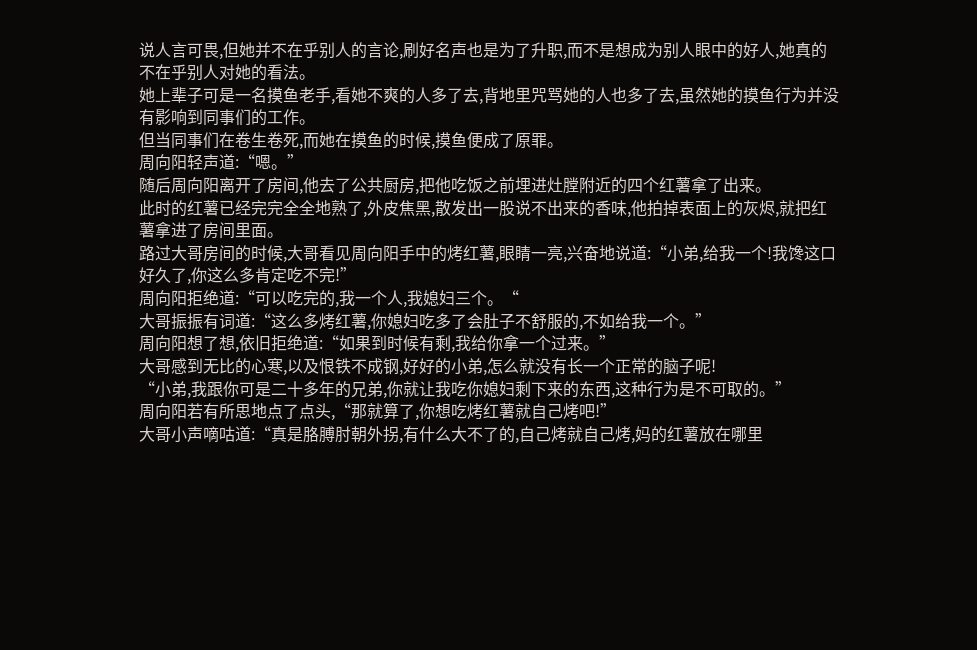说人言可畏,但她并不在乎别人的言论,刷好名声也是为了升职,而不是想成为别人眼中的好人,她真的不在乎别人对她的看法。
她上辈子可是一名摸鱼老手,看她不爽的人多了去,背地里咒骂她的人也多了去,虽然她的摸鱼行为并没有影响到同事们的工作。
但当同事们在卷生卷死,而她在摸鱼的时候,摸鱼便成了原罪。
周向阳轻声道:“嗯。”
随后周向阳离开了房间,他去了公共厨房,把他吃饭之前埋进灶膛附近的四个红薯拿了出来。
此时的红薯已经完完全全地熟了,外皮焦黑,散发出一股说不出来的香味,他拍掉表面上的灰烬,就把红薯拿进了房间里面。
路过大哥房间的时候,大哥看见周向阳手中的烤红薯,眼睛一亮,兴奋地说道:“小弟,给我一个!我馋这口好久了,你这么多肯定吃不完!”
周向阳拒绝道:“可以吃完的,我一个人,我媳妇三个。“
大哥振振有词道:“这么多烤红薯,你媳妇吃多了会肚子不舒服的,不如给我一个。”
周向阳想了想,依旧拒绝道:“如果到时候有剩,我给你拿一个过来。”
大哥感到无比的心寒,以及恨铁不成钢,好好的小弟,怎么就没有长一个正常的脑子呢!
“小弟,我跟你可是二十多年的兄弟,你就让我吃你媳妇剩下来的东西,这种行为是不可取的。”
周向阳若有所思地点了点头,“那就算了,你想吃烤红薯就自己烤吧!”
大哥小声嘀咕道:“真是胳膊肘朝外拐,有什么大不了的,自己烤就自己烤,妈的红薯放在哪里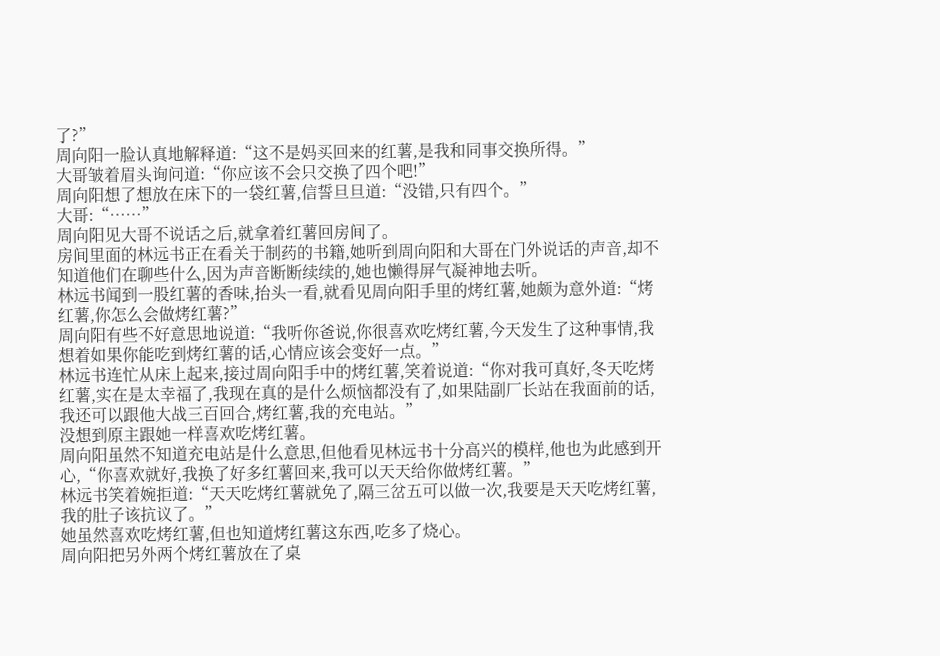了?”
周向阳一脸认真地解释道:“这不是妈买回来的红薯,是我和同事交换所得。”
大哥皱着眉头询问道:“你应该不会只交换了四个吧!”
周向阳想了想放在床下的一袋红薯,信誓旦旦道:“没错,只有四个。”
大哥:“……”
周向阳见大哥不说话之后,就拿着红薯回房间了。
房间里面的林远书正在看关于制药的书籍,她听到周向阳和大哥在门外说话的声音,却不知道他们在聊些什么,因为声音断断续续的,她也懒得屏气凝神地去听。
林远书闻到一股红薯的香味,抬头一看,就看见周向阳手里的烤红薯,她颇为意外道:“烤红薯,你怎么会做烤红薯?”
周向阳有些不好意思地说道:“我听你爸说,你很喜欢吃烤红薯,今天发生了这种事情,我想着如果你能吃到烤红薯的话,心情应该会变好一点。”
林远书连忙从床上起来,接过周向阳手中的烤红薯,笑着说道:“你对我可真好,冬天吃烤红薯,实在是太幸福了,我现在真的是什么烦恼都没有了,如果陆副厂长站在我面前的话,我还可以跟他大战三百回合,烤红薯,我的充电站。”
没想到原主跟她一样喜欢吃烤红薯。
周向阳虽然不知道充电站是什么意思,但他看见林远书十分高兴的模样,他也为此感到开心,“你喜欢就好,我换了好多红薯回来,我可以天天给你做烤红薯。”
林远书笑着婉拒道:“天天吃烤红薯就免了,隔三岔五可以做一次,我要是天天吃烤红薯,我的肚子该抗议了。”
她虽然喜欢吃烤红薯,但也知道烤红薯这东西,吃多了烧心。
周向阳把另外两个烤红薯放在了桌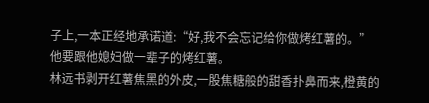子上,一本正经地承诺道:“好,我不会忘记给你做烤红薯的。”
他要跟他媳妇做一辈子的烤红薯。
林远书剥开红薯焦黑的外皮,一股焦糖般的甜香扑鼻而来,橙黄的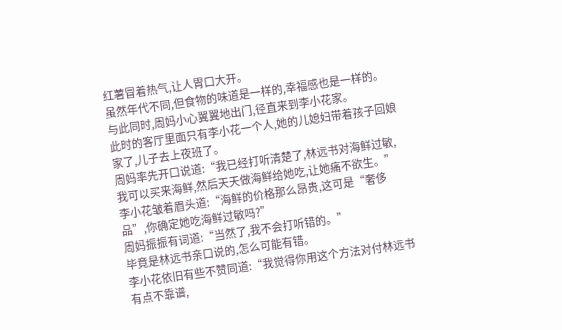红薯冒着热气,让人胃口大开。
虽然年代不同,但食物的味道是一样的,幸福感也是一样的。
与此同时,周妈小心翼翼地出门,径直来到李小花家。
此时的客厅里面只有李小花一个人,她的儿媳妇带着孩子回娘家了,儿子去上夜班了。
周妈率先开口说道:“我已经打听清楚了,林远书对海鲜过敏,我可以买来海鲜,然后天天做海鲜给她吃,让她痛不欲生。”
李小花皱着眉头道:“海鲜的价格那么昂贵,这可是“奢侈品”,你确定她吃海鲜过敏吗?”
周妈振振有词道:“当然了,我不会打听错的。”
毕竟是林远书亲口说的,怎么可能有错。
李小花依旧有些不赞同道:“我觉得你用这个方法对付林远书有点不靠谱,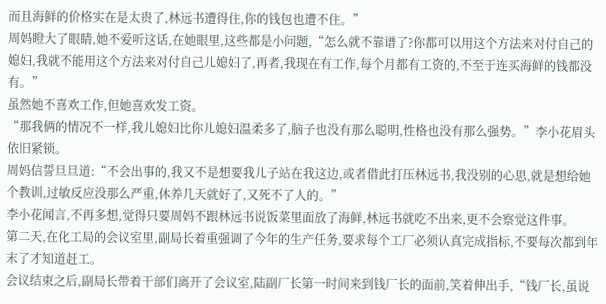而且海鲜的价格实在是太贵了,林远书遭得住,你的钱包也遭不住。”
周妈瞪大了眼睛,她不爱听这话,在她眼里,这些都是小问题,“怎么就不靠谱了?你都可以用这个方法来对付自己的媳妇,我就不能用这个方法来对付自己儿媳妇了,再者,我现在有工作,每个月都有工资的,不至于连买海鲜的钱都没有。”
虽然她不喜欢工作,但她喜欢发工资。
“那我俩的情况不一样,我儿媳妇比你儿媳妇温柔多了,脑子也没有那么聪明,性格也没有那么强势。”李小花眉头依旧紧锁。
周妈信誓旦旦道:“不会出事的,我又不是想要我儿子站在我这边,或者借此打压林远书,我没别的心思,就是想给她个教训,过敏反应没那么严重,休养几天就好了,又死不了人的。”
李小花闻言,不再多想,觉得只要周妈不跟林远书说饭菜里面放了海鲜,林远书就吃不出来,更不会察觉这件事。
第二天,在化工局的会议室里,副局长着重强调了今年的生产任务,要求每个工厂必须认真完成指标,不要每次都到年末了才知道赶工。
会议结束之后,副局长带着干部们离开了会议室,陆副厂长第一时间来到钱厂长的面前,笑着伸出手,“钱厂长,虽说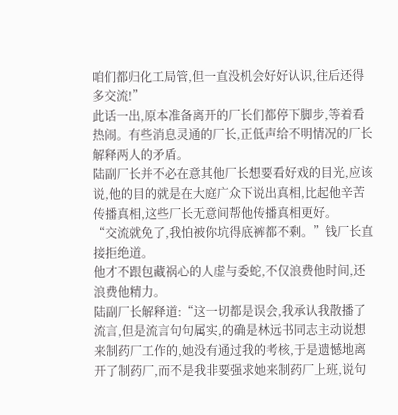咱们都归化工局管,但一直没机会好好认识,往后还得多交流!”
此话一出,原本准备离开的厂长们都停下脚步,等着看热闹。有些消息灵通的厂长,正低声给不明情况的厂长解释两人的矛盾。
陆副厂长并不必在意其他厂长想要看好戏的目光,应该说,他的目的就是在大庭广众下说出真相,比起他辛苦传播真相,这些厂长无意间帮他传播真相更好。
“交流就免了,我怕被你坑得底裤都不剩。”钱厂长直接拒绝道。
他才不跟包藏祸心的人虚与委蛇,不仅浪费他时间,还浪费他精力。
陆副厂长解释道:“这一切都是误会,我承认我散播了流言,但是流言句句属实,的确是林远书同志主动说想来制药厂工作的,她没有通过我的考核,于是遗憾地离开了制药厂,而不是我非要强求她来制药厂上班,说句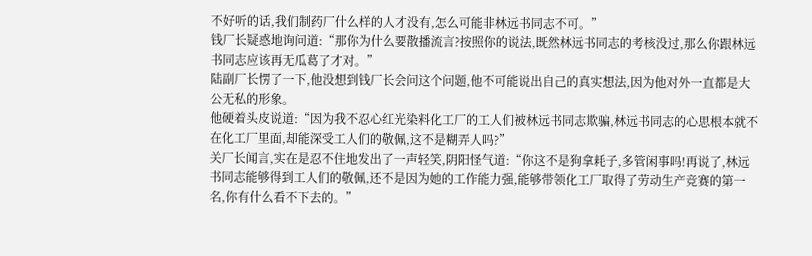不好听的话,我们制药厂什么样的人才没有,怎么可能非林远书同志不可。”
钱厂长疑惑地询问道:“那你为什么要散播流言?按照你的说法,既然林远书同志的考核没过,那么你跟林远书同志应该再无瓜葛了才对。”
陆副厂长愣了一下,他没想到钱厂长会问这个问题,他不可能说出自己的真实想法,因为他对外一直都是大公无私的形象。
他硬着头皮说道:“因为我不忍心红光染料化工厂的工人们被林远书同志欺骗,林远书同志的心思根本就不在化工厂里面,却能深受工人们的敬佩,这不是糊弄人吗?”
关厂长闻言,实在是忍不住地发出了一声轻笑,阴阳怪气道:“你这不是狗拿耗子,多管闲事吗!再说了,林远书同志能够得到工人们的敬佩,还不是因为她的工作能力强,能够带领化工厂取得了劳动生产竞赛的第一名,你有什么看不下去的。”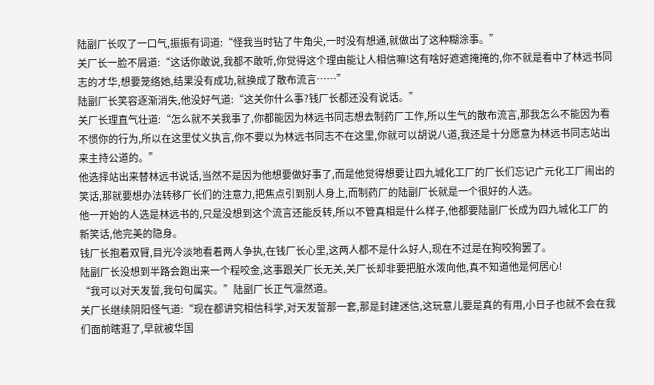陆副厂长叹了一口气,振振有词道:“怪我当时钻了牛角尖,一时没有想通,就做出了这种糊涂事。”
关厂长一脸不屑道:“这话你敢说,我都不敢听,你觉得这个理由能让人相信嘛!这有啥好遮遮掩掩的,你不就是看中了林远书同志的才华,想要笼络她,结果没有成功,就换成了散布流言……”
陆副厂长笑容逐渐消失,他没好气道:“这关你什么事?钱厂长都还没有说话。”
关厂长理直气壮道:“怎么就不关我事了,你都能因为林远书同志想去制药厂工作,所以生气的散布流言,那我怎么不能因为看不惯你的行为,所以在这里仗义执言,你不要以为林远书同志不在这里,你就可以胡说八道,我还是十分愿意为林远书同志站出来主持公道的。”
他选择站出来替林远书说话,当然不是因为他想要做好事了,而是他觉得想要让四九城化工厂的厂长们忘记广元化工厂闹出的笑话,那就要想办法转移厂长们的注意力,把焦点引到别人身上,而制药厂的陆副厂长就是一个很好的人选。
他一开始的人选是林远书的,只是没想到这个流言还能反转,所以不管真相是什么样子,他都要陆副厂长成为四九城化工厂的新笑话,他完美的隐身。
钱厂长抱着双臂,目光冷淡地看着两人争执,在钱厂长心里,这两人都不是什么好人,现在不过是在狗咬狗罢了。
陆副厂长没想到半路会跑出来一个程咬金,这事跟关厂长无关,关厂长却非要把脏水泼向他,真不知道他是何居心!
“我可以对天发誓,我句句属实。”陆副厂长正气凛然道。
关厂长继续阴阳怪气道:“现在都讲究相信科学,对天发誓那一套,那是封建迷信,这玩意儿要是真的有用,小日子也就不会在我们面前瞎逛了,早就被华国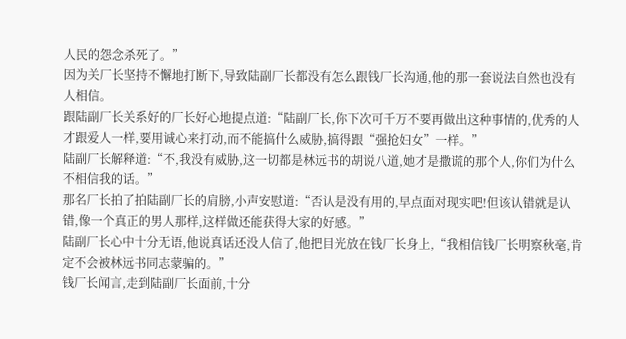人民的怨念杀死了。”
因为关厂长坚持不懈地打断下,导致陆副厂长都没有怎么跟钱厂长沟通,他的那一套说法自然也没有人相信。
跟陆副厂长关系好的厂长好心地提点道:“陆副厂长,你下次可千万不要再做出这种事情的,优秀的人才跟爱人一样,要用诚心来打动,而不能搞什么威胁,搞得跟“强抢妇女”一样。”
陆副厂长解释道:“不,我没有威胁,这一切都是林远书的胡说八道,她才是撒谎的那个人,你们为什么不相信我的话。”
那名厂长拍了拍陆副厂长的肩膀,小声安慰道:“否认是没有用的,早点面对现实吧!但该认错就是认错,像一个真正的男人那样,这样做还能获得大家的好感。”
陆副厂长心中十分无语,他说真话还没人信了,他把目光放在钱厂长身上,“我相信钱厂长明察秋毫,肯定不会被林远书同志蒙骗的。”
钱厂长闻言,走到陆副厂长面前,十分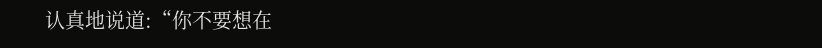认真地说道:“你不要想在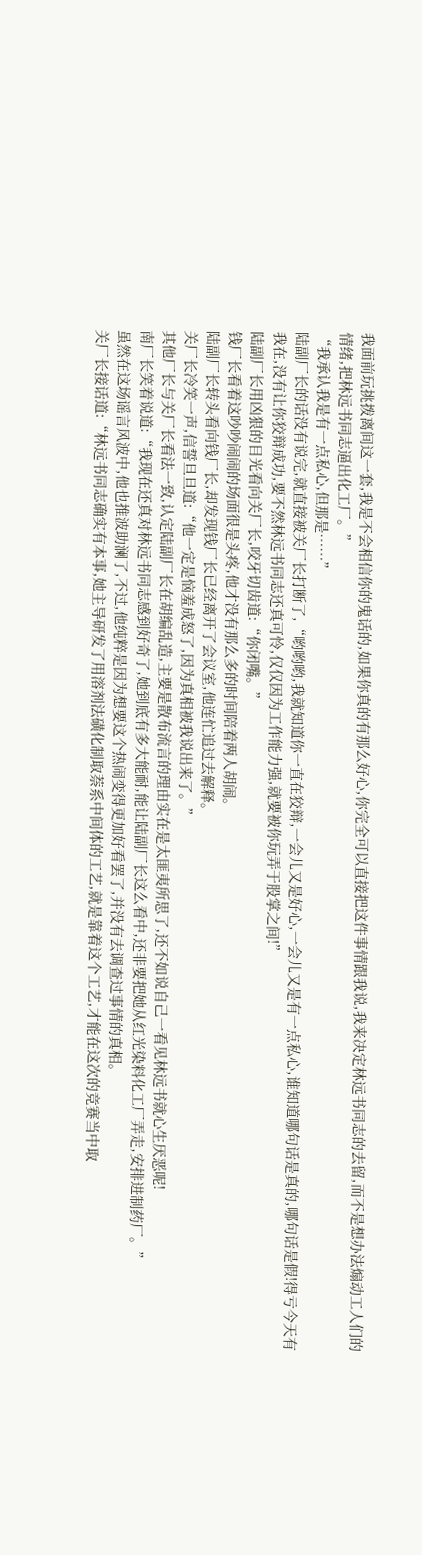我面前玩挑拨离间这一套,我是不会相信你的鬼话的,如果你真的有那么好心,你完全可以直接把这件事情跟我说,我来决定林远书同志的去留,而不是想办法煽动工人们的情绪,把林远书同志逼出化工厂。”
“我承认我是有一点私心,但那是……”
陆副厂长的话没有说完,就直接被关厂长打断了,“哟哟哟,我就知道你一直在狡辩,一会儿又是好心,一会儿又是有一点私心,谁知道哪句话是真的,哪句话是假!得亏今天有我在,没有让你狡辩成功,要不然林远书同志还真可怜,仅仅因为工作能力强,就要被你玩弄于股掌之间!”
陆副厂长用凶狠的目光看向关厂长,咬牙切齿道:“你闭嘴。”
钱厂长看着这吵吵闹闹的场面很是头疼,他才没有那么多的时间陪着两人胡闹。
陆副厂长转头看向钱厂长,却发现钱厂长已经离开了会议室,他连忙追过去解释。
关厂长冷笑一声,信誓旦旦道:“他一定是恼羞成怒了,因为真相被我说出来了。”
其他厂长与关厂长看法一致,认定陆副厂长在胡编乱造,主要是散布流言的理由实在是太匪夷所思了,还不如说自己一看见林远书就心生厌恶呢!
南厂长笑着说道:“我现在还真对林远书同志感到好奇了,她到底有多大能耐,能让陆副厂长这么看中,还非要把她从红光染料化工厂弄走,安排进制药厂。”
虽然在这场谣言风波中,他也推波助澜了,不过,他纯粹是因为想要这个热闹变得更加好看罢了,并没有去调查过事情的真相。
关厂长接话道:“林远书同志确实有本事,她主导研发了用溶剂法磺化制取萘系中间体的工艺,就是靠着这个工艺,才能在这次的竞赛当中取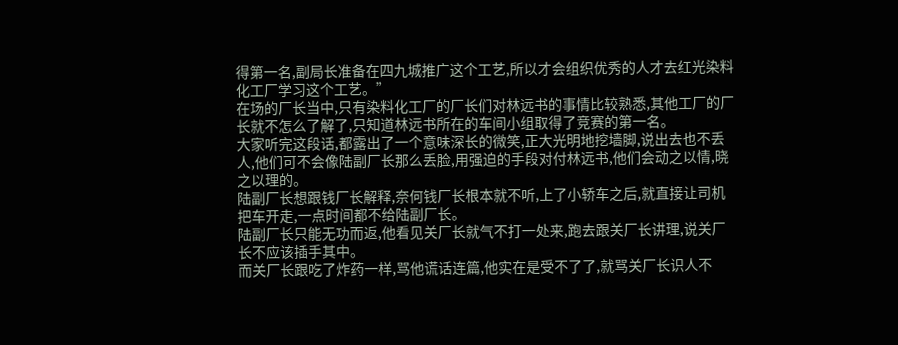得第一名,副局长准备在四九城推广这个工艺,所以才会组织优秀的人才去红光染料化工厂学习这个工艺。”
在场的厂长当中,只有染料化工厂的厂长们对林远书的事情比较熟悉,其他工厂的厂长就不怎么了解了,只知道林远书所在的车间小组取得了竞赛的第一名。
大家听完这段话,都露出了一个意味深长的微笑,正大光明地挖墙脚,说出去也不丢人,他们可不会像陆副厂长那么丢脸,用强迫的手段对付林远书,他们会动之以情,晓之以理的。
陆副厂长想跟钱厂长解释,奈何钱厂长根本就不听,上了小轿车之后,就直接让司机把车开走,一点时间都不给陆副厂长。
陆副厂长只能无功而返,他看见关厂长就气不打一处来,跑去跟关厂长讲理,说关厂长不应该插手其中。
而关厂长跟吃了炸药一样,骂他谎话连篇,他实在是受不了了,就骂关厂长识人不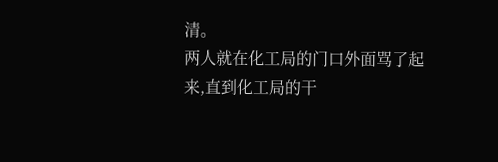清。
两人就在化工局的门口外面骂了起来,直到化工局的干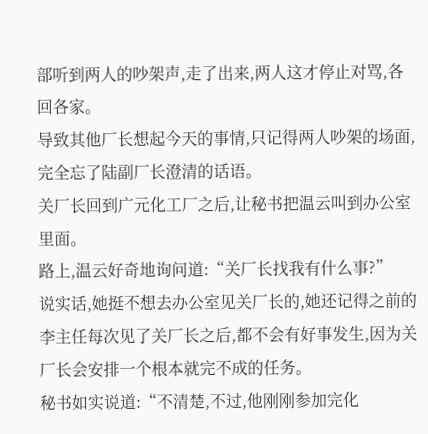部听到两人的吵架声,走了出来,两人这才停止对骂,各回各家。
导致其他厂长想起今天的事情,只记得两人吵架的场面,完全忘了陆副厂长澄清的话语。
关厂长回到广元化工厂之后,让秘书把温云叫到办公室里面。
路上,温云好奇地询问道:“关厂长找我有什么事?”
说实话,她挺不想去办公室见关厂长的,她还记得之前的李主任每次见了关厂长之后,都不会有好事发生,因为关厂长会安排一个根本就完不成的任务。
秘书如实说道:“不清楚,不过,他刚刚参加完化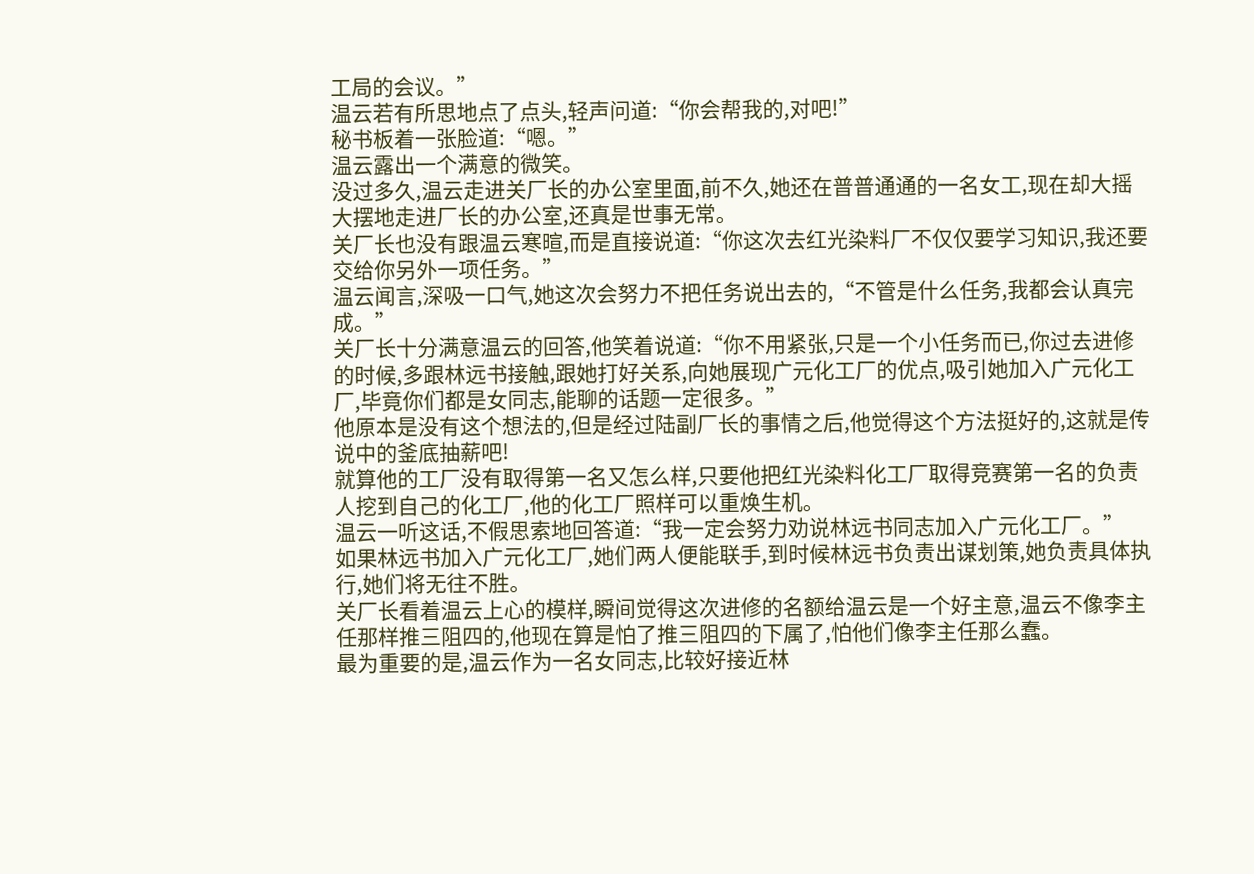工局的会议。”
温云若有所思地点了点头,轻声问道:“你会帮我的,对吧!”
秘书板着一张脸道:“嗯。”
温云露出一个满意的微笑。
没过多久,温云走进关厂长的办公室里面,前不久,她还在普普通通的一名女工,现在却大摇大摆地走进厂长的办公室,还真是世事无常。
关厂长也没有跟温云寒暄,而是直接说道:“你这次去红光染料厂不仅仅要学习知识,我还要交给你另外一项任务。”
温云闻言,深吸一口气,她这次会努力不把任务说出去的,“不管是什么任务,我都会认真完成。”
关厂长十分满意温云的回答,他笑着说道:“你不用紧张,只是一个小任务而已,你过去进修的时候,多跟林远书接触,跟她打好关系,向她展现广元化工厂的优点,吸引她加入广元化工厂,毕竟你们都是女同志,能聊的话题一定很多。”
他原本是没有这个想法的,但是经过陆副厂长的事情之后,他觉得这个方法挺好的,这就是传说中的釜底抽薪吧!
就算他的工厂没有取得第一名又怎么样,只要他把红光染料化工厂取得竞赛第一名的负责人挖到自己的化工厂,他的化工厂照样可以重焕生机。
温云一听这话,不假思索地回答道:“我一定会努力劝说林远书同志加入广元化工厂。”
如果林远书加入广元化工厂,她们两人便能联手,到时候林远书负责出谋划策,她负责具体执行,她们将无往不胜。
关厂长看着温云上心的模样,瞬间觉得这次进修的名额给温云是一个好主意,温云不像李主任那样推三阻四的,他现在算是怕了推三阻四的下属了,怕他们像李主任那么蠢。
最为重要的是,温云作为一名女同志,比较好接近林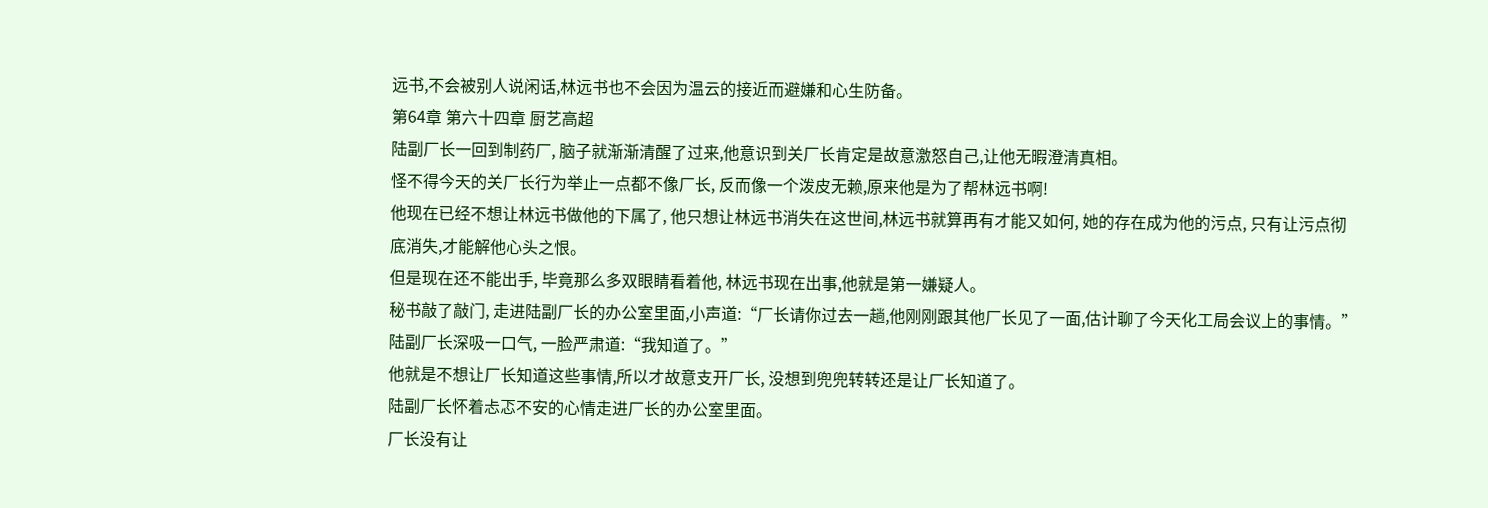远书,不会被别人说闲话,林远书也不会因为温云的接近而避嫌和心生防备。
第64章 第六十四章 厨艺高超
陆副厂长一回到制药厂, 脑子就渐渐清醒了过来,他意识到关厂长肯定是故意激怒自己,让他无暇澄清真相。
怪不得今天的关厂长行为举止一点都不像厂长, 反而像一个泼皮无赖,原来他是为了帮林远书啊!
他现在已经不想让林远书做他的下属了, 他只想让林远书消失在这世间,林远书就算再有才能又如何, 她的存在成为他的污点, 只有让污点彻底消失,才能解他心头之恨。
但是现在还不能出手, 毕竟那么多双眼睛看着他, 林远书现在出事,他就是第一嫌疑人。
秘书敲了敲门, 走进陆副厂长的办公室里面,小声道:“厂长请你过去一趟,他刚刚跟其他厂长见了一面,估计聊了今天化工局会议上的事情。”
陆副厂长深吸一口气, 一脸严肃道:“我知道了。”
他就是不想让厂长知道这些事情,所以才故意支开厂长, 没想到兜兜转转还是让厂长知道了。
陆副厂长怀着忐忑不安的心情走进厂长的办公室里面。
厂长没有让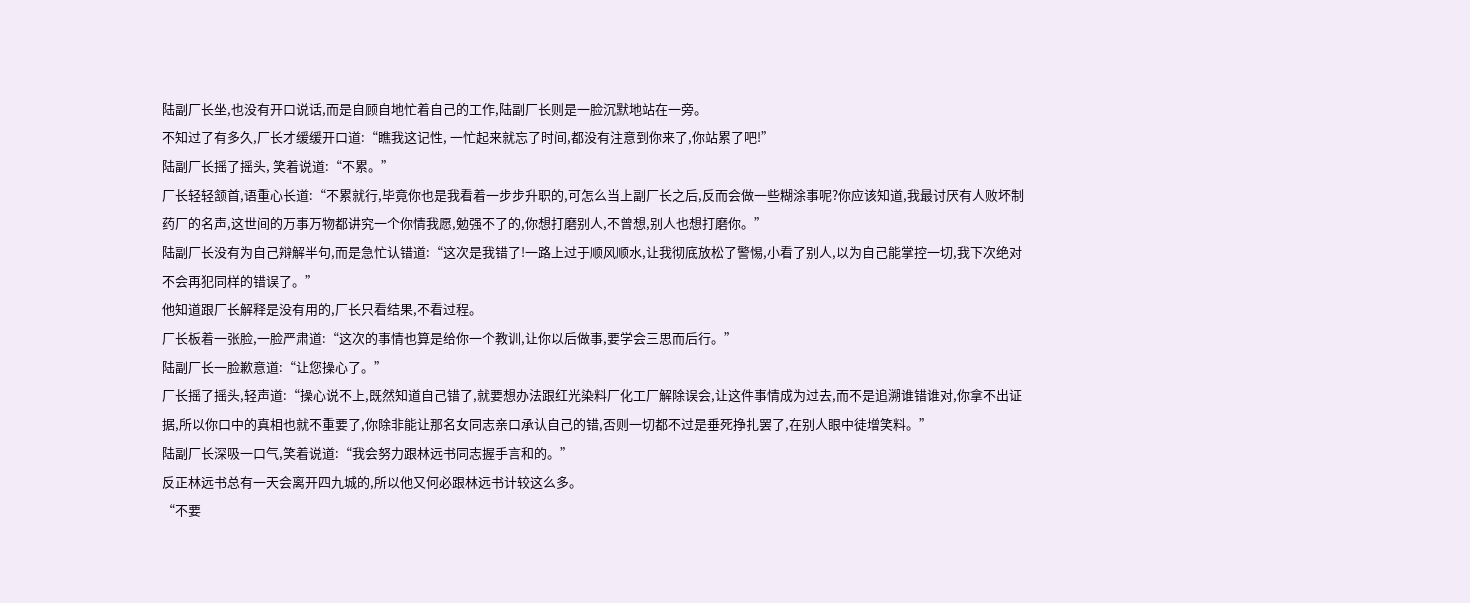陆副厂长坐,也没有开口说话,而是自顾自地忙着自己的工作,陆副厂长则是一脸沉默地站在一旁。
不知过了有多久,厂长才缓缓开口道:“瞧我这记性, 一忙起来就忘了时间,都没有注意到你来了,你站累了吧!”
陆副厂长摇了摇头, 笑着说道:“不累。”
厂长轻轻颔首,语重心长道:“不累就行,毕竟你也是我看着一步步升职的,可怎么当上副厂长之后,反而会做一些糊涂事呢?你应该知道,我最讨厌有人败坏制药厂的名声,这世间的万事万物都讲究一个你情我愿,勉强不了的,你想打磨别人,不曾想,别人也想打磨你。”
陆副厂长没有为自己辩解半句,而是急忙认错道:“这次是我错了!一路上过于顺风顺水,让我彻底放松了警惕,小看了别人,以为自己能掌控一切,我下次绝对不会再犯同样的错误了。”
他知道跟厂长解释是没有用的,厂长只看结果,不看过程。
厂长板着一张脸,一脸严肃道:“这次的事情也算是给你一个教训,让你以后做事,要学会三思而后行。”
陆副厂长一脸歉意道:“让您操心了。”
厂长摇了摇头,轻声道:“操心说不上,既然知道自己错了,就要想办法跟红光染料厂化工厂解除误会,让这件事情成为过去,而不是追溯谁错谁对,你拿不出证据,所以你口中的真相也就不重要了,你除非能让那名女同志亲口承认自己的错,否则一切都不过是垂死挣扎罢了,在别人眼中徒增笑料。”
陆副厂长深吸一口气,笑着说道:“我会努力跟林远书同志握手言和的。”
反正林远书总有一天会离开四九城的,所以他又何必跟林远书计较这么多。
“不要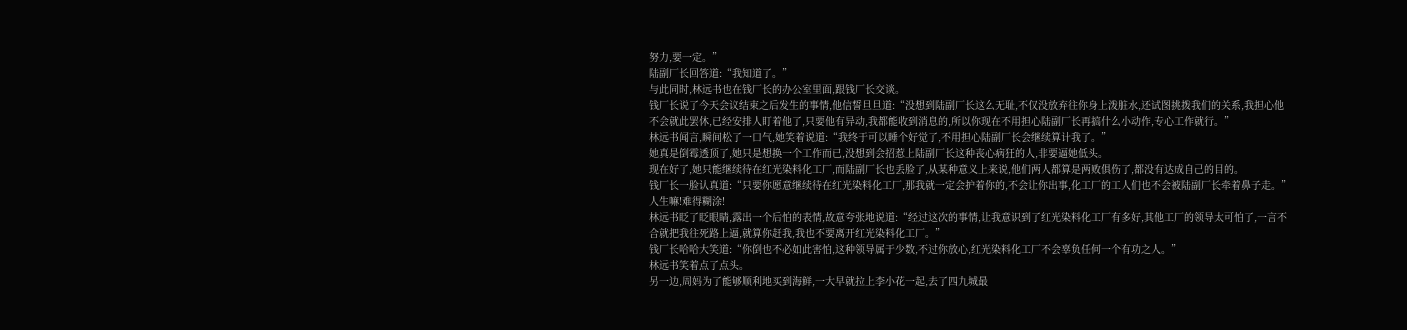努力,要一定。”
陆副厂长回答道:“我知道了。”
与此同时,林远书也在钱厂长的办公室里面,跟钱厂长交谈。
钱厂长说了今天会议结束之后发生的事情,他信誓旦旦道:“没想到陆副厂长这么无耻,不仅没放弃往你身上泼脏水,还试图挑拨我们的关系,我担心他不会就此罢休,已经安排人盯着他了,只要他有异动,我都能收到消息的,所以你现在不用担心陆副厂长再搞什么小动作,专心工作就行。”
林远书闻言,瞬间松了一口气,她笑着说道:“我终于可以睡个好觉了,不用担心陆副厂长会继续算计我了。”
她真是倒霉透顶了,她只是想换一个工作而已,没想到会招惹上陆副厂长这种丧心病狂的人,非要逼她低头。
现在好了,她只能继续待在红光染料化工厂,而陆副厂长也丢脸了,从某种意义上来说,他们两人都算是两败俱伤了,都没有达成自己的目的。
钱厂长一脸认真道:“只要你愿意继续待在红光染料化工厂,那我就一定会护着你的,不会让你出事,化工厂的工人们也不会被陆副厂长牵着鼻子走。”
人生嘛!难得糊涂!
林远书眨了眨眼睛,露出一个后怕的表情,故意夸张地说道:“经过这次的事情,让我意识到了红光染料化工厂有多好,其他工厂的领导太可怕了,一言不合就把我往死路上逼,就算你赶我,我也不要离开红光染料化工厂。”
钱厂长哈哈大笑道:“你倒也不必如此害怕,这种领导属于少数,不过你放心,红光染料化工厂不会辜负任何一个有功之人。”
林远书笑着点了点头。
另一边,周妈为了能够顺利地买到海鲜,一大早就拉上李小花一起,去了四九城最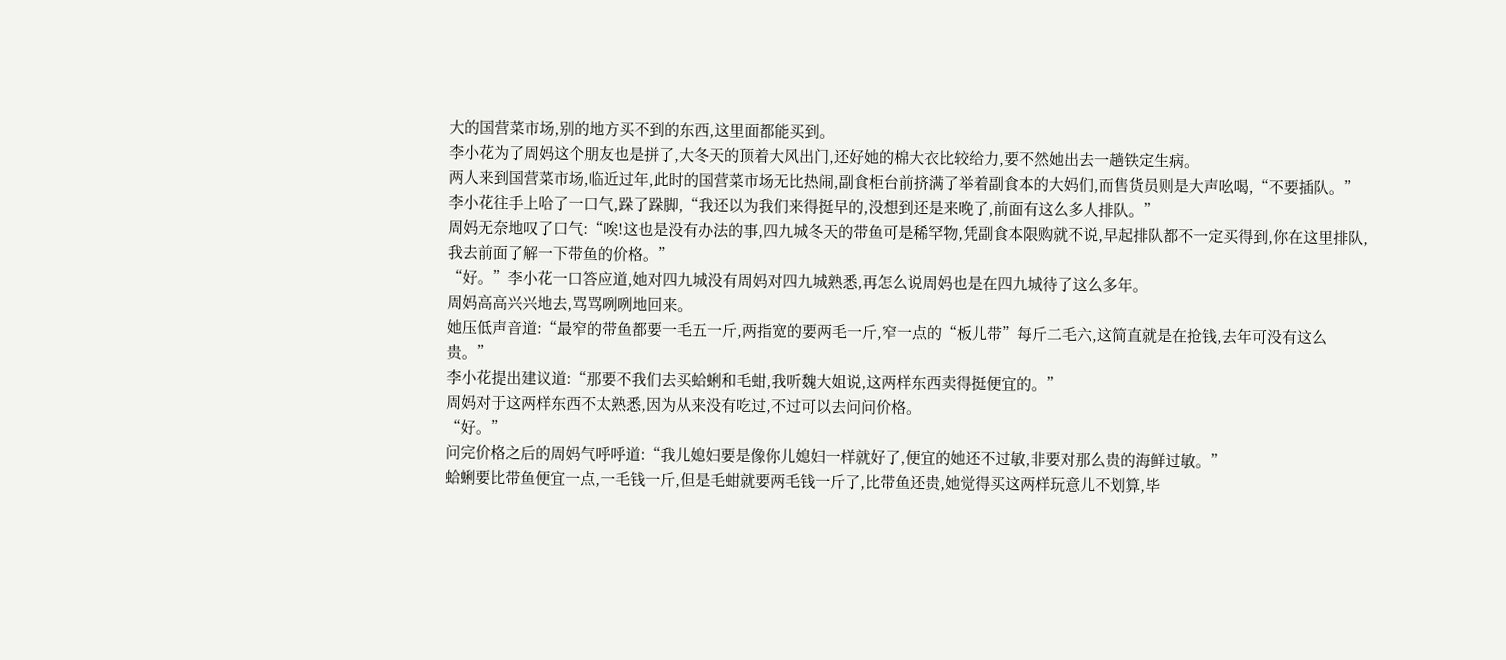大的国营菜市场,别的地方买不到的东西,这里面都能买到。
李小花为了周妈这个朋友也是拼了,大冬天的顶着大风出门,还好她的棉大衣比较给力,要不然她出去一趟铁定生病。
两人来到国营菜市场,临近过年,此时的国营菜市场无比热闹,副食柜台前挤满了举着副食本的大妈们,而售货员则是大声吆喝,“不要插队。”
李小花往手上哈了一口气,跺了跺脚,“我还以为我们来得挺早的,没想到还是来晚了,前面有这么多人排队。”
周妈无奈地叹了口气:“唉!这也是没有办法的事,四九城冬天的带鱼可是稀罕物,凭副食本限购就不说,早起排队都不一定买得到,你在这里排队,我去前面了解一下带鱼的价格。”
“好。”李小花一口答应道,她对四九城没有周妈对四九城熟悉,再怎么说周妈也是在四九城待了这么多年。
周妈高高兴兴地去,骂骂咧咧地回来。
她压低声音道:“最窄的带鱼都要一毛五一斤,两指宽的要两毛一斤,窄一点的“板儿带”每斤二毛六,这简直就是在抢钱,去年可没有这么贵。”
李小花提出建议道:“那要不我们去买蛤蜊和毛蚶,我听魏大姐说,这两样东西卖得挺便宜的。”
周妈对于这两样东西不太熟悉,因为从来没有吃过,不过可以去问问价格。
“好。”
问完价格之后的周妈气呼呼道:“我儿媳妇要是像你儿媳妇一样就好了,便宜的她还不过敏,非要对那么贵的海鲜过敏。”
蛤蜊要比带鱼便宜一点,一毛钱一斤,但是毛蚶就要两毛钱一斤了,比带鱼还贵,她觉得买这两样玩意儿不划算,毕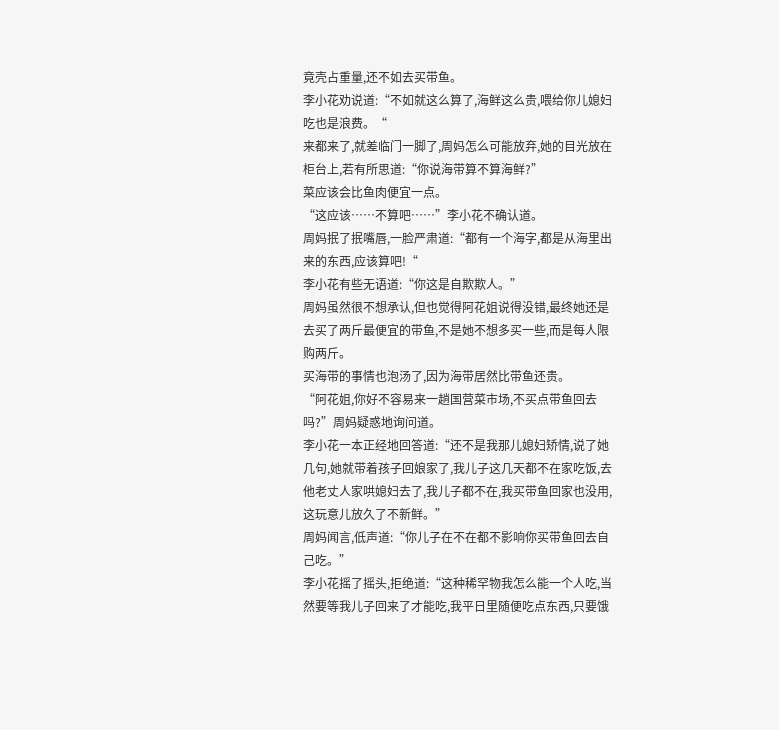竟壳占重量,还不如去买带鱼。
李小花劝说道:“不如就这么算了,海鲜这么贵,喂给你儿媳妇吃也是浪费。“
来都来了,就差临门一脚了,周妈怎么可能放弃,她的目光放在柜台上,若有所思道:“你说海带算不算海鲜?”
菜应该会比鱼肉便宜一点。
“这应该……不算吧……”李小花不确认道。
周妈抿了抿嘴唇,一脸严肃道:“都有一个海字,都是从海里出来的东西,应该算吧!“
李小花有些无语道:“你这是自欺欺人。”
周妈虽然很不想承认,但也觉得阿花姐说得没错,最终她还是去买了两斤最便宜的带鱼,不是她不想多买一些,而是每人限购两斤。
买海带的事情也泡汤了,因为海带居然比带鱼还贵。
“阿花姐,你好不容易来一趟国营菜市场,不买点带鱼回去吗?”周妈疑惑地询问道。
李小花一本正经地回答道:“还不是我那儿媳妇矫情,说了她几句,她就带着孩子回娘家了,我儿子这几天都不在家吃饭,去他老丈人家哄媳妇去了,我儿子都不在,我买带鱼回家也没用,这玩意儿放久了不新鲜。”
周妈闻言,低声道:“你儿子在不在都不影响你买带鱼回去自己吃。”
李小花摇了摇头,拒绝道:“这种稀罕物我怎么能一个人吃,当然要等我儿子回来了才能吃,我平日里随便吃点东西,只要饿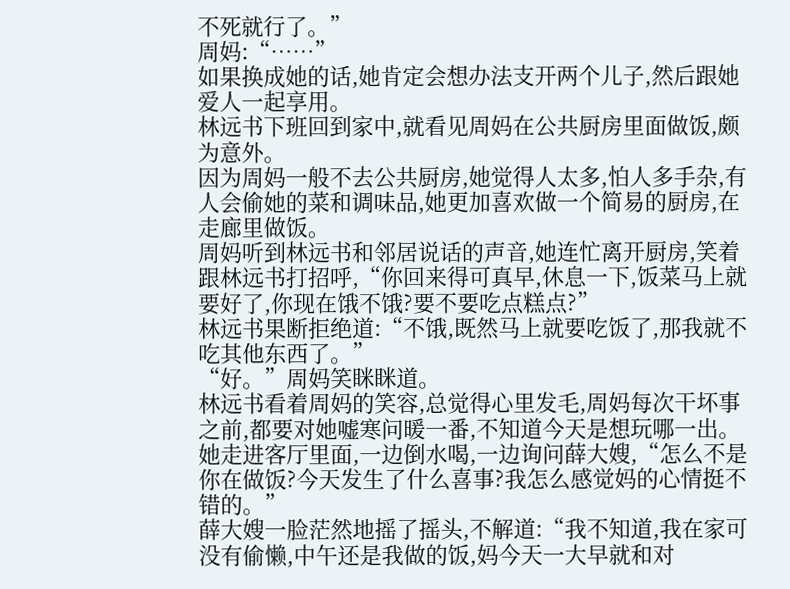不死就行了。”
周妈:“……”
如果换成她的话,她肯定会想办法支开两个儿子,然后跟她爱人一起享用。
林远书下班回到家中,就看见周妈在公共厨房里面做饭,颇为意外。
因为周妈一般不去公共厨房,她觉得人太多,怕人多手杂,有人会偷她的菜和调味品,她更加喜欢做一个简易的厨房,在走廊里做饭。
周妈听到林远书和邻居说话的声音,她连忙离开厨房,笑着跟林远书打招呼,“你回来得可真早,休息一下,饭菜马上就要好了,你现在饿不饿?要不要吃点糕点?”
林远书果断拒绝道:“不饿,既然马上就要吃饭了,那我就不吃其他东西了。”
“好。”周妈笑眯眯道。
林远书看着周妈的笑容,总觉得心里发毛,周妈每次干坏事之前,都要对她嘘寒问暖一番,不知道今天是想玩哪一出。
她走进客厅里面,一边倒水喝,一边询问薛大嫂,“怎么不是你在做饭?今天发生了什么喜事?我怎么感觉妈的心情挺不错的。”
薛大嫂一脸茫然地摇了摇头,不解道:“我不知道,我在家可没有偷懒,中午还是我做的饭,妈今天一大早就和对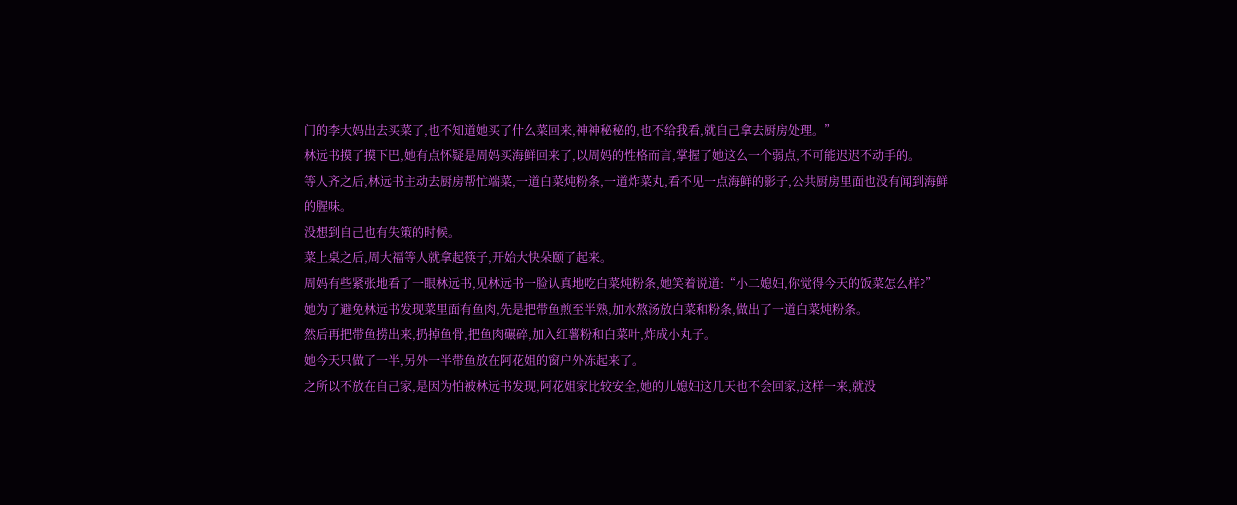门的李大妈出去买菜了,也不知道她买了什么菜回来,神神秘秘的,也不给我看,就自己拿去厨房处理。”
林远书摸了摸下巴,她有点怀疑是周妈买海鲜回来了,以周妈的性格而言,掌握了她这么一个弱点,不可能迟迟不动手的。
等人齐之后,林远书主动去厨房帮忙端菜,一道白菜炖粉条,一道炸菜丸,看不见一点海鲜的影子,公共厨房里面也没有闻到海鲜的腥味。
没想到自己也有失策的时候。
菜上桌之后,周大福等人就拿起筷子,开始大快朵颐了起来。
周妈有些紧张地看了一眼林远书,见林远书一脸认真地吃白菜炖粉条,她笑着说道:“小二媳妇,你觉得今天的饭菜怎么样?”
她为了避免林远书发现菜里面有鱼肉,先是把带鱼煎至半熟,加水熬汤放白菜和粉条,做出了一道白菜炖粉条。
然后再把带鱼捞出来,扔掉鱼骨,把鱼肉碾碎,加入红薯粉和白菜叶,炸成小丸子。
她今天只做了一半,另外一半带鱼放在阿花姐的窗户外冻起来了。
之所以不放在自己家,是因为怕被林远书发现,阿花姐家比较安全,她的儿媳妇这几天也不会回家,这样一来,就没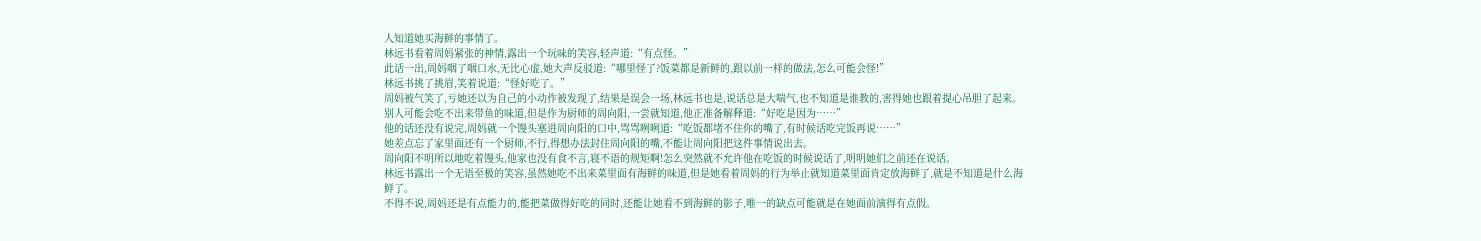人知道她买海鲜的事情了。
林远书看着周妈紧张的神情,露出一个玩味的笑容,轻声道:“有点怪。”
此话一出,周妈咽了咽口水,无比心虚,她大声反驳道:“哪里怪了?饭菜都是新鲜的,跟以前一样的做法,怎么可能会怪!”
林远书挑了挑眉,笑着说道:“怪好吃了。”
周妈被气笑了,亏她还以为自己的小动作被发现了,结果是误会一场,林远书也是,说话总是大喘气,也不知道是谁教的,害得她也跟着提心吊胆了起来。
别人可能会吃不出来带鱼的味道,但是作为厨师的周向阳,一尝就知道,他正准备解释道:“好吃是因为……”
他的话还没有说完,周妈就一个馒头塞进周向阳的口中,骂骂咧咧道:“吃饭都堵不住你的嘴了,有时候话吃完饭再说……”
她差点忘了家里面还有一个厨师,不行,得想办法封住周向阳的嘴,不能让周向阳把这件事情说出去。
周向阳不明所以地吃着馒头,他家也没有食不言,寝不语的规矩啊!怎么突然就不允许他在吃饭的时候说话了,明明她们之前还在说话。
林远书露出一个无语至极的笑容,虽然她吃不出来菜里面有海鲜的味道,但是她看着周妈的行为举止就知道菜里面肯定放海鲜了,就是不知道是什么海鲜了。
不得不说,周妈还是有点能力的,能把菜做得好吃的同时,还能让她看不到海鲜的影子,唯一的缺点可能就是在她面前演得有点假。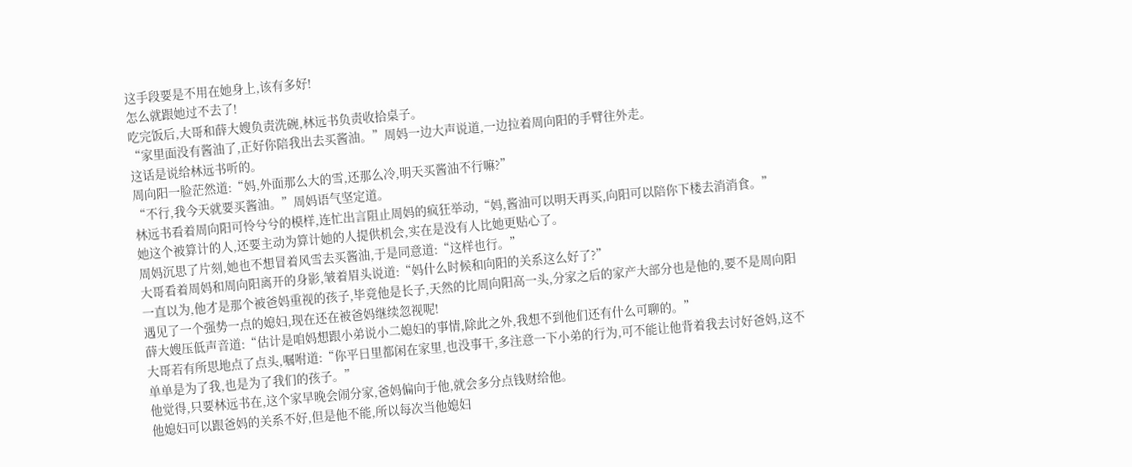这手段要是不用在她身上,该有多好!
怎么就跟她过不去了!
吃完饭后,大哥和薛大嫂负责洗碗,林远书负责收拾桌子。
“家里面没有酱油了,正好你陪我出去买酱油。”周妈一边大声说道,一边拉着周向阳的手臂往外走。
这话是说给林远书听的。
周向阳一脸茫然道:“妈,外面那么大的雪,还那么冷,明天买酱油不行嘛?”
“不行,我今天就要买酱油。”周妈语气坚定道。
林远书看着周向阳可怜兮兮的模样,连忙出言阻止周妈的疯狂举动,“妈,酱油可以明天再买,向阳可以陪你下楼去消消食。”
她这个被算计的人,还要主动为算计她的人提供机会,实在是没有人比她更贴心了。
周妈沉思了片刻,她也不想冒着风雪去买酱油,于是同意道:“这样也行。”
大哥看着周妈和周向阳离开的身影,皱着眉头说道:“妈什么时候和向阳的关系这么好了?”
一直以为,他才是那个被爸妈重视的孩子,毕竟他是长子,天然的比周向阳高一头,分家之后的家产大部分也是他的,要不是周向阳遇见了一个强势一点的媳妇,现在还在被爸妈继续忽视呢!
薛大嫂压低声音道:“估计是咱妈想跟小弟说小二媳妇的事情,除此之外,我想不到他们还有什么可聊的。”
大哥若有所思地点了点头,嘱咐道:“你平日里都闲在家里,也没事干,多注意一下小弟的行为,可不能让他背着我去讨好爸妈,这不单单是为了我,也是为了我们的孩子。”
他觉得,只要林远书在,这个家早晚会闹分家,爸妈偏向于他,就会多分点钱财给他。
他媳妇可以跟爸妈的关系不好,但是他不能,所以每次当他媳妇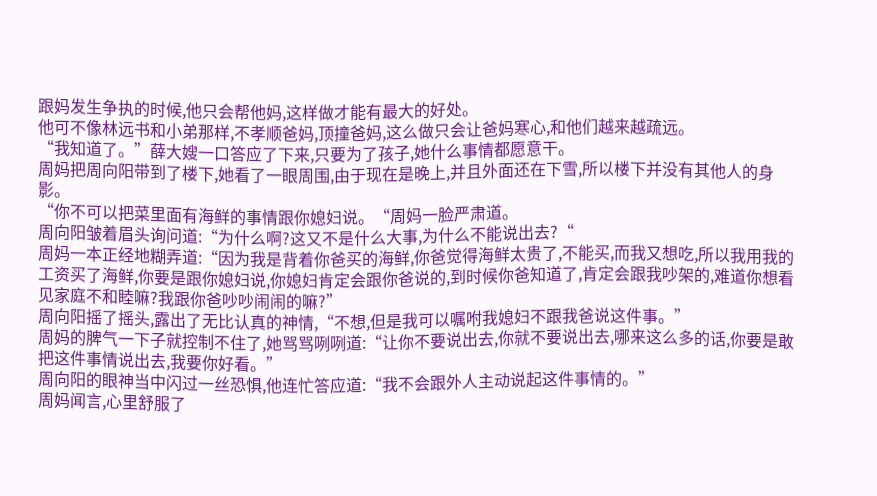跟妈发生争执的时候,他只会帮他妈,这样做才能有最大的好处。
他可不像林远书和小弟那样,不孝顺爸妈,顶撞爸妈,这么做只会让爸妈寒心,和他们越来越疏远。
“我知道了。”薛大嫂一口答应了下来,只要为了孩子,她什么事情都愿意干。
周妈把周向阳带到了楼下,她看了一眼周围,由于现在是晚上,并且外面还在下雪,所以楼下并没有其他人的身影。
“你不可以把菜里面有海鲜的事情跟你媳妇说。“周妈一脸严肃道。
周向阳皱着眉头询问道:“为什么啊?这又不是什么大事,为什么不能说出去?“
周妈一本正经地糊弄道:“因为我是背着你爸买的海鲜,你爸觉得海鲜太贵了,不能买,而我又想吃,所以我用我的工资买了海鲜,你要是跟你媳妇说,你媳妇肯定会跟你爸说的,到时候你爸知道了,肯定会跟我吵架的,难道你想看见家庭不和睦嘛?我跟你爸吵吵闹闹的嘛?”
周向阳摇了摇头,露出了无比认真的神情,“不想,但是我可以嘱咐我媳妇不跟我爸说这件事。”
周妈的脾气一下子就控制不住了,她骂骂咧咧道:“让你不要说出去,你就不要说出去,哪来这么多的话,你要是敢把这件事情说出去,我要你好看。”
周向阳的眼神当中闪过一丝恐惧,他连忙答应道:“我不会跟外人主动说起这件事情的。”
周妈闻言,心里舒服了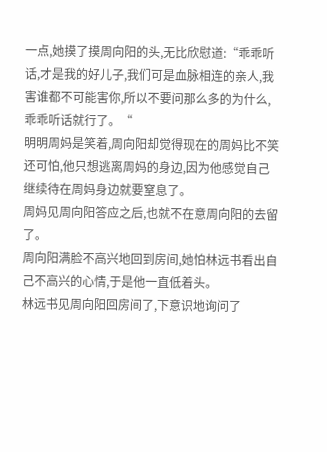一点,她摸了摸周向阳的头,无比欣慰道:“乖乖听话,才是我的好儿子,我们可是血脉相连的亲人,我害谁都不可能害你,所以不要问那么多的为什么,乖乖听话就行了。“
明明周妈是笑着,周向阳却觉得现在的周妈比不笑还可怕,他只想逃离周妈的身边,因为他感觉自己继续待在周妈身边就要窒息了。
周妈见周向阳答应之后,也就不在意周向阳的去留了。
周向阳满脸不高兴地回到房间,她怕林远书看出自己不高兴的心情,于是他一直低着头。
林远书见周向阳回房间了,下意识地询问了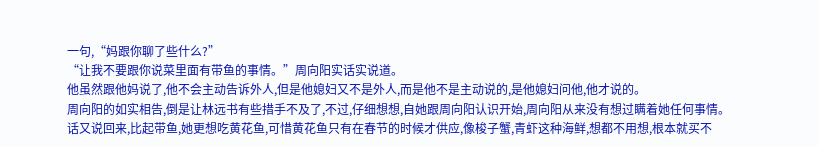一句,“妈跟你聊了些什么?”
“让我不要跟你说菜里面有带鱼的事情。”周向阳实话实说道。
他虽然跟他妈说了,他不会主动告诉外人,但是他媳妇又不是外人,而是他不是主动说的,是他媳妇问他,他才说的。
周向阳的如实相告,倒是让林远书有些措手不及了,不过,仔细想想,自她跟周向阳认识开始,周向阳从来没有想过瞒着她任何事情。
话又说回来,比起带鱼,她更想吃黄花鱼,可惜黄花鱼只有在春节的时候才供应,像梭子蟹,青虾这种海鲜,想都不用想,根本就买不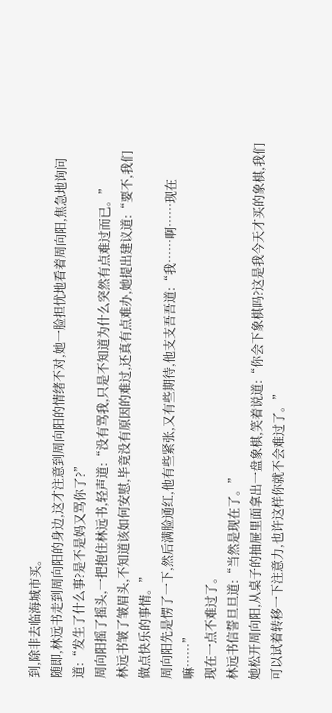到,除非去临海城市买。
随即,林远书走到周向阳的身边,这才注意到周向阳的情绪不对,她一脸担忧地看着周向阳,焦急地询问道:“发生了什么事?是不是妈又骂你了?”
周向阳摇了摇头,一把抱住林远书,轻声道:“没有骂我,只是不知道为什么突然有点难过而已。”
林远书皱了皱眉头,不知道该如何安慰,毕竟没有原因的难过,还真有点难办,她提出建议道:“要不,我们做点快乐的事情。”
周向阳先是愣了一下,然后满脸通红,他有些紧张,又有些期待,他支支吾吾道:“我……啊……现在嘛……”
现在一点不难过了。
林远书信誓旦旦道:“当然是现在了。”
她松开周向阳,从桌子的抽屉里面拿出一盘象棋,笑着说道:“你会下象棋吗?这是我今天才买的象棋,我们可以试着转移一下注意力,也许这样你就不会难过了。”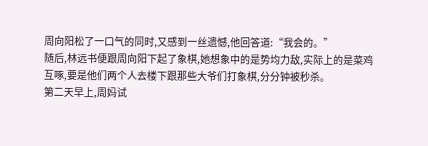周向阳松了一口气的同时,又感到一丝遗憾,他回答道:“我会的。”
随后,林远书便跟周向阳下起了象棋,她想象中的是势均力敌,实际上的是菜鸡互啄,要是他们两个人去楼下跟那些大爷们打象棋,分分钟被秒杀。
第二天早上,周妈试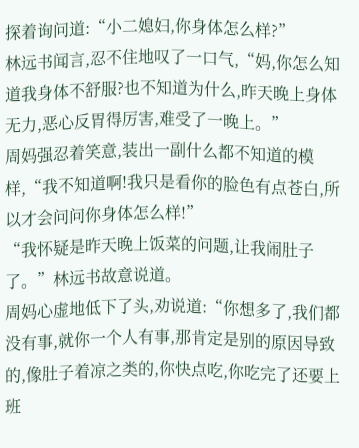探着询问道:“小二媳妇,你身体怎么样?”
林远书闻言,忍不住地叹了一口气,“妈,你怎么知道我身体不舒服?也不知道为什么,昨天晚上身体无力,恶心反胃得厉害,难受了一晚上。”
周妈强忍着笑意,装出一副什么都不知道的模样,“我不知道啊!我只是看你的脸色有点苍白,所以才会问问你身体怎么样!”
“我怀疑是昨天晚上饭菜的问题,让我闹肚子了。”林远书故意说道。
周妈心虚地低下了头,劝说道:“你想多了,我们都没有事,就你一个人有事,那肯定是别的原因导致的,像肚子着凉之类的,你快点吃,你吃完了还要上班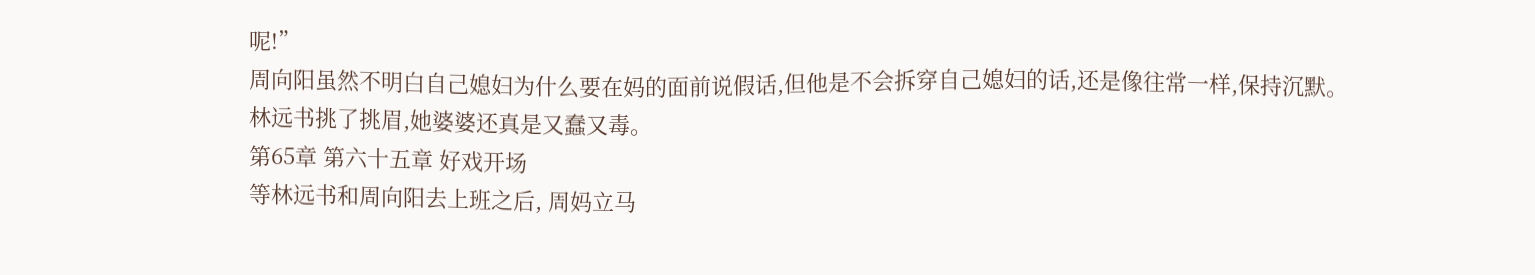呢!”
周向阳虽然不明白自己媳妇为什么要在妈的面前说假话,但他是不会拆穿自己媳妇的话,还是像往常一样,保持沉默。
林远书挑了挑眉,她婆婆还真是又蠢又毒。
第65章 第六十五章 好戏开场
等林远书和周向阳去上班之后, 周妈立马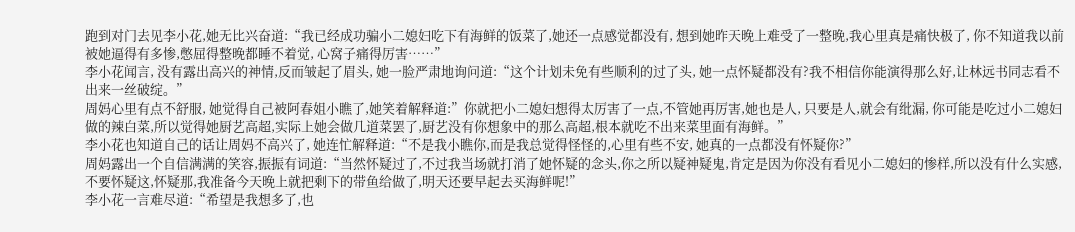跑到对门去见李小花,她无比兴奋道:“我已经成功骗小二媳妇吃下有海鲜的饭菜了,她还一点感觉都没有, 想到她昨天晚上难受了一整晚,我心里真是痛快极了, 你不知道我以前被她逼得有多惨,憋屈得整晚都睡不着觉, 心窝子痛得厉害……”
李小花闻言, 没有露出高兴的神情,反而皱起了眉头, 她一脸严肃地询问道:“这个计划未免有些顺利的过了头, 她一点怀疑都没有?我不相信你能演得那么好,让林远书同志看不出来一丝破绽。”
周妈心里有点不舒服, 她觉得自己被阿春姐小瞧了,她笑着解释道:”你就把小二媳妇想得太厉害了一点,不管她再厉害,她也是人, 只要是人,就会有纰漏, 你可能是吃过小二媳妇做的辣白菜,所以觉得她厨艺高超,实际上她会做几道菜罢了,厨艺没有你想象中的那么高超,根本就吃不出来菜里面有海鲜。”
李小花也知道自己的话让周妈不高兴了, 她连忙解释道:“不是我小瞧你,而是我总觉得怪怪的,心里有些不安, 她真的一点都没有怀疑你?”
周妈露出一个自信满满的笑容,振振有词道:“当然怀疑过了,不过我当场就打消了她怀疑的念头,你之所以疑神疑鬼,肯定是因为你没有看见小二媳妇的惨样,所以没有什么实感,不要怀疑这,怀疑那,我准备今天晚上就把剩下的带鱼给做了,明天还要早起去买海鲜呢!”
李小花一言难尽道:“希望是我想多了,也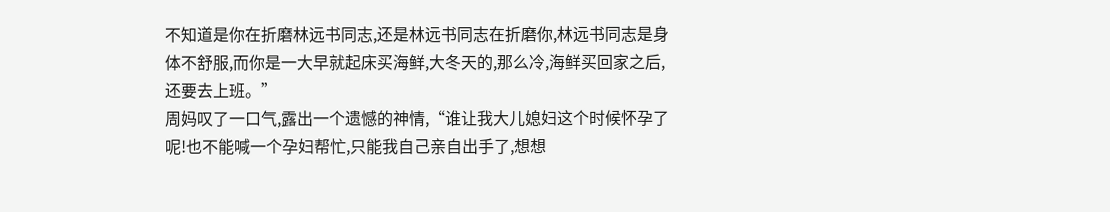不知道是你在折磨林远书同志,还是林远书同志在折磨你,林远书同志是身体不舒服,而你是一大早就起床买海鲜,大冬天的,那么冷,海鲜买回家之后,还要去上班。”
周妈叹了一口气,露出一个遗憾的神情,“谁让我大儿媳妇这个时候怀孕了呢!也不能喊一个孕妇帮忙,只能我自己亲自出手了,想想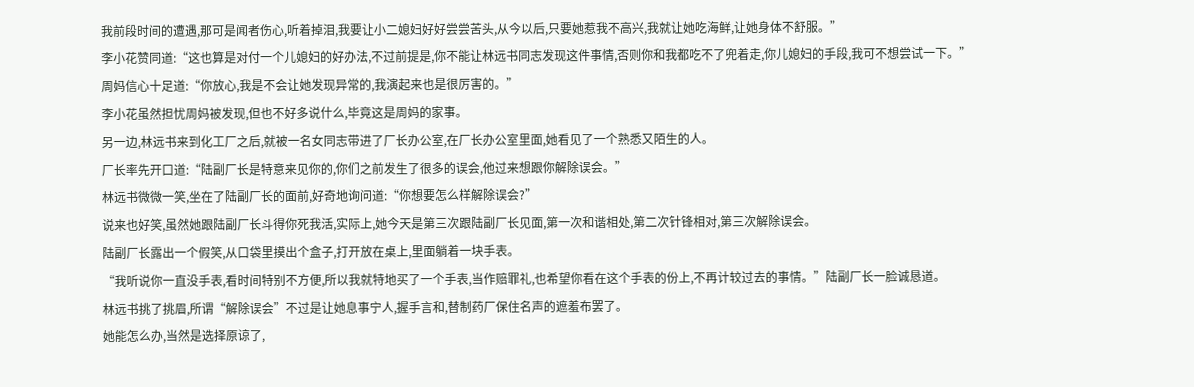我前段时间的遭遇,那可是闻者伤心,听着掉泪,我要让小二媳妇好好尝尝苦头,从今以后,只要她惹我不高兴,我就让她吃海鲜,让她身体不舒服。”
李小花赞同道:“这也算是对付一个儿媳妇的好办法,不过前提是,你不能让林远书同志发现这件事情,否则你和我都吃不了兜着走,你儿媳妇的手段,我可不想尝试一下。”
周妈信心十足道:“你放心,我是不会让她发现异常的,我演起来也是很厉害的。”
李小花虽然担忧周妈被发现,但也不好多说什么,毕竟这是周妈的家事。
另一边,林远书来到化工厂之后,就被一名女同志带进了厂长办公室,在厂长办公室里面,她看见了一个熟悉又陌生的人。
厂长率先开口道:“陆副厂长是特意来见你的,你们之前发生了很多的误会,他过来想跟你解除误会。”
林远书微微一笑,坐在了陆副厂长的面前,好奇地询问道:“你想要怎么样解除误会?”
说来也好笑,虽然她跟陆副厂长斗得你死我活,实际上,她今天是第三次跟陆副厂长见面,第一次和谐相处,第二次针锋相对,第三次解除误会。
陆副厂长露出一个假笑,从口袋里摸出个盒子,打开放在桌上,里面躺着一块手表。
“我听说你一直没手表,看时间特别不方便,所以我就特地买了一个手表,当作赔罪礼,也希望你看在这个手表的份上,不再计较过去的事情。”陆副厂长一脸诚恳道。
林远书挑了挑眉,所谓“解除误会”不过是让她息事宁人,握手言和,替制药厂保住名声的遮羞布罢了。
她能怎么办,当然是选择原谅了,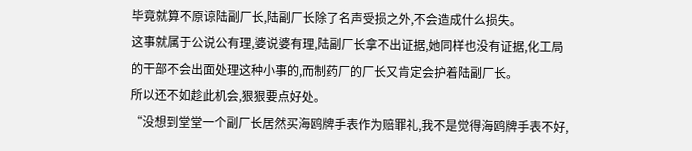毕竟就算不原谅陆副厂长,陆副厂长除了名声受损之外,不会造成什么损失。
这事就属于公说公有理,婆说婆有理,陆副厂长拿不出证据,她同样也没有证据,化工局的干部不会出面处理这种小事的,而制药厂的厂长又肯定会护着陆副厂长。
所以还不如趁此机会,狠狠要点好处。
“没想到堂堂一个副厂长居然买海鸥牌手表作为赔罪礼,我不是觉得海鸥牌手表不好,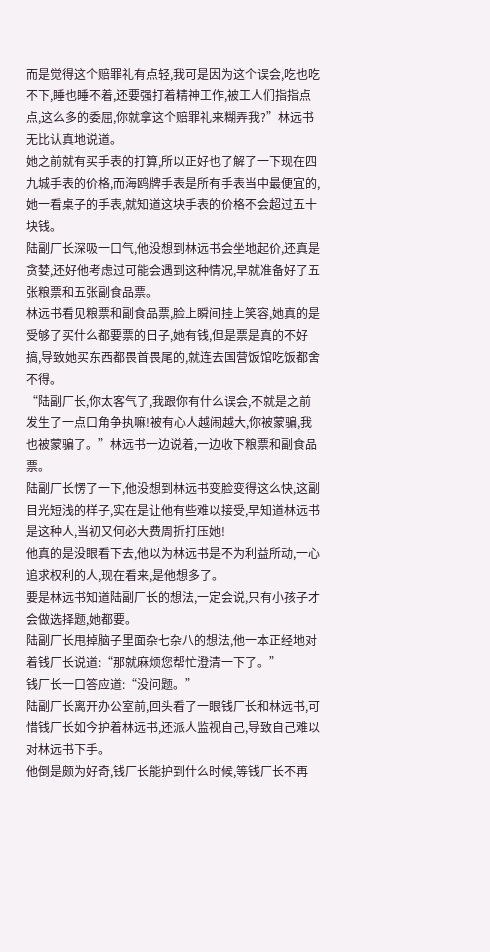而是觉得这个赔罪礼有点轻,我可是因为这个误会,吃也吃不下,睡也睡不着,还要强打着精神工作,被工人们指指点点,这么多的委屈,你就拿这个赔罪礼来糊弄我?”林远书无比认真地说道。
她之前就有买手表的打算,所以正好也了解了一下现在四九城手表的价格,而海鸥牌手表是所有手表当中最便宜的,她一看桌子的手表,就知道这块手表的价格不会超过五十块钱。
陆副厂长深吸一口气,他没想到林远书会坐地起价,还真是贪婪,还好他考虑过可能会遇到这种情况,早就准备好了五张粮票和五张副食品票。
林远书看见粮票和副食品票,脸上瞬间挂上笑容,她真的是受够了买什么都要票的日子,她有钱,但是票是真的不好搞,导致她买东西都畏首畏尾的,就连去国营饭馆吃饭都舍不得。
“陆副厂长,你太客气了,我跟你有什么误会,不就是之前发生了一点口角争执嘛!被有心人越闹越大,你被蒙骗,我也被蒙骗了。”林远书一边说着,一边收下粮票和副食品票。
陆副厂长愣了一下,他没想到林远书变脸变得这么快,这副目光短浅的样子,实在是让他有些难以接受,早知道林远书是这种人,当初又何必大费周折打压她!
他真的是没眼看下去,他以为林远书是不为利益所动,一心追求权利的人,现在看来,是他想多了。
要是林远书知道陆副厂长的想法,一定会说,只有小孩子才会做选择题,她都要。
陆副厂长甩掉脑子里面杂七杂八的想法,他一本正经地对着钱厂长说道:“那就麻烦您帮忙澄清一下了。”
钱厂长一口答应道:“没问题。”
陆副厂长离开办公室前,回头看了一眼钱厂长和林远书,可惜钱厂长如今护着林远书,还派人监视自己,导致自己难以对林远书下手。
他倒是颇为好奇,钱厂长能护到什么时候,等钱厂长不再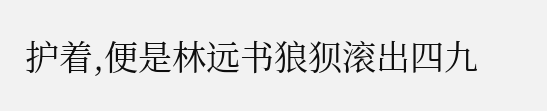护着,便是林远书狼狈滚出四九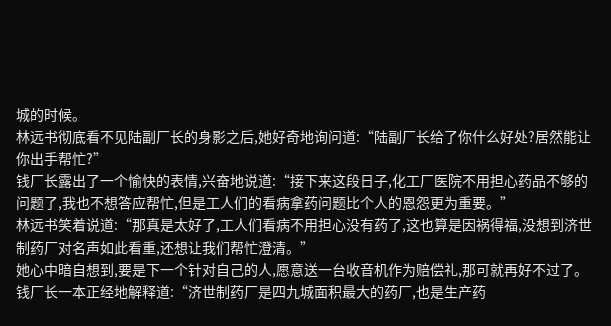城的时候。
林远书彻底看不见陆副厂长的身影之后,她好奇地询问道:“陆副厂长给了你什么好处?居然能让你出手帮忙?”
钱厂长露出了一个愉快的表情,兴奋地说道:“接下来这段日子,化工厂医院不用担心药品不够的问题了,我也不想答应帮忙,但是工人们的看病拿药问题比个人的恩怨更为重要。”
林远书笑着说道:“那真是太好了,工人们看病不用担心没有药了,这也算是因祸得福,没想到济世制药厂对名声如此看重,还想让我们帮忙澄清。”
她心中暗自想到,要是下一个针对自己的人,愿意送一台收音机作为赔偿礼,那可就再好不过了。
钱厂长一本正经地解释道:“济世制药厂是四九城面积最大的药厂,也是生产药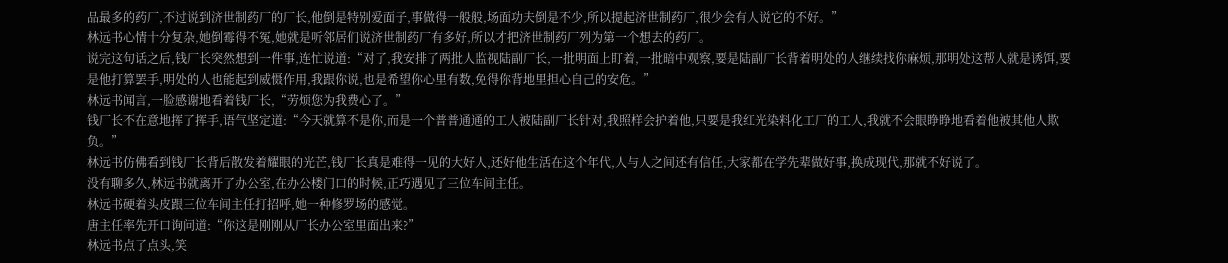品最多的药厂,不过说到济世制药厂的厂长,他倒是特别爱面子,事做得一般般,场面功夫倒是不少,所以提起济世制药厂,很少会有人说它的不好。”
林远书心情十分复杂,她倒霉得不冤,她就是听邻居们说济世制药厂有多好,所以才把济世制药厂列为第一个想去的药厂。
说完这句话之后,钱厂长突然想到一件事,连忙说道:“对了,我安排了两批人监视陆副厂长,一批明面上盯着,一批暗中观察,要是陆副厂长背着明处的人继续找你麻烦,那明处这帮人就是诱饵,要是他打算罢手,明处的人也能起到威慑作用,我跟你说,也是希望你心里有数,免得你背地里担心自己的安危。”
林远书闻言,一脸感谢地看着钱厂长,“劳烦您为我费心了。”
钱厂长不在意地挥了挥手,语气坚定道:“今天就算不是你,而是一个普普通通的工人被陆副厂长针对,我照样会护着他,只要是我红光染料化工厂的工人,我就不会眼睁睁地看着他被其他人欺负。”
林远书仿佛看到钱厂长背后散发着耀眼的光芒,钱厂长真是难得一见的大好人,还好他生活在这个年代,人与人之间还有信任,大家都在学先辈做好事,换成现代,那就不好说了。
没有聊多久,林远书就离开了办公室,在办公楼门口的时候,正巧遇见了三位车间主任。
林远书硬着头皮跟三位车间主任打招呼,她一种修罗场的感觉。
唐主任率先开口询问道:“你这是刚刚从厂长办公室里面出来?”
林远书点了点头,笑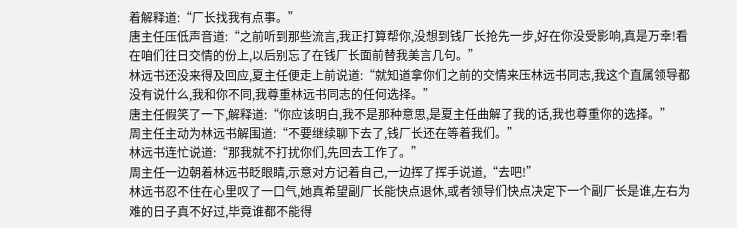着解释道:“厂长找我有点事。”
唐主任压低声音道:“之前听到那些流言,我正打算帮你,没想到钱厂长抢先一步,好在你没受影响,真是万幸!看在咱们往日交情的份上,以后别忘了在钱厂长面前替我美言几句。”
林远书还没来得及回应,夏主任便走上前说道:“就知道拿你们之前的交情来压林远书同志,我这个直属领导都没有说什么,我和你不同,我尊重林远书同志的任何选择。”
唐主任假笑了一下,解释道:“你应该明白,我不是那种意思,是夏主任曲解了我的话,我也尊重你的选择。”
周主任主动为林远书解围道:“不要继续聊下去了,钱厂长还在等着我们。”
林远书连忙说道:“那我就不打扰你们,先回去工作了。”
周主任一边朝着林远书眨眼睛,示意对方记着自己,一边挥了挥手说道,“去吧!”
林远书忍不住在心里叹了一口气,她真希望副厂长能快点退休,或者领导们快点决定下一个副厂长是谁,左右为难的日子真不好过,毕竟谁都不能得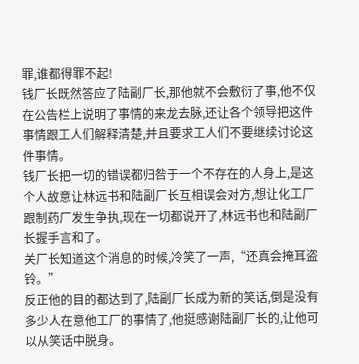罪,谁都得罪不起!
钱厂长既然答应了陆副厂长,那他就不会敷衍了事,他不仅在公告栏上说明了事情的来龙去脉,还让各个领导把这件事情跟工人们解释清楚,并且要求工人们不要继续讨论这件事情。
钱厂长把一切的错误都归咎于一个不存在的人身上,是这个人故意让林远书和陆副厂长互相误会对方,想让化工厂跟制药厂发生争执,现在一切都说开了,林远书也和陆副厂长握手言和了。
关厂长知道这个消息的时候,冷笑了一声,“还真会掩耳盗铃。”
反正他的目的都达到了,陆副厂长成为新的笑话,倒是没有多少人在意他工厂的事情了,他挺感谢陆副厂长的,让他可以从笑话中脱身。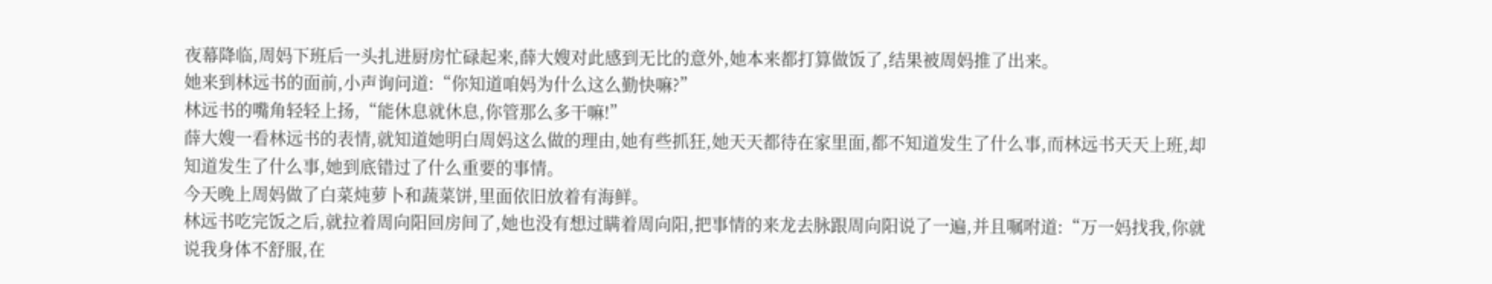夜幕降临,周妈下班后一头扎进厨房忙碌起来,薛大嫂对此感到无比的意外,她本来都打算做饭了,结果被周妈推了出来。
她来到林远书的面前,小声询问道:“你知道咱妈为什么这么勤快嘛?”
林远书的嘴角轻轻上扬,“能休息就休息,你管那么多干嘛!”
薛大嫂一看林远书的表情,就知道她明白周妈这么做的理由,她有些抓狂,她天天都待在家里面,都不知道发生了什么事,而林远书天天上班,却知道发生了什么事,她到底错过了什么重要的事情。
今天晚上周妈做了白菜炖萝卜和蔬菜饼,里面依旧放着有海鲜。
林远书吃完饭之后,就拉着周向阳回房间了,她也没有想过瞒着周向阳,把事情的来龙去脉跟周向阳说了一遍,并且嘱咐道:“万一妈找我,你就说我身体不舒服,在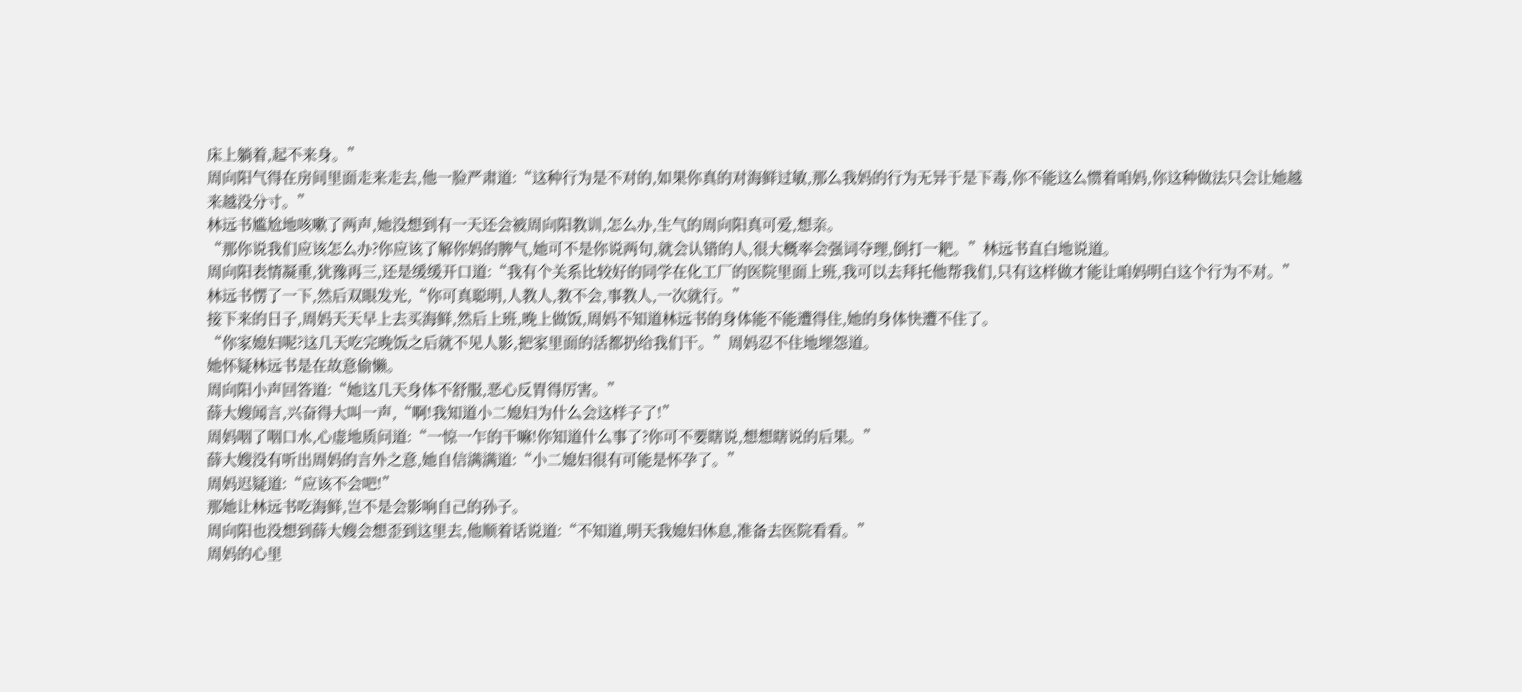床上躺着,起不来身。”
周向阳气得在房间里面走来走去,他一脸严肃道:“这种行为是不对的,如果你真的对海鲜过敏,那么我妈的行为无异于是下毒,你不能这么惯着咱妈,你这种做法只会让她越来越没分寸。”
林远书尴尬地咳嗽了两声,她没想到有一天还会被周向阳教训,怎么办,生气的周向阳真可爱,想亲。
“那你说我们应该怎么办?你应该了解你妈的脾气,她可不是你说两句,就会认错的人,很大概率会强词夺理,倒打一耙。”林远书直白地说道。
周向阳表情凝重,犹豫再三,还是缓缓开口道:“我有个关系比较好的同学在化工厂的医院里面上班,我可以去拜托他帮我们,只有这样做才能让咱妈明白这个行为不对。”
林远书愣了一下,然后双眼发光,“你可真聪明,人教人,教不会,事教人,一次就行。”
接下来的日子,周妈天天早上去买海鲜,然后上班,晚上做饭,周妈不知道林远书的身体能不能遭得住,她的身体快遭不住了。
“你家媳妇呢?这几天吃完晚饭之后就不见人影,把家里面的活都扔给我们干。”周妈忍不住地埋怨道。
她怀疑林远书是在故意偷懒。
周向阳小声回答道:“她这几天身体不舒服,恶心反胃得厉害。”
薛大嫂闻言,兴奋得大叫一声,“啊!我知道小二媳妇为什么会这样子了!”
周妈咽了咽口水,心虚地质问道:“一惊一乍的干嘛!你知道什么事了?你可不要瞎说,想想瞎说的后果。”
薛大嫂没有听出周妈的言外之意,她自信满满道:“小二媳妇很有可能是怀孕了。”
周妈迟疑道:“应该不会吧!”
那她让林远书吃海鲜,岂不是会影响自己的孙子。
周向阳也没想到薛大嫂会想歪到这里去,他顺着话说道:“不知道,明天我媳妇休息,准备去医院看看。”
周妈的心里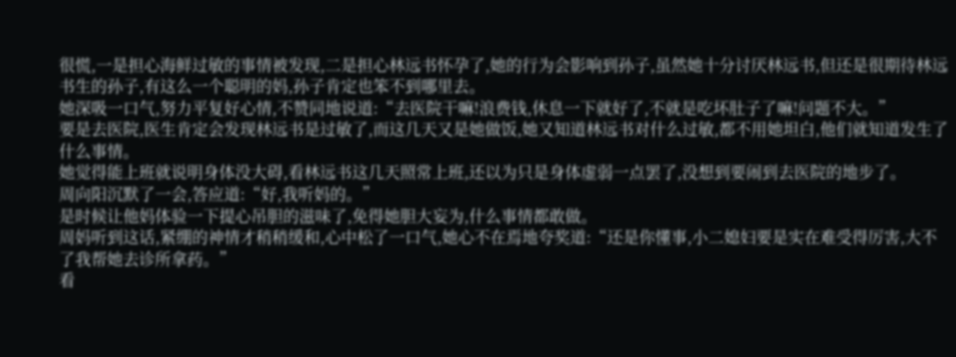很慌,一是担心海鲜过敏的事情被发现,二是担心林远书怀孕了,她的行为会影响到孙子,虽然她十分讨厌林远书,但还是很期待林远书生的孙子,有这么一个聪明的妈,孙子肯定也笨不到哪里去。
她深吸一口气,努力平复好心情,不赞同地说道:“去医院干嘛!浪费钱,休息一下就好了,不就是吃坏肚子了嘛!问题不大。”
要是去医院,医生肯定会发现林远书是过敏了,而这几天又是她做饭,她又知道林远书对什么过敏,都不用她坦白,他们就知道发生了什么事情。
她觉得能上班就说明身体没大碍,看林远书这几天照常上班,还以为只是身体虚弱一点罢了,没想到要闹到去医院的地步了。
周向阳沉默了一会,答应道:“好,我听妈的。”
是时候让他妈体验一下提心吊胆的滋味了,免得她胆大妄为,什么事情都敢做。
周妈听到这话,紧绷的神情才稍稍缓和,心中松了一口气,她心不在焉地夸奖道:“还是你懂事,小二媳妇要是实在难受得厉害,大不了我帮她去诊所拿药。”
看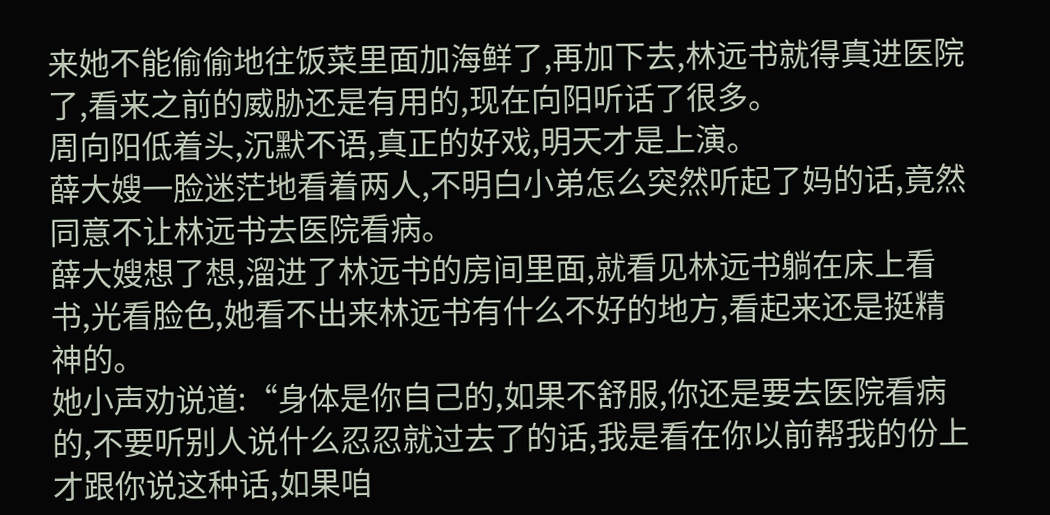来她不能偷偷地往饭菜里面加海鲜了,再加下去,林远书就得真进医院了,看来之前的威胁还是有用的,现在向阳听话了很多。
周向阳低着头,沉默不语,真正的好戏,明天才是上演。
薛大嫂一脸迷茫地看着两人,不明白小弟怎么突然听起了妈的话,竟然同意不让林远书去医院看病。
薛大嫂想了想,溜进了林远书的房间里面,就看见林远书躺在床上看书,光看脸色,她看不出来林远书有什么不好的地方,看起来还是挺精神的。
她小声劝说道:“身体是你自己的,如果不舒服,你还是要去医院看病的,不要听别人说什么忍忍就过去了的话,我是看在你以前帮我的份上才跟你说这种话,如果咱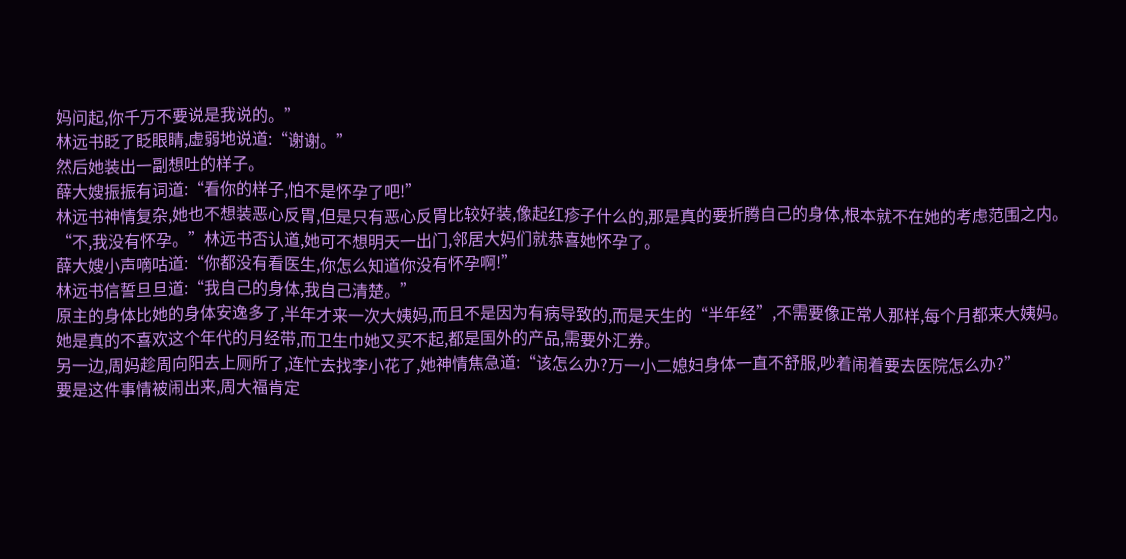妈问起,你千万不要说是我说的。”
林远书眨了眨眼睛,虚弱地说道:“谢谢。”
然后她装出一副想吐的样子。
薛大嫂振振有词道:“看你的样子,怕不是怀孕了吧!”
林远书神情复杂,她也不想装恶心反胃,但是只有恶心反胃比较好装,像起红疹子什么的,那是真的要折腾自己的身体,根本就不在她的考虑范围之内。
“不,我没有怀孕。”林远书否认道,她可不想明天一出门,邻居大妈们就恭喜她怀孕了。
薛大嫂小声嘀咕道:“你都没有看医生,你怎么知道你没有怀孕啊!”
林远书信誓旦旦道:“我自己的身体,我自己清楚。”
原主的身体比她的身体安逸多了,半年才来一次大姨妈,而且不是因为有病导致的,而是天生的“半年经”,不需要像正常人那样,每个月都来大姨妈。
她是真的不喜欢这个年代的月经带,而卫生巾她又买不起,都是国外的产品,需要外汇券。
另一边,周妈趁周向阳去上厕所了,连忙去找李小花了,她神情焦急道:“该怎么办?万一小二媳妇身体一直不舒服,吵着闹着要去医院怎么办?”
要是这件事情被闹出来,周大福肯定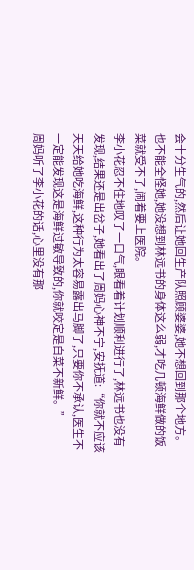会十分生气的,然后让她回生产队照顾婆婆,她不想回到那个地方。
也不能全怪她,她没想到林远书的身体这么弱,才吃几顿海鲜做的饭菜就受不了,闹着要上医院。
李小花忍不住地叹了一口气,眼看着计划顺利进行了,林远书也没有发现,结果还是出岔子,她看出了周妈心神不宁,安抚道:“你就不应该天天给她吃海鲜,这种行为太容易露出马脚了,只要你不承认,医生不一定能发现这是海鲜过敏导致的,你就咬定是白菜不新鲜。”
周妈听了李小花的话,心里没有那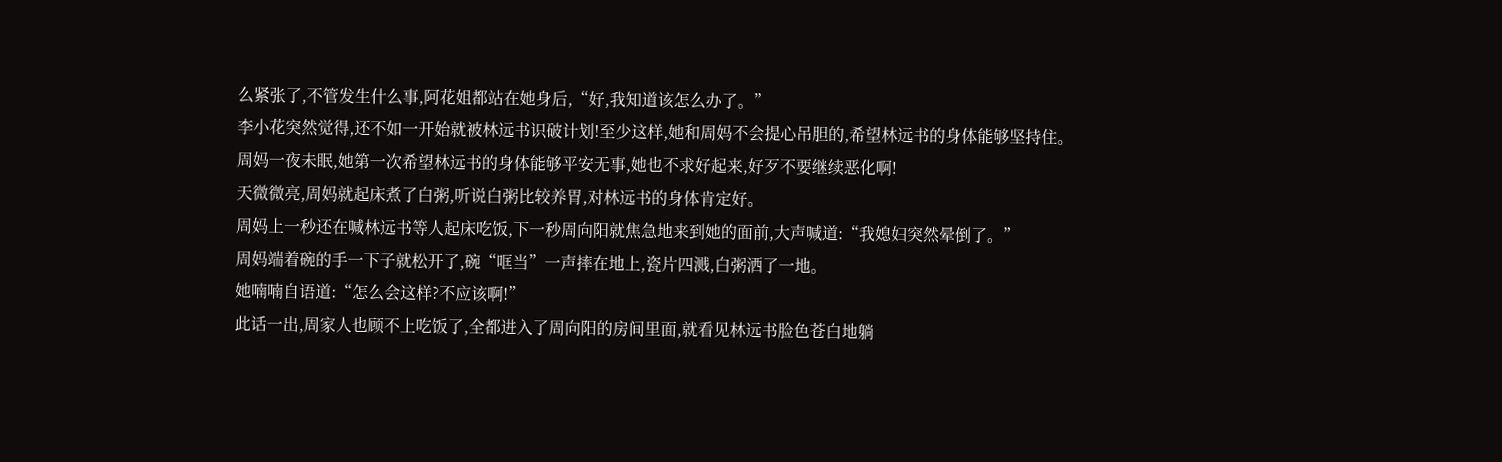么紧张了,不管发生什么事,阿花姐都站在她身后,“好,我知道该怎么办了。”
李小花突然觉得,还不如一开始就被林远书识破计划!至少这样,她和周妈不会提心吊胆的,希望林远书的身体能够坚持住。
周妈一夜未眠,她第一次希望林远书的身体能够平安无事,她也不求好起来,好歹不要继续恶化啊!
天微微亮,周妈就起床煮了白粥,听说白粥比较养胃,对林远书的身体肯定好。
周妈上一秒还在喊林远书等人起床吃饭,下一秒周向阳就焦急地来到她的面前,大声喊道:“我媳妇突然晕倒了。”
周妈端着碗的手一下子就松开了,碗“哐当”一声摔在地上,瓷片四溅,白粥洒了一地。
她喃喃自语道:“怎么会这样?不应该啊!”
此话一出,周家人也顾不上吃饭了,全都进入了周向阳的房间里面,就看见林远书脸色苍白地躺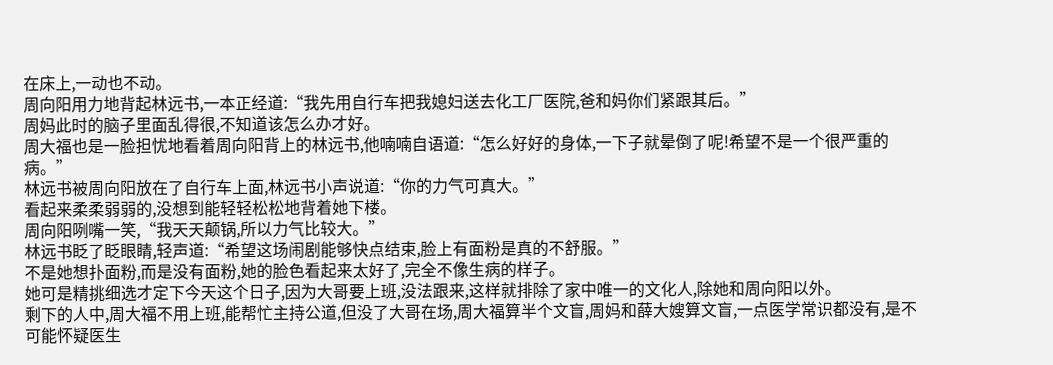在床上,一动也不动。
周向阳用力地背起林远书,一本正经道:“我先用自行车把我媳妇送去化工厂医院,爸和妈你们紧跟其后。”
周妈此时的脑子里面乱得很,不知道该怎么办才好。
周大福也是一脸担忧地看着周向阳背上的林远书,他喃喃自语道:“怎么好好的身体,一下子就晕倒了呢!希望不是一个很严重的病。”
林远书被周向阳放在了自行车上面,林远书小声说道:“你的力气可真大。”
看起来柔柔弱弱的,没想到能轻轻松松地背着她下楼。
周向阳咧嘴一笑,“我天天颠锅,所以力气比较大。”
林远书眨了眨眼睛,轻声道:“希望这场闹剧能够快点结束,脸上有面粉是真的不舒服。”
不是她想扑面粉,而是没有面粉,她的脸色看起来太好了,完全不像生病的样子。
她可是精挑细选才定下今天这个日子,因为大哥要上班,没法跟来,这样就排除了家中唯一的文化人,除她和周向阳以外。
剩下的人中,周大福不用上班,能帮忙主持公道,但没了大哥在场,周大福算半个文盲,周妈和薛大嫂算文盲,一点医学常识都没有,是不可能怀疑医生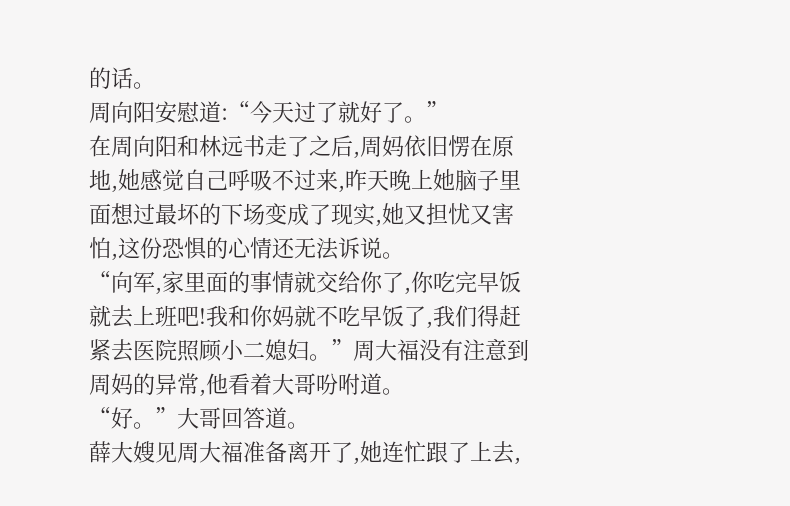的话。
周向阳安慰道:“今天过了就好了。”
在周向阳和林远书走了之后,周妈依旧愣在原地,她感觉自己呼吸不过来,昨天晚上她脑子里面想过最坏的下场变成了现实,她又担忧又害怕,这份恐惧的心情还无法诉说。
“向军,家里面的事情就交给你了,你吃完早饭就去上班吧!我和你妈就不吃早饭了,我们得赶紧去医院照顾小二媳妇。”周大福没有注意到周妈的异常,他看着大哥吩咐道。
“好。”大哥回答道。
薛大嫂见周大福准备离开了,她连忙跟了上去,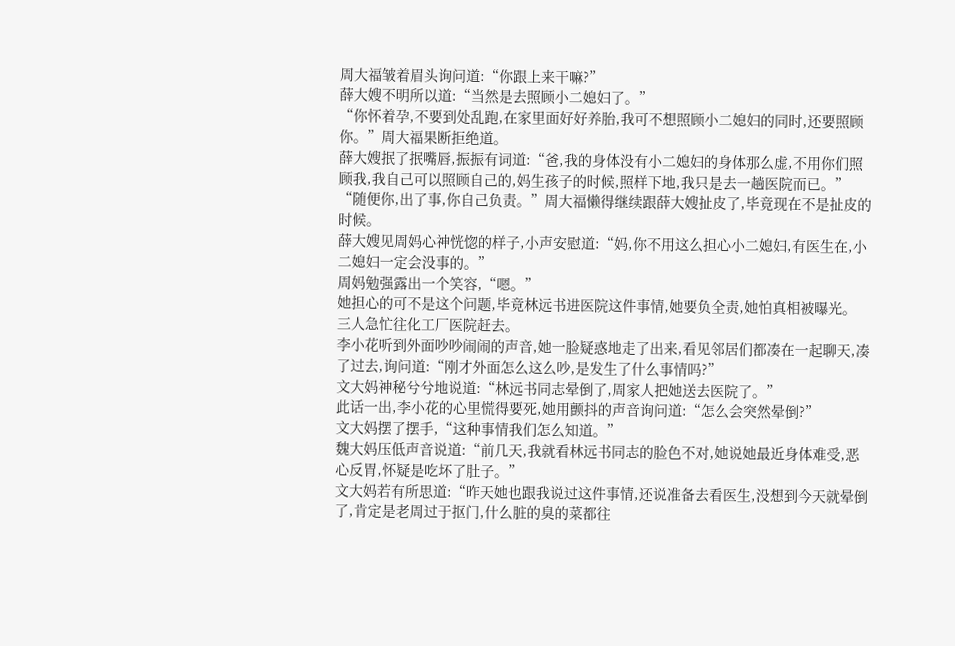周大福皱着眉头询问道:“你跟上来干嘛?”
薛大嫂不明所以道:“当然是去照顾小二媳妇了。”
“你怀着孕,不要到处乱跑,在家里面好好养胎,我可不想照顾小二媳妇的同时,还要照顾你。”周大福果断拒绝道。
薛大嫂抿了抿嘴唇,振振有词道:“爸,我的身体没有小二媳妇的身体那么虚,不用你们照顾我,我自己可以照顾自己的,妈生孩子的时候,照样下地,我只是去一趟医院而已。”
“随便你,出了事,你自己负责。”周大福懒得继续跟薛大嫂扯皮了,毕竟现在不是扯皮的时候。
薛大嫂见周妈心神恍惚的样子,小声安慰道:“妈,你不用这么担心小二媳妇,有医生在,小二媳妇一定会没事的。”
周妈勉强露出一个笑容,“嗯。”
她担心的可不是这个问题,毕竟林远书进医院这件事情,她要负全责,她怕真相被曝光。
三人急忙往化工厂医院赶去。
李小花听到外面吵吵闹闹的声音,她一脸疑惑地走了出来,看见邻居们都凑在一起聊天,凑了过去,询问道:“刚才外面怎么这么吵,是发生了什么事情吗?”
文大妈神秘兮兮地说道:“林远书同志晕倒了,周家人把她送去医院了。”
此话一出,李小花的心里慌得要死,她用颤抖的声音询问道:“怎么会突然晕倒?”
文大妈摆了摆手,“这种事情我们怎么知道。”
魏大妈压低声音说道:“前几天,我就看林远书同志的脸色不对,她说她最近身体难受,恶心反胃,怀疑是吃坏了肚子。”
文大妈若有所思道:“昨天她也跟我说过这件事情,还说准备去看医生,没想到今天就晕倒了,肯定是老周过于抠门,什么脏的臭的菜都往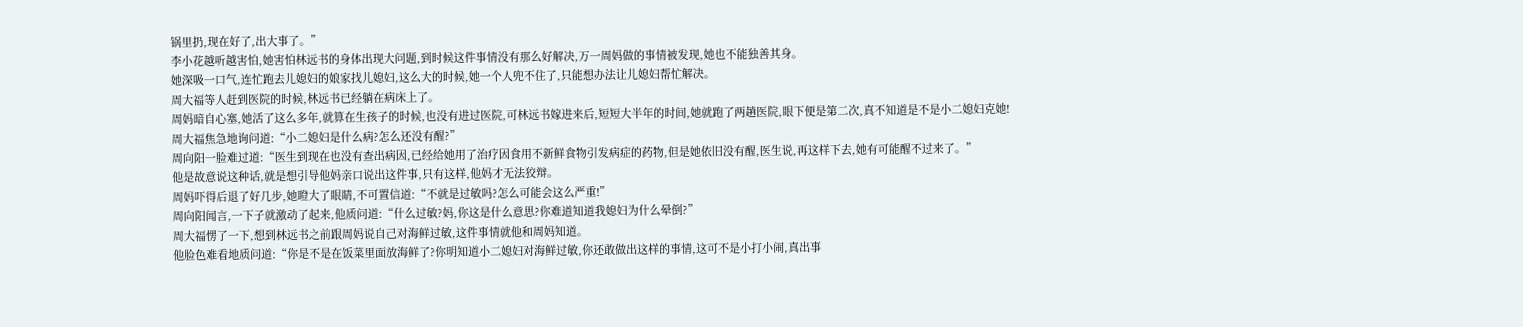锅里扔,现在好了,出大事了。”
李小花越听越害怕,她害怕林远书的身体出现大问题,到时候这件事情没有那么好解决,万一周妈做的事情被发现,她也不能独善其身。
她深吸一口气,连忙跑去儿媳妇的娘家找儿媳妇,这么大的时候,她一个人兜不住了,只能想办法让儿媳妇帮忙解决。
周大福等人赶到医院的时候,林远书已经躺在病床上了。
周妈暗自心塞,她活了这么多年,就算在生孩子的时候,也没有进过医院,可林远书嫁进来后,短短大半年的时间,她就跑了两趟医院,眼下便是第二次,真不知道是不是小二媳妇克她!
周大福焦急地询问道:“小二媳妇是什么病?怎么还没有醒?”
周向阳一脸难过道:“医生到现在也没有查出病因,已经给她用了治疗因食用不新鲜食物引发病症的药物,但是她依旧没有醒,医生说,再这样下去,她有可能醒不过来了。”
他是故意说这种话,就是想引导他妈亲口说出这件事,只有这样,他妈才无法狡辩。
周妈吓得后退了好几步,她瞪大了眼睛,不可置信道:“不就是过敏吗?怎么可能会这么严重!”
周向阳闻言,一下子就激动了起来,他质问道:“什么过敏?妈,你这是什么意思?你难道知道我媳妇为什么晕倒?”
周大福愣了一下,想到林远书之前跟周妈说自己对海鲜过敏,这件事情就他和周妈知道。
他脸色难看地质问道:“你是不是在饭菜里面放海鲜了?你明知道小二媳妇对海鲜过敏,你还敢做出这样的事情,这可不是小打小闹,真出事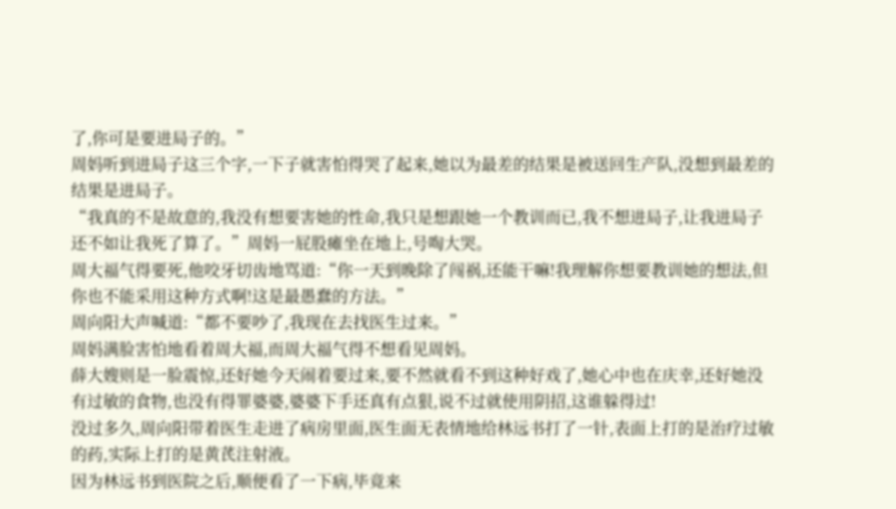了,你可是要进局子的。”
周妈听到进局子这三个字,一下子就害怕得哭了起来,她以为最差的结果是被送回生产队,没想到最差的结果是进局子。
“我真的不是故意的,我没有想要害她的性命,我只是想跟她一个教训而已,我不想进局子,让我进局子还不如让我死了算了。”周妈一屁股瘫坐在地上,号啕大哭。
周大福气得要死,他咬牙切齿地骂道:“你一天到晚除了闯祸,还能干嘛!我理解你想要教训她的想法,但你也不能采用这种方式啊!这是最愚蠢的方法。”
周向阳大声喊道:“都不要吵了,我现在去找医生过来。”
周妈满脸害怕地看着周大福,而周大福气得不想看见周妈。
薛大嫂则是一脸震惊,还好她今天闹着要过来,要不然就看不到这种好戏了,她心中也在庆幸,还好她没有过敏的食物,也没有得罪婆婆,婆婆下手还真有点狠,说不过就使用阴招,这谁躲得过!
没过多久,周向阳带着医生走进了病房里面,医生面无表情地给林远书打了一针,表面上打的是治疗过敏的药,实际上打的是黄芪注射液。
因为林远书到医院之后,顺便看了一下病,毕竟来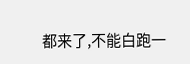都来了,不能白跑一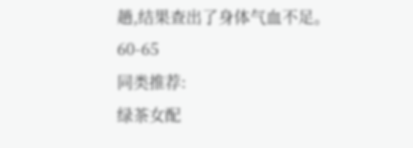趟,结果查出了身体气血不足。
60-65
同类推荐:
绿茶女配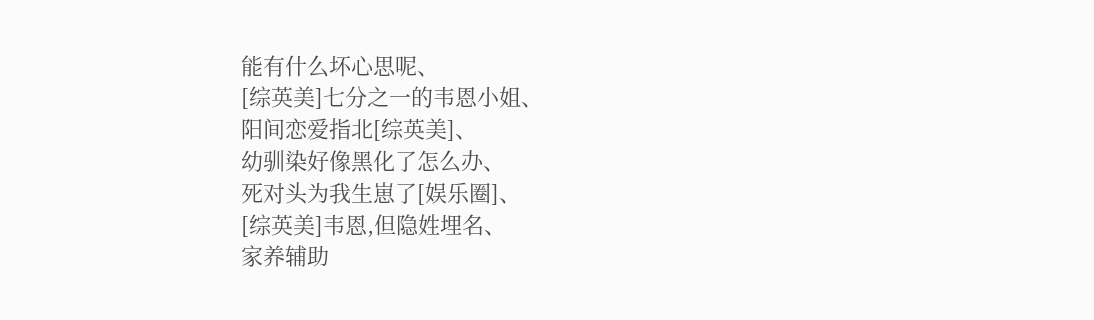能有什么坏心思呢、
[综英美]七分之一的韦恩小姐、
阳间恋爱指北[综英美]、
幼驯染好像黑化了怎么办、
死对头为我生崽了[娱乐圈]、
[综英美]韦恩,但隐姓埋名、
家养辅助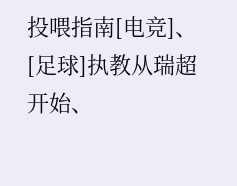投喂指南[电竞]、
[足球]执教从瑞超开始、